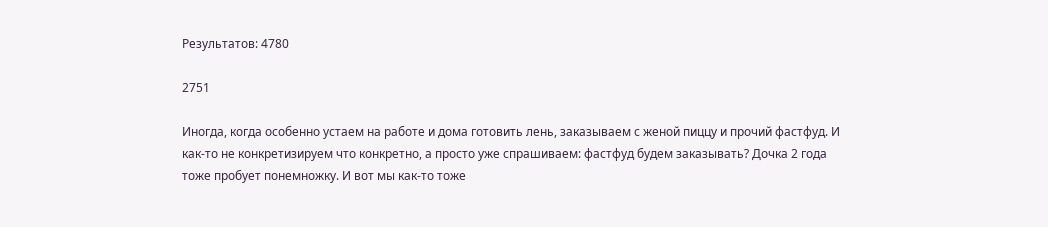Результатов: 4780

2751

Иногда, когда особенно устаем на работе и дома готовить лень, заказываем с женой пиццу и прочий фастфуд. И как-то не конкретизируем что конкретно, а просто уже спрашиваем: фастфуд будем заказывать? Дочка 2 года тоже пробует понемножку. И вот мы как-то тоже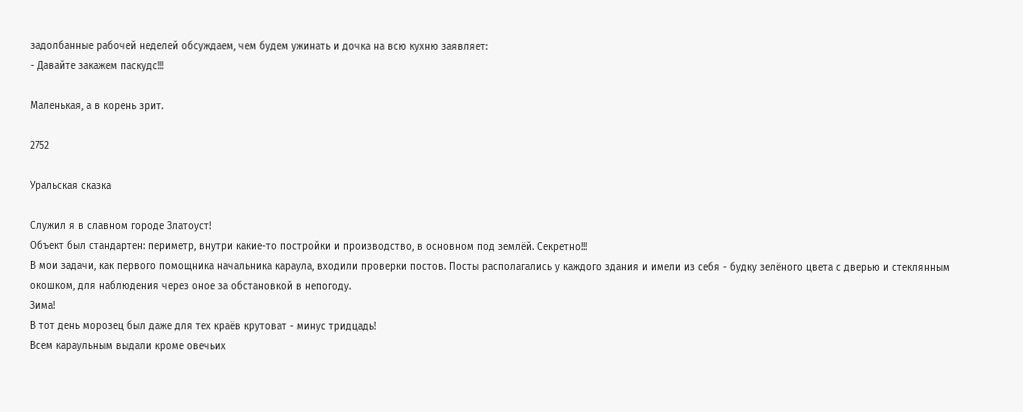задолбанные рабочей неделей обсуждаем, чем будем ужинать и дочка на всю кухню заявляет:
- Давайте закажем паскудс!!!

Маленькая, а в корень зрит.

2752

Уральская сказка

Служил я в славном городе Златоуст!
Объект был стандартен: периметр, внутри какие-то постройки и производство, в основном под землёй. Секретно!!!
В мои задачи, как первого помощника начальника караула, входили проверки постов. Посты располагались у каждого здания и имели из себя - будку зелёного цвета с дверью и стеклянным окошком, для наблюдения через оное за обстановкой в непогоду.
Зима!
В тот день морозец был даже для тех краёв крутоват - минус тридцадь!
Всем караульным выдали кроме овечьих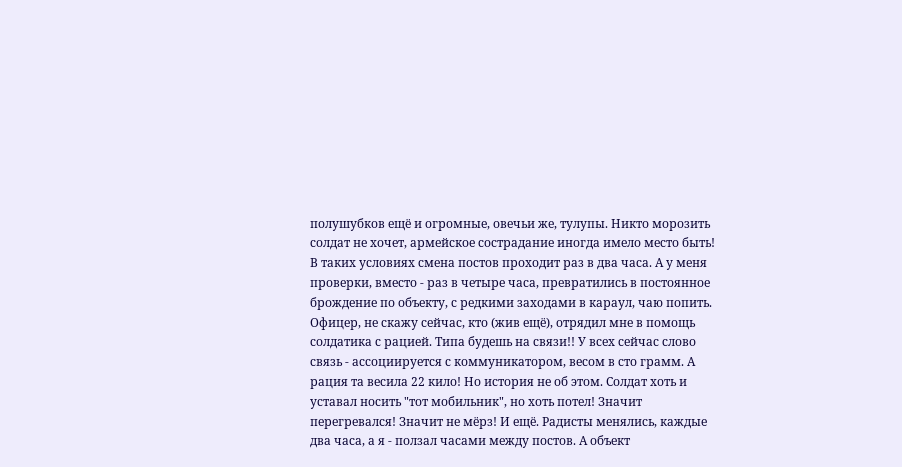полушубков ещё и огромные, овечьи же, тулупы. Никто морозить солдат не хочет, армейское сострадание иногда имело место быть! В таких условиях смена постов проходит раз в два часа. А у меня проверки, вместо - раз в четыре часа, превратились в постоянное брождение по объекту, с редкими заходами в караул, чаю попить. Офицер, не скажу сейчас, кто (жив ещё), отрядил мне в помощь солдатика с рацией. Типа будешь на связи!! У всех сейчас слово связь - ассоциируется с коммуникатором, весом в сто грамм. А рация та весила 22 кило! Но история не об этом. Солдат хоть и уставал носить "тот мобильник", но хоть потел! Значит перегревался! Значит не мёрз! И ещё. Радисты менялись, каждые два часа, а я - ползал часами между постов. А объект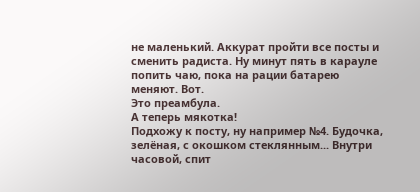не маленький. Аккурат пройти все посты и сменить радиста. Ну минут пять в карауле попить чаю, пока на рации батарею меняют. Вот.
Это преамбула.
А теперь мякотка!
Подхожу к посту, ну например №4. Будочка, зелёная, с окошком стеклянным... Внутри часовой, спит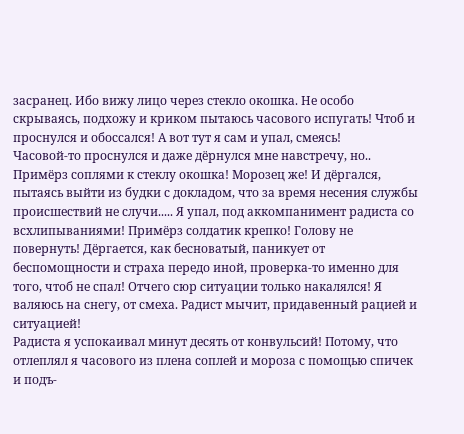засранец. Ибо вижу лицо через стекло окошка. Не особо скрываясь, подхожу и криком пытаюсь часового испугать! Чтоб и проснулся и обоссался! А вот тут я сам и упал, смеясь!
Часовой-то проснулся и даже дёрнулся мне навстречу, но..
Примёрз соплями к стеклу окошка! Морозец же! И дёргался, пытаясь выйти из будки с докладом, что за время несения службы происшествий не случи..... Я упал, под аккомпанимент радиста со всхлипываниями! Примёрз солдатик крепко! Голову не повернуть! Дёргается, как бесноватый, паникует от беспомощности и страха передо иной, проверка-то именно для того, чтоб не спал! Отчего сюр ситуации только накалялся! Я валяюсь на снегу, от смеха. Радист мычит, придавенный рацией и ситуацией!
Радиста я успокаивал минут десять от конвульсий! Потому, что отлеплял я часового из плена соплей и мороза с помощью спичек и подъ-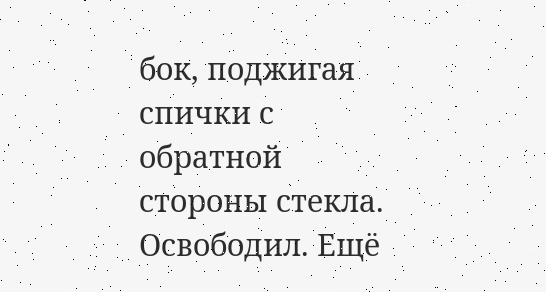бок, поджигая спички с обратной стороны стекла. Освободил. Ещё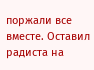поржали все вместе. Оставил радиста на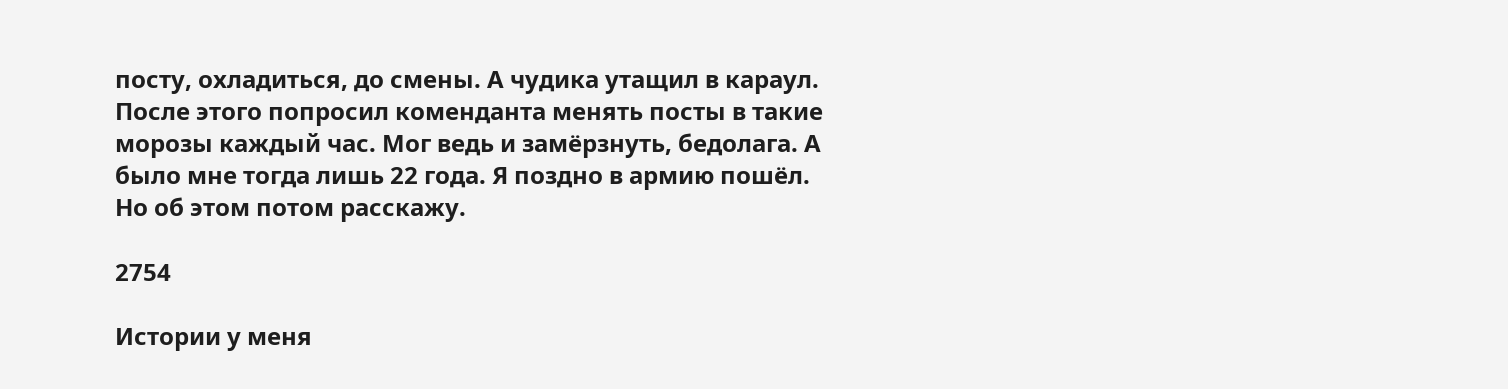посту, охладиться, до смены. А чудика утащил в караул.
После этого попросил коменданта менять посты в такие морозы каждый час. Мог ведь и замёрзнуть, бедолага. А было мне тогда лишь 22 года. Я поздно в армию пошёл. Но об этом потом расскажу.

2754

Истории у меня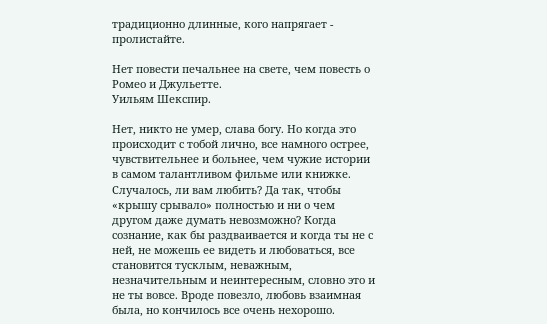традиционно длинные, кого напрягает - пролистайте.

Нет повести печальнее на свете, чем повесть о Ромео и Джульетте.
Уильям Шекспир.

Нет, никто не умер, слава богу. Но когда это происходит с тобой лично, все намного острее, чувствительнее и больнее, чем чужие истории в самом талантливом фильме или книжке. Случалось, ли вам любить? Да так, чтобы «крышу срывало» полностью и ни о чем другом даже думать невозможно? Когда сознание, как бы раздваивается и когда ты не с ней, не можешь ее видеть и любоваться, все становится тусклым, неважным, незначительным и неинтересным, словно это и не ты вовсе. Вроде повезло, любовь взаимная была, но кончилось все очень нехорошо.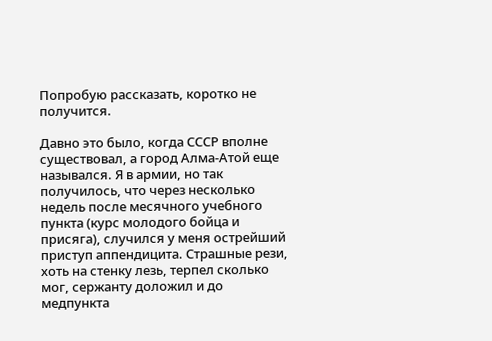Попробую рассказать, коротко не получится.

Давно это было, когда СССР вполне существовал, а город Алма-Атой еще назывался. Я в армии, но так получилось, что через несколько недель после месячного учебного пункта (курс молодого бойца и присяга), случился у меня острейший приступ аппендицита. Страшные рези, хоть на стенку лезь, терпел сколько мог, сержанту доложил и до медпункта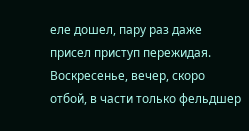еле дошел, пару раз даже присел приступ пережидая. Воскресенье, вечер, скоро отбой, в части только фельдшер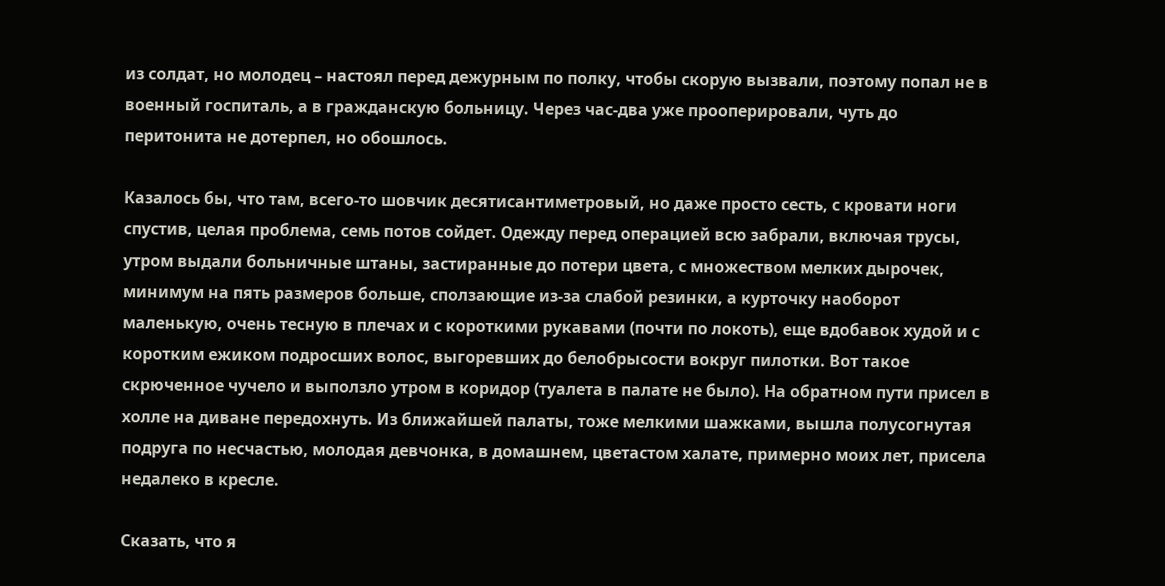из солдат, но молодец – настоял перед дежурным по полку, чтобы скорую вызвали, поэтому попал не в военный госпиталь, а в гражданскую больницу. Через час-два уже прооперировали, чуть до перитонита не дотерпел, но обошлось.

Казалось бы, что там, всего-то шовчик десятисантиметровый, но даже просто сесть, с кровати ноги спустив, целая проблема, семь потов сойдет. Одежду перед операцией всю забрали, включая трусы, утром выдали больничные штаны, застиранные до потери цвета, с множеством мелких дырочек, минимум на пять размеров больше, сползающие из-за слабой резинки, а курточку наоборот маленькую, очень тесную в плечах и с короткими рукавами (почти по локоть), еще вдобавок худой и с коротким ежиком подросших волос, выгоревших до белобрысости вокруг пилотки. Вот такое скрюченное чучело и выползло утром в коридор (туалета в палате не было). На обратном пути присел в холле на диване передохнуть. Из ближайшей палаты, тоже мелкими шажками, вышла полусогнутая подруга по несчастью, молодая девчонка, в домашнем, цветастом халате, примерно моих лет, присела недалеко в кресле.

Сказать, что я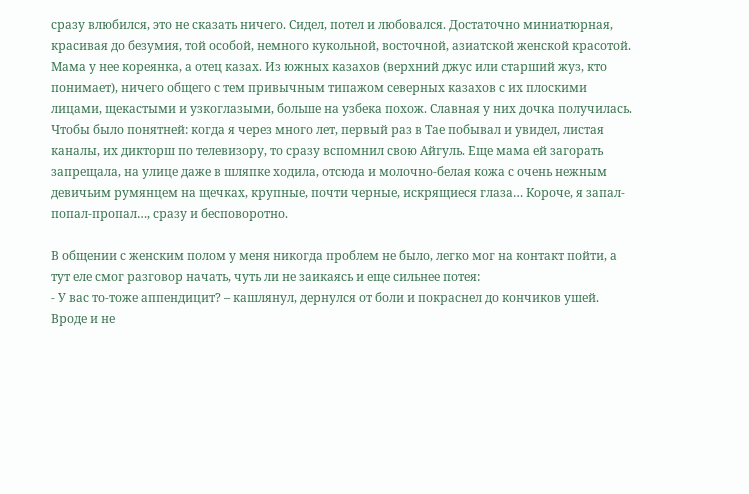сразу влюбился, это не сказать ничего. Сидел, потел и любовался. Достаточно миниатюрная, красивая до безумия, той особой, немного кукольной, восточной, азиатской женской красотой. Мама у нее кореянка, а отец казах. Из южных казахов (верхний джус или старший жуз, кто понимает), ничего общего с тем привычным типажом северных казахов с их плоскими лицами, щекастыми и узкоглазыми, больше на узбека похож. Славная у них дочка получилась. Чтобы было понятней: когда я через много лет, первый раз в Тае побывал и увидел, листая каналы, их дикторш по телевизору, то сразу вспомнил свою Айгуль. Еще мама ей загорать запрещала, на улице даже в шляпке ходила, отсюда и молочно-белая кожа с очень нежным девичьим румянцем на щечках, крупные, почти черные, искрящиеся глаза… Короче, я запал-попал-пропал…, сразу и бесповоротно.

В общении с женским полом у меня никогда проблем не было, легко мог на контакт пойти, а тут еле смог разговор начать, чуть ли не заикаясь и еще сильнее потея:
- У вас то-тоже аппендицит? – кашлянул, дернулся от боли и покраснел до кончиков ушей. Вроде и не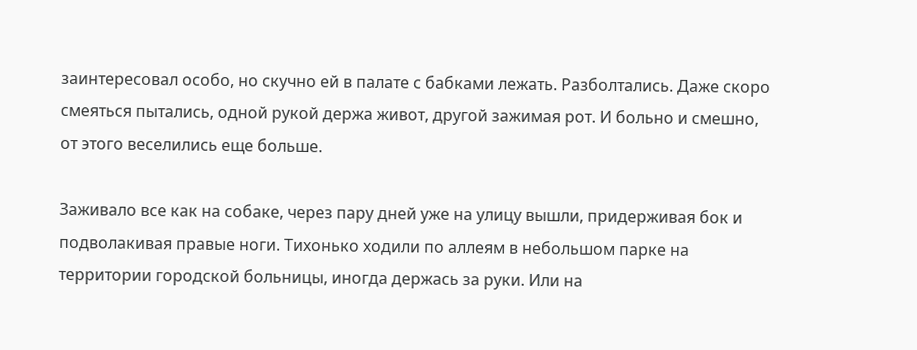заинтересовал особо, но скучно ей в палате с бабками лежать. Разболтались. Даже скоро смеяться пытались, одной рукой держа живот, другой зажимая рот. И больно и смешно, от этого веселились еще больше.

Заживало все как на собаке, через пару дней уже на улицу вышли, придерживая бок и подволакивая правые ноги. Тихонько ходили по аллеям в небольшом парке на территории городской больницы, иногда держась за руки. Или на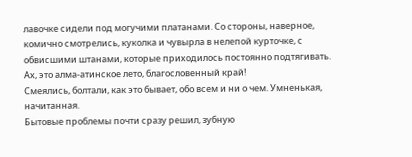лавочке сидели под могучими платанами. Со стороны, наверное, комично смотрелись, куколка и чувырла в нелепой курточке, с обвисшими штанами, которые приходилось постоянно подтягивать.
Ах, это алма-атинское лето, благословенный край!
Смеялись, болтали, как это бывает, обо всем и ни о чем. Умненькая, начитанная.
Бытовые проблемы почти сразу решил, зубную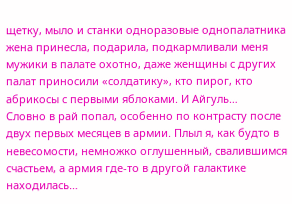щетку, мыло и станки одноразовые однопалатника жена принесла, подарила, подкармливали меня мужики в палате охотно, даже женщины с других палат приносили «солдатику», кто пирог, кто абрикосы с первыми яблоками. И Айгуль…
Словно в рай попал, особенно по контрасту после двух первых месяцев в армии. Плыл я, как будто в невесомости, немножко оглушенный, свалившимся счастьем, а армия где-то в другой галактике находилась…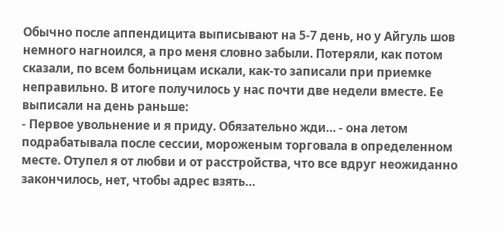Обычно после аппендицита выписывают на 5-7 день, но у Айгуль шов немного нагноился, а про меня словно забыли. Потеряли, как потом сказали, по всем больницам искали, как-то записали при приемке неправильно. В итоге получилось у нас почти две недели вместе. Ее выписали на день раньше:
- Первое увольнение и я приду. Обязательно жди… - она летом подрабатывала после сессии, мороженым торговала в определенном месте. Отупел я от любви и от расстройства, что все вдруг неожиданно закончилось, нет, чтобы адрес взять…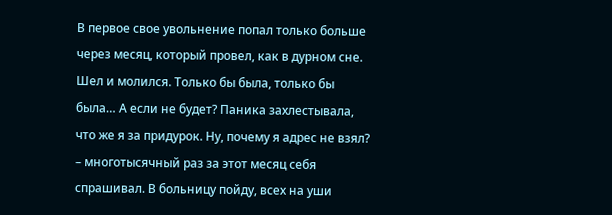В первое свое увольнение попал только больше через месяц, который провел, как в дурном сне. Шел и молился. Только бы была, только бы была… А если не будет? Паника захлестывала, что же я за придурок. Ну, почему я адрес не взял? – многотысячный раз за этот месяц себя спрашивал. В больницу пойду, всех на уши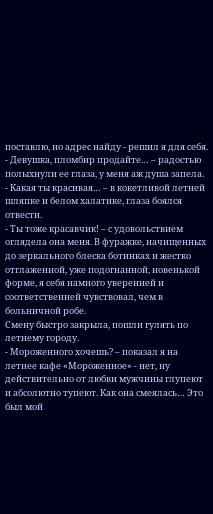поставлю, но адрес найду - решил я для себя.
- Девушка, пломбир продайте… – радостью полыхнули ее глаза, у меня аж душа запела.
- Какая ты красивая… – в кокетливой летней шляпке и белом халатике, глаза боялся отвести.
- Ты тоже красавчик! – с удовольствием оглядела она меня. В фуражке, начищенных до зеркального блеска ботинках и жестко отглаженной, уже подогнанной, новенькой форме, я себя намного уверенней и соответственней чувствовал, чем в больничной робе.
Смену быстро закрыла, пошли гулять по летнему городу.
- Мороженного хочешь? – показал я на летнее кафе «Мороженное» - нет, ну действительно от любви мужчины глупеют и абсолютно тупеют. Как она смеялась… Это был мой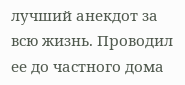лучший анекдот за всю жизнь. Проводил ее до частного дома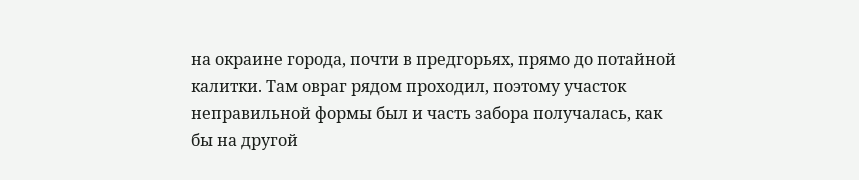на окраине города, почти в предгорьях, прямо до потайной калитки. Там овраг рядом проходил, поэтому участок неправильной формы был и часть забора получалась, как бы на другой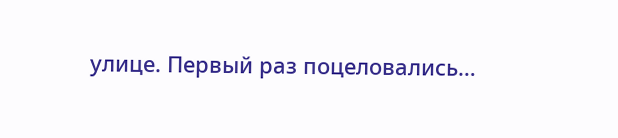улице. Первый раз поцеловались…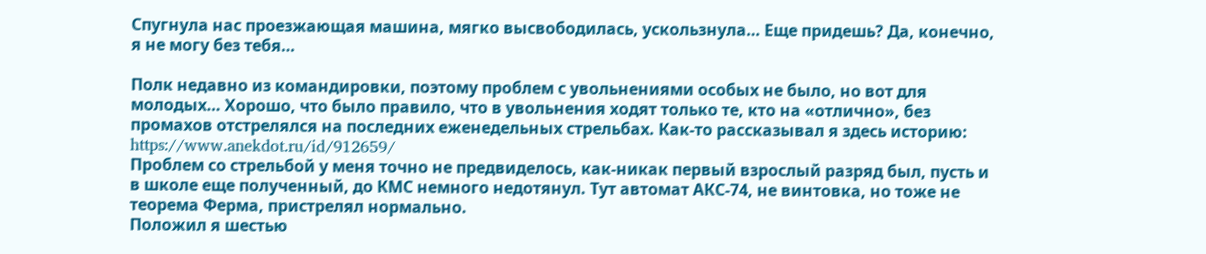Спугнула нас проезжающая машина, мягко высвободилась, ускользнула… Еще придешь? Да, конечно, я не могу без тебя…

Полк недавно из командировки, поэтому проблем с увольнениями особых не было, но вот для молодых… Хорошо, что было правило, что в увольнения ходят только те, кто на «отлично», без промахов отстрелялся на последних еженедельных стрельбах. Как-то рассказывал я здесь историю: https://www.anekdot.ru/id/912659/
Проблем со стрельбой у меня точно не предвиделось, как-никак первый взрослый разряд был, пусть и в школе еще полученный, до КМС немного недотянул. Тут автомат АКС-74, не винтовка, но тоже не теорема Ферма, пристрелял нормально.
Положил я шестью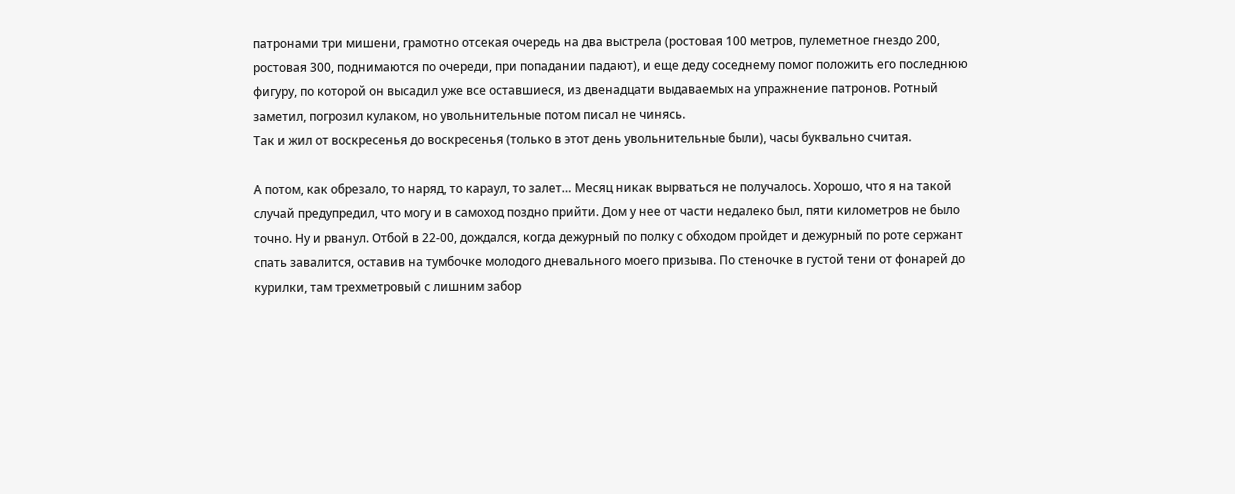патронами три мишени, грамотно отсекая очередь на два выстрела (ростовая 100 метров, пулеметное гнездо 200, ростовая 300, поднимаются по очереди, при попадании падают), и еще деду соседнему помог положить его последнюю фигуру, по которой он высадил уже все оставшиеся, из двенадцати выдаваемых на упражнение патронов. Ротный заметил, погрозил кулаком, но увольнительные потом писал не чинясь.
Так и жил от воскресенья до воскресенья (только в этот день увольнительные были), часы буквально считая.

А потом, как обрезало, то наряд, то караул, то залет… Месяц никак вырваться не получалось. Хорошо, что я на такой случай предупредил, что могу и в самоход поздно прийти. Дом у нее от части недалеко был, пяти километров не было точно. Ну и рванул. Отбой в 22-00, дождался, когда дежурный по полку с обходом пройдет и дежурный по роте сержант спать завалится, оставив на тумбочке молодого дневального моего призыва. По стеночке в густой тени от фонарей до курилки, там трехметровый с лишним забор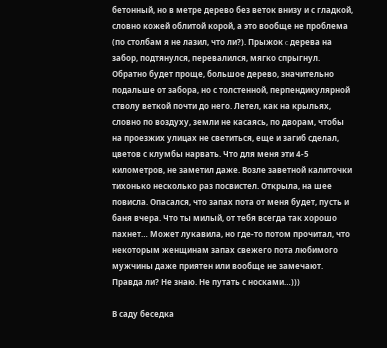бетонный, но в метре дерево без веток внизу и с гладкой, словно кожей облитой корой, а это вообще не проблема (по столбам я не лазил, что ли?). Прыжок c дерева на забор, подтянулся, перевалился, мягко спрыгнул. Обратно будет проще, большое дерево, значительно подальше от забора, но с толстенной, перпендикулярной стволу веткой почти до него. Летел, как на крыльях, словно по воздуху, земли не касаясь, по дворам, чтобы на проезжих улицах не светиться, еще и загиб сделал, цветов с клумбы нарвать. Что для меня эти 4-5 километров, не заметил даже. Возле заветной калиточки тихонько несколько раз посвистел. Открыла, на шее повисла. Опасался, что запах пота от меня будет, пусть и баня вчера. Что ты милый, от тебя всегда так хорошо пахнет… Может лукавила, но где-то потом прочитал, что некоторым женщинам запах свежего пота любимого мужчины даже приятен или вообще не замечают. Правда ли? Не знаю. Не путать с носками…)))

В саду беседка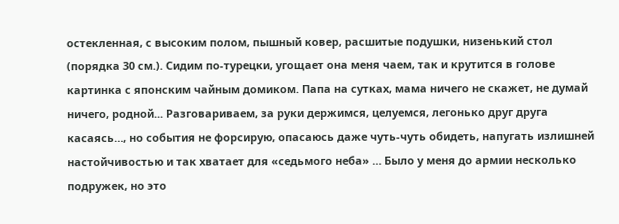остекленная, с высоким полом, пышный ковер, расшитые подушки, низенький стол (порядка 30 см.). Сидим по-турецки, угощает она меня чаем, так и крутится в голове картинка с японским чайным домиком. Папа на сутках, мама ничего не скажет, не думай ничего, родной... Разговариваем, за руки держимся, целуемся, легонько друг друга касаясь…, но события не форсирую, опасаюсь даже чуть-чуть обидеть, напугать излишней настойчивостью и так хватает для «седьмого неба» … Было у меня до армии несколько подружек, но это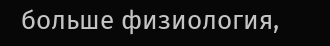больше физиология,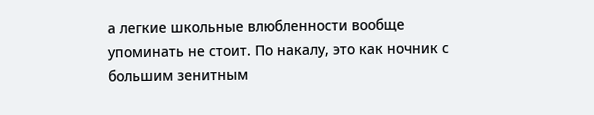а легкие школьные влюбленности вообще упоминать не стоит. По накалу, это как ночник с большим зенитным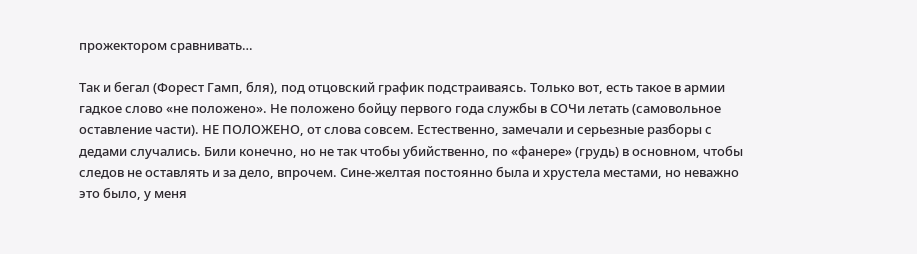прожектором сравнивать…

Так и бегал (Форест Гамп, бля), под отцовский график подстраиваясь. Только вот, есть такое в армии гадкое слово «не положено». Не положено бойцу первого года службы в СОЧи летать (самовольное оставление части). НЕ ПОЛОЖЕНО, от слова совсем. Естественно, замечали и серьезные разборы с дедами случались. Били конечно, но не так чтобы убийственно, по «фанере» (грудь) в основном, чтобы следов не оставлять и за дело, впрочем. Сине-желтая постоянно была и хрустела местами, но неважно это было, у меня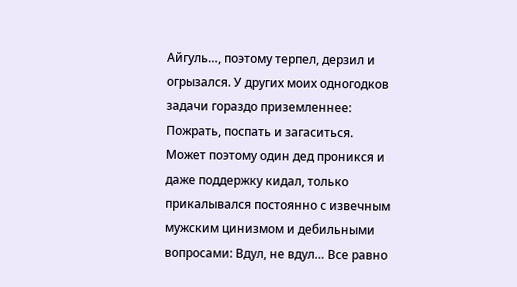Айгуль…, поэтому терпел, дерзил и огрызался. У других моих одногодков задачи гораздо приземленнее: Пожрать, поспать и загаситься. Может поэтому один дед проникся и даже поддержку кидал, только прикалывался постоянно с извечным мужским цинизмом и дебильными вопросами: Вдул, не вдул… Все равно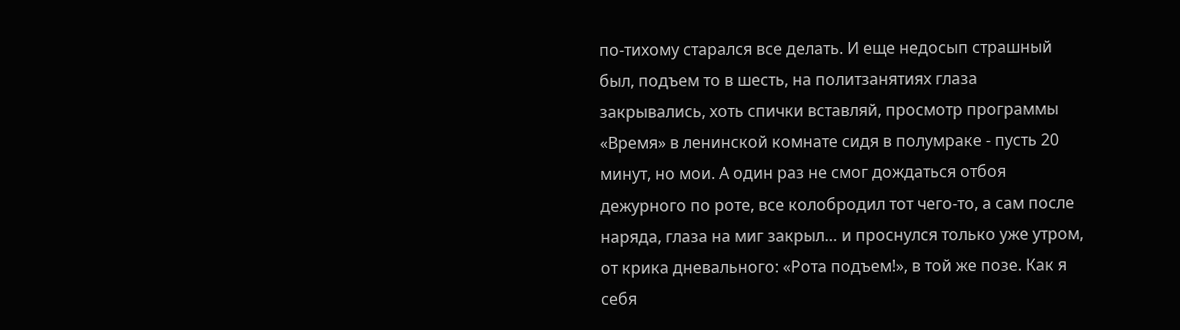по-тихому старался все делать. И еще недосып страшный был, подъем то в шесть, на политзанятиях глаза закрывались, хоть спички вставляй, просмотр программы «Время» в ленинской комнате сидя в полумраке - пусть 20 минут, но мои. А один раз не смог дождаться отбоя дежурного по роте, все колобродил тот чего-то, а сам после наряда, глаза на миг закрыл… и проснулся только уже утром, от крика дневального: «Рота подъем!», в той же позе. Как я себя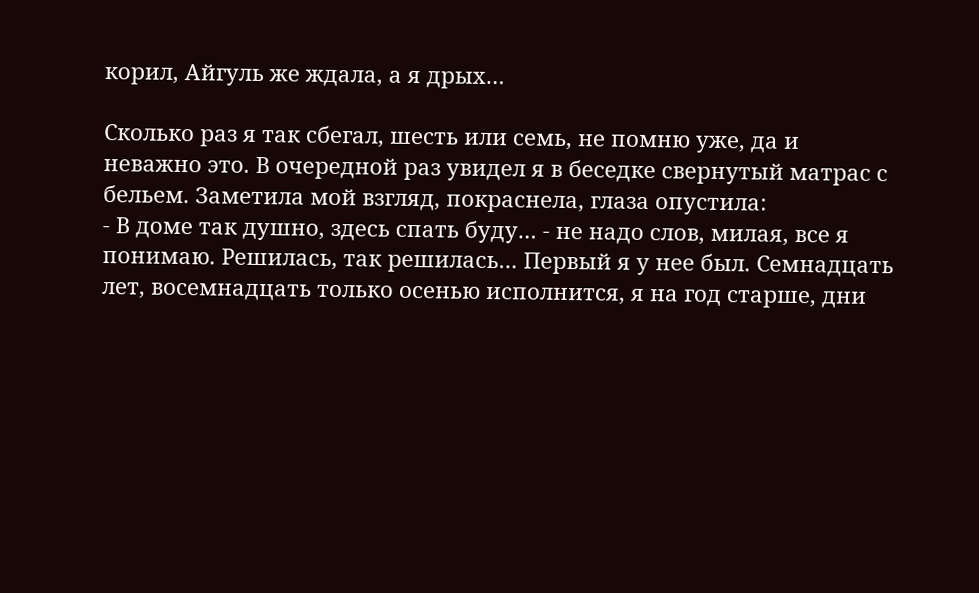корил, Айгуль же ждала, а я дрых…

Сколько раз я так сбегал, шесть или семь, не помню уже, да и неважно это. В очередной раз увидел я в беседке свернутый матрас с бельем. Заметила мой взгляд, покраснела, глаза опустила:
- В доме так душно, здесь спать буду… - не надо слов, милая, все я понимаю. Решилась, так решилась… Первый я у нее был. Семнадцать лет, восемнадцать только осенью исполнится, я на год старше, дни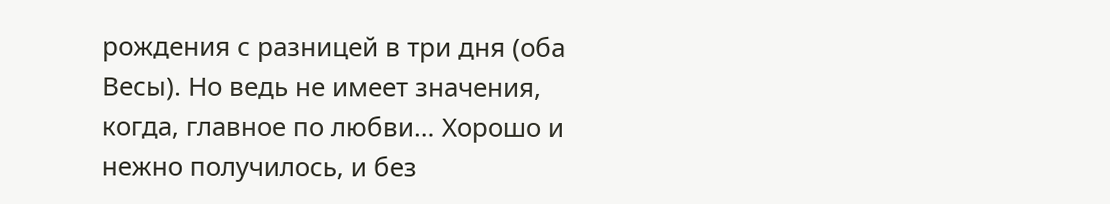рождения с разницей в три дня (оба Весы). Но ведь не имеет значения, когда, главное по любви… Хорошо и нежно получилось, и без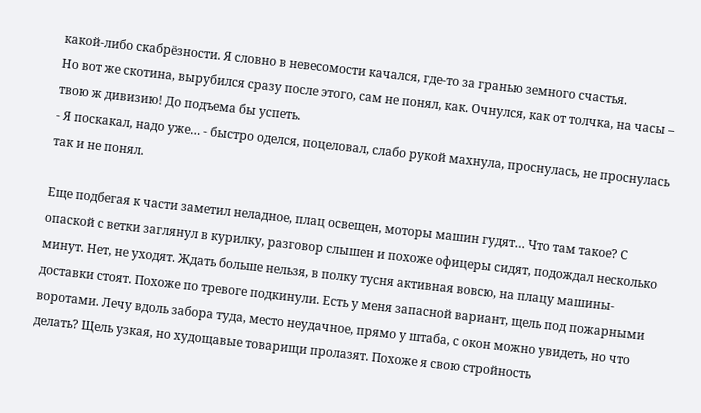какой-либо скабрёзности. Я словно в невесомости качался, где-то за гранью земного счастья.
Но вот же скотина, вырубился сразу после этого, сам не понял, как. Очнулся, как от толчка, на часы – твою ж дивизию! До подъема бы успеть.
- Я поскакал, надо уже… - быстро оделся, поцеловал, слабо рукой махнула, проснулась, не проснулась так и не понял.

Еще подбегая к части заметил неладное, плац освещен, моторы машин гудят… Что там такое? С опаской с ветки заглянул в курилку, разговор слышен и похоже офицеры сидят, подождал несколько минут. Нет, не уходят. Ждать больше нельзя, в полку тусня активная вовсю, на плацу машины-доставки стоят. Похоже по тревоге подкинули. Есть у меня запасной вариант, щель под пожарными воротами. Лечу вдоль забора туда, место неудачное, прямо у штаба, с окон можно увидеть, но что делать? Щель узкая, но худощавые товарищи пролазят. Похоже я свою стройность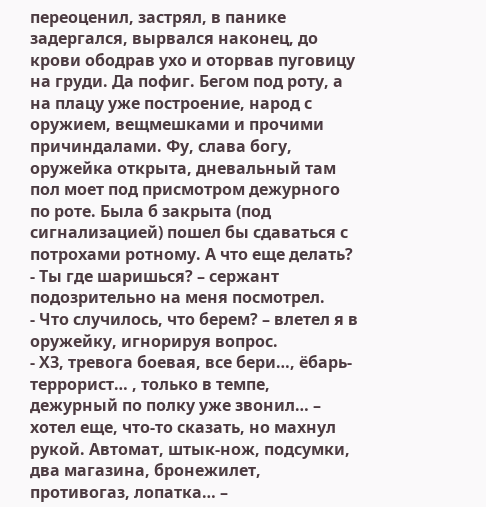переоценил, застрял, в панике задергался, вырвался наконец, до крови ободрав ухо и оторвав пуговицу на груди. Да пофиг. Бегом под роту, а на плацу уже построение, народ с оружием, вещмешками и прочими причиндалами. Фу, слава богу, оружейка открыта, дневальный там пол моет под присмотром дежурного по роте. Была б закрыта (под сигнализацией) пошел бы сдаваться с потрохами ротному. А что еще делать?
- Ты где шаришься? – сержант подозрительно на меня посмотрел.
- Что случилось, что берем? – влетел я в оружейку, игнорируя вопрос.
- ХЗ, тревога боевая, все бери…, ёбарь-террорист… , только в темпе, дежурный по полку уже звонил… – хотел еще, что-то сказать, но махнул рукой. Автомат, штык-нож, подсумки, два магазина, бронежилет, противогаз, лопатка… –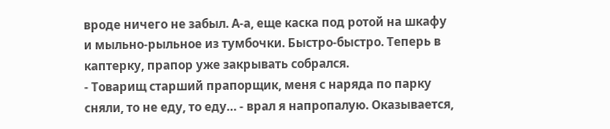вроде ничего не забыл. А-а, еще каска под ротой на шкафу и мыльно-рыльное из тумбочки. Быстро-быстро. Теперь в каптерку, прапор уже закрывать собрался.
- Товарищ старший прапорщик, меня с наряда по парку сняли, то не еду, то еду… - врал я напропалую. Оказывается,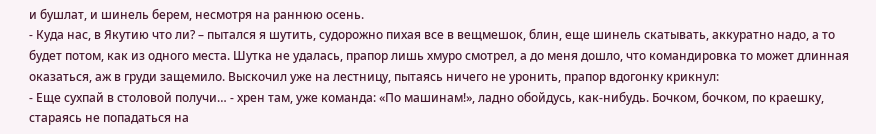и бушлат, и шинель берем, несмотря на раннюю осень.
- Куда нас, в Якутию что ли? – пытался я шутить, судорожно пихая все в вещмешок, блин, еще шинель скатывать, аккуратно надо, а то будет потом, как из одного места. Шутка не удалась, прапор лишь хмуро смотрел, а до меня дошло, что командировка то может длинная оказаться, аж в груди защемило. Выскочил уже на лестницу, пытаясь ничего не уронить, прапор вдогонку крикнул:
- Еще сухпай в столовой получи… - хрен там, уже команда: «По машинам!», ладно обойдусь, как-нибудь. Бочком, бочком, по краешку, стараясь не попадаться на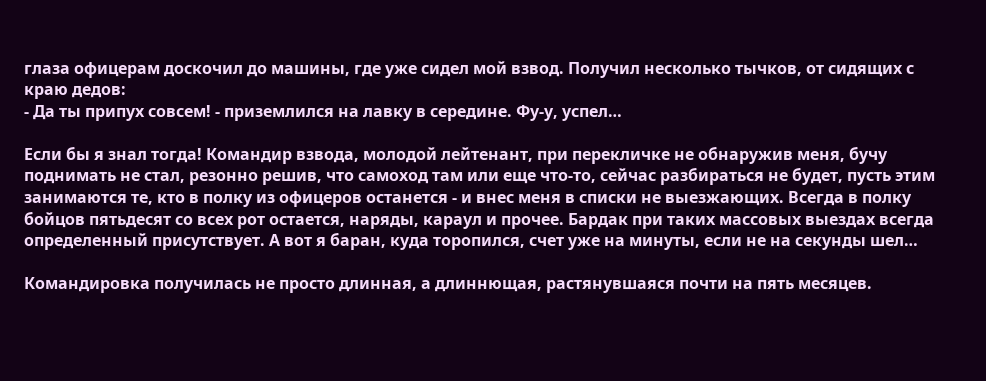глаза офицерам доскочил до машины, где уже сидел мой взвод. Получил несколько тычков, от сидящих с краю дедов:
- Да ты припух совсем! - приземлился на лавку в середине. Фу-у, успел…

Если бы я знал тогда! Командир взвода, молодой лейтенант, при перекличке не обнаружив меня, бучу поднимать не стал, резонно решив, что самоход там или еще что-то, сейчас разбираться не будет, пусть этим занимаются те, кто в полку из офицеров останется - и внес меня в списки не выезжающих. Всегда в полку бойцов пятьдесят со всех рот остается, наряды, караул и прочее. Бардак при таких массовых выездах всегда определенный присутствует. А вот я баран, куда торопился, счет уже на минуты, если не на секунды шел…

Командировка получилась не просто длинная, а длиннющая, растянувшаяся почти на пять месяцев.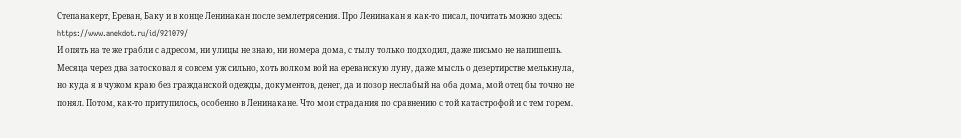Степанакерт, Ереван, Баку и в конце Ленинакан после землетрясения. Про Ленинакан я как-то писал, почитать можно здесь: https://www.anekdot.ru/id/921079/
И опять на те же грабли с адресом, ни улицы не знаю, ни номера дома, с тылу только подходил, даже письмо не напишешь. Месяца через два затосковал я совсем уж сильно, хоть волком вой на ереванскую луну, даже мысль о дезертирстве мелькнула, но куда я в чужом краю без гражданской одежды, документов, денег, да и позор неслабый на оба дома, мой отец бы точно не понял. Потом, как-то притупилось, особенно в Ленинакане. Что мои страдания по сравнению с той катастрофой и с тем горем.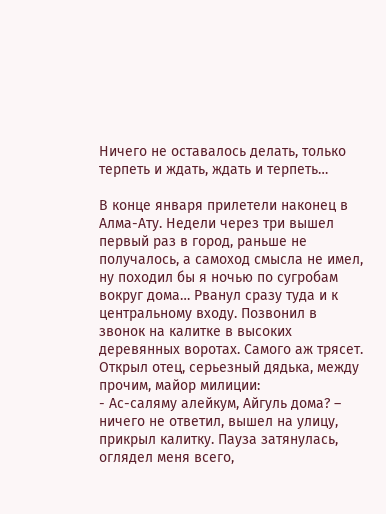Ничего не оставалось делать, только терпеть и ждать, ждать и терпеть…

В конце января прилетели наконец в Алма-Ату. Недели через три вышел первый раз в город, раньше не получалось, а самоход смысла не имел, ну походил бы я ночью по сугробам вокруг дома… Рванул сразу туда и к центральному входу. Позвонил в звонок на калитке в высоких деревянных воротах. Самого аж трясет. Открыл отец, серьезный дядька, между прочим, майор милиции:
- Ас-саляму алейкум, Айгуль дома? – ничего не ответил, вышел на улицу, прикрыл калитку. Пауза затянулась, оглядел меня всего,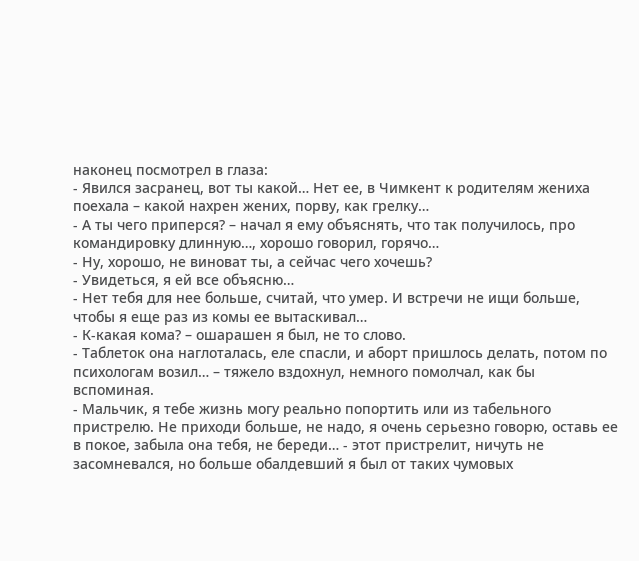наконец посмотрел в глаза:
- Явился засранец, вот ты какой… Нет ее, в Чимкент к родителям жениха поехала – какой нахрен жених, порву, как грелку…
- А ты чего приперся? – начал я ему объяснять, что так получилось, про командировку длинную…, хорошо говорил, горячо…
- Ну, хорошо, не виноват ты, а сейчас чего хочешь?
- Увидеться, я ей все объясню…
- Нет тебя для нее больше, считай, что умер. И встречи не ищи больше, чтобы я еще раз из комы ее вытаскивал…
- К-какая кома? – ошарашен я был, не то слово.
- Таблеток она наглоталась, еле спасли, и аборт пришлось делать, потом по психологам возил… – тяжело вздохнул, немного помолчал, как бы вспоминая.
- Мальчик, я тебе жизнь могу реально попортить или из табельного пристрелю. Не приходи больше, не надо, я очень серьезно говорю, оставь ее в покое, забыла она тебя, не береди… - этот пристрелит, ничуть не засомневался, но больше обалдевший я был от таких чумовых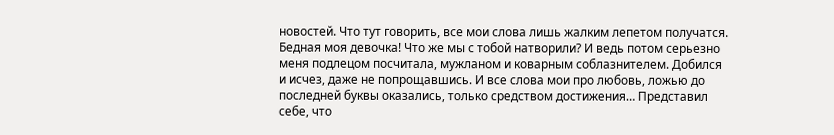новостей. Что тут говорить, все мои слова лишь жалким лепетом получатся.
Бедная моя девочка! Что же мы с тобой натворили? И ведь потом серьезно меня подлецом посчитала, мужланом и коварным соблазнителем. Добился и исчез, даже не попрощавшись. И все слова мои про любовь, ложью до последней буквы оказались, только средством достижения… Представил себе, что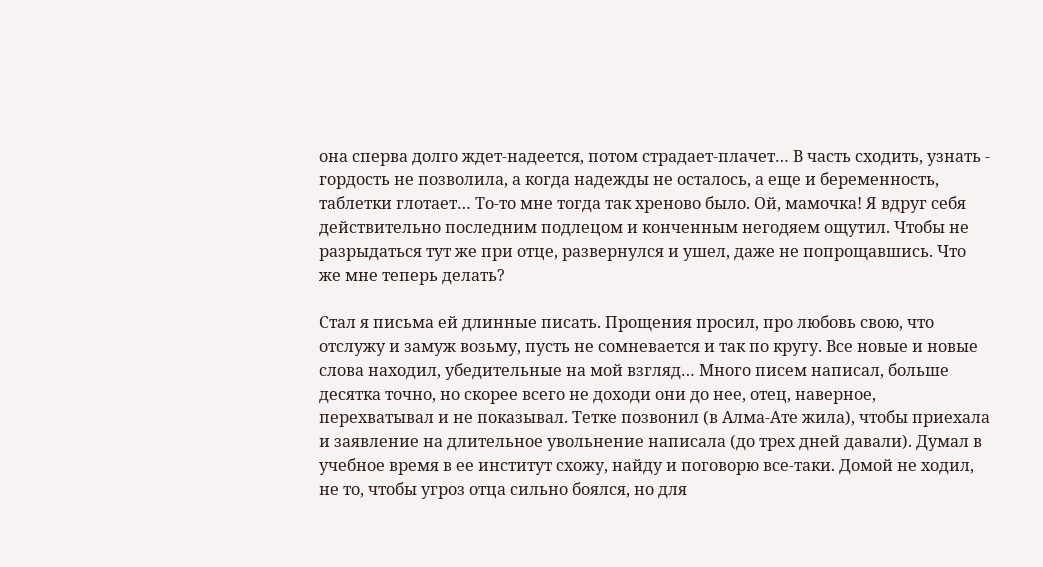она сперва долго ждет-надеется, потом страдает-плачет… В часть сходить, узнать - гордость не позволила, а когда надежды не осталось, а еще и беременность, таблетки глотает… То-то мне тогда так хреново было. Ой, мамочка! Я вдруг себя действительно последним подлецом и конченным негодяем ощутил. Чтобы не разрыдаться тут же при отце, развернулся и ушел, даже не попрощавшись. Что же мне теперь делать?

Стал я письма ей длинные писать. Прощения просил, про любовь свою, что отслужу и замуж возьму, пусть не сомневается и так по кругу. Все новые и новые слова находил, убедительные на мой взгляд… Много писем написал, больше десятка точно, но скорее всего не доходи они до нее, отец, наверное, перехватывал и не показывал. Тетке позвонил (в Алма-Ате жила), чтобы приехала и заявление на длительное увольнение написала (до трех дней давали). Думал в учебное время в ее институт схожу, найду и поговорю все-таки. Домой не ходил, не то, чтобы угроз отца сильно боялся, но для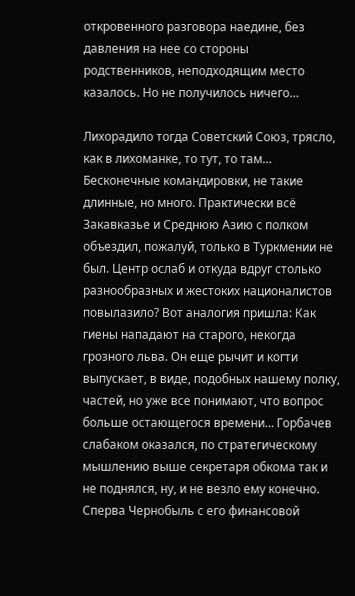откровенного разговора наедине, без давления на нее со стороны родственников, неподходящим место казалось. Но не получилось ничего…

Лихорадило тогда Советский Союз, трясло, как в лихоманке, то тут, то там… Бесконечные командировки, не такие длинные, но много. Практически всё Закавказье и Среднюю Азию с полком объездил, пожалуй, только в Туркмении не был. Центр ослаб и откуда вдруг столько разнообразных и жестоких националистов повылазило? Вот аналогия пришла: Как гиены нападают на старого, некогда грозного льва. Он еще рычит и когти выпускает, в виде, подобных нашему полку, частей, но уже все понимают, что вопрос больше остающегося времени… Горбачев слабаком оказался, по стратегическому мышлению выше секретаря обкома так и не поднялся, ну, и не везло ему конечно. Сперва Чернобыль с его финансовой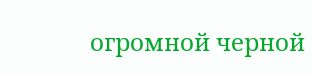огромной черной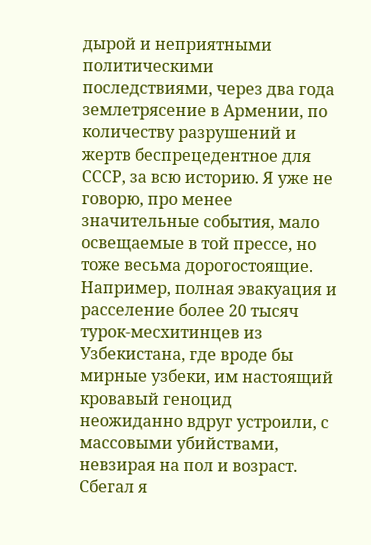дырой и неприятными политическими последствиями, через два года землетрясение в Армении, по количеству разрушений и жертв беспрецедентное для СССР, за всю историю. Я уже не говорю, про менее значительные события, мало освещаемые в той прессе, но тоже весьма дорогостоящие. Например, полная эвакуация и расселение более 20 тысяч турок-месхитинцев из Узбекистана, где вроде бы мирные узбеки, им настоящий кровавый геноцид неожиданно вдруг устроили, с массовыми убийствами, невзирая на пол и возраст.
Сбегал я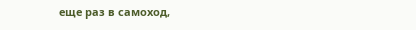еще раз в самоход,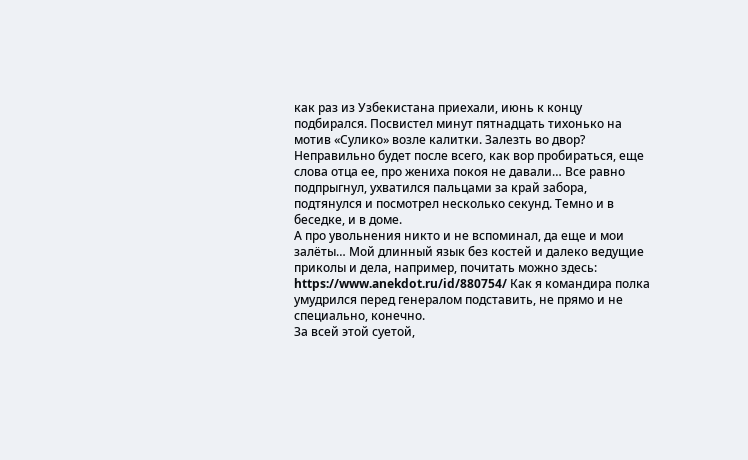как раз из Узбекистана приехали, июнь к концу подбирался. Посвистел минут пятнадцать тихонько на мотив «Сулико» возле калитки. Залезть во двор? Неправильно будет после всего, как вор пробираться, еще слова отца ее, про жениха покоя не давали… Все равно подпрыгнул, ухватился пальцами за край забора, подтянулся и посмотрел несколько секунд. Темно и в беседке, и в доме.
А про увольнения никто и не вспоминал, да еще и мои залёты… Мой длинный язык без костей и далеко ведущие приколы и дела, например, почитать можно здесь: https://www.anekdot.ru/id/880754/ Как я командира полка умудрился перед генералом подставить, не прямо и не специально, конечно.
За всей этой суетой,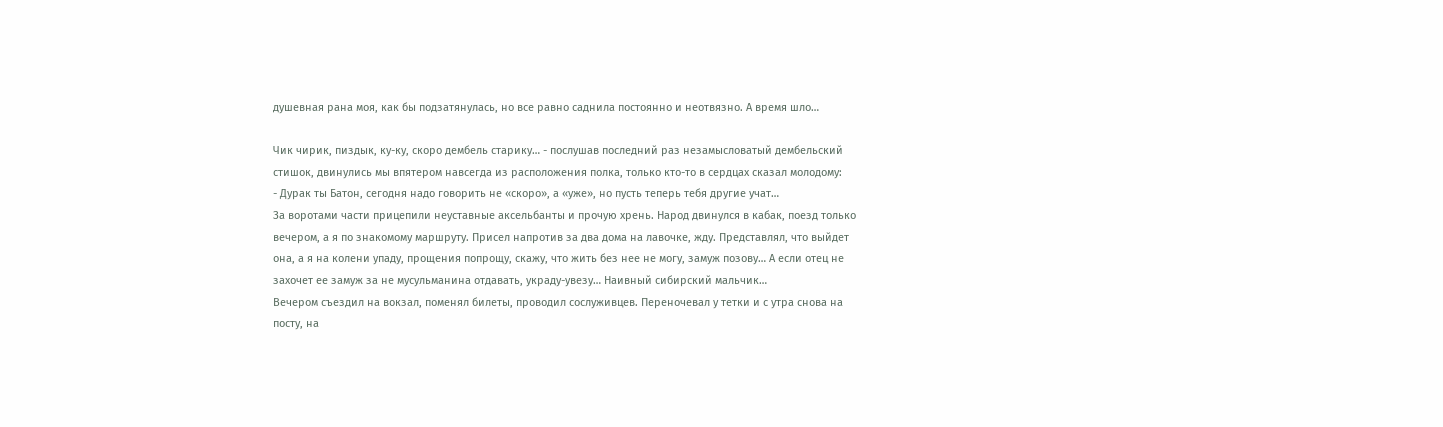душевная рана моя, как бы подзатянулась, но все равно саднила постоянно и неотвязно. А время шло…

Чик чирик, пиздык, ку-ку, скоро дембель старику… - послушав последний раз незамысловатый дембельский стишок, двинулись мы впятером навсегда из расположения полка, только кто-то в сердцах сказал молодому:
- Дурак ты Батон, сегодня надо говорить не «скоро», а «уже», но пусть теперь тебя другие учат…
За воротами части прицепили неуставные аксельбанты и прочую хрень. Народ двинулся в кабак, поезд только вечером, а я по знакомому маршруту. Присел напротив за два дома на лавочке, жду. Представлял, что выйдет она, а я на колени упаду, прощения попрощу, скажу, что жить без нее не могу, замуж позову… А если отец не захочет ее замуж за не мусульманина отдавать, украду-увезу… Наивный сибирский мальчик…
Вечером съездил на вокзал, поменял билеты, проводил сослуживцев. Переночевал у тетки и с утра снова на посту, на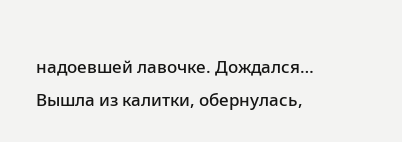надоевшей лавочке. Дождался…
Вышла из калитки, обернулась,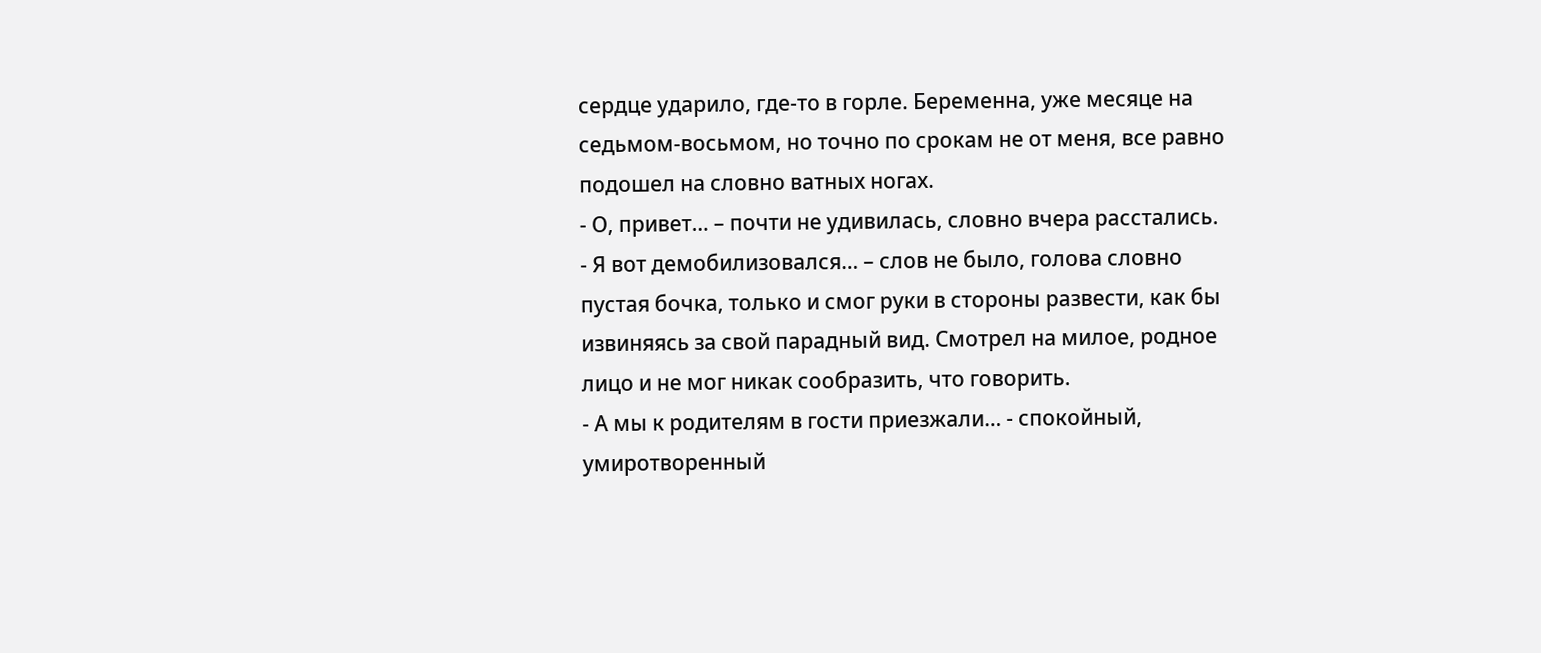сердце ударило, где-то в горле. Беременна, уже месяце на седьмом-восьмом, но точно по срокам не от меня, все равно подошел на словно ватных ногах.
- О, привет… – почти не удивилась, словно вчера расстались.
- Я вот демобилизовался… – слов не было, голова словно пустая бочка, только и смог руки в стороны развести, как бы извиняясь за свой парадный вид. Смотрел на милое, родное лицо и не мог никак сообразить, что говорить.
- А мы к родителям в гости приезжали… - спокойный, умиротворенный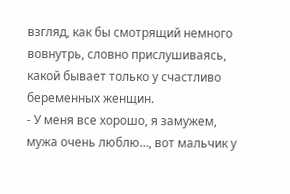взгляд, как бы смотрящий немного вовнутрь, словно прислушиваясь, какой бывает только у счастливо беременных женщин.
- У меня все хорошо, я замужем, мужа очень люблю…, вот мальчик у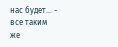нас будет… - все таким же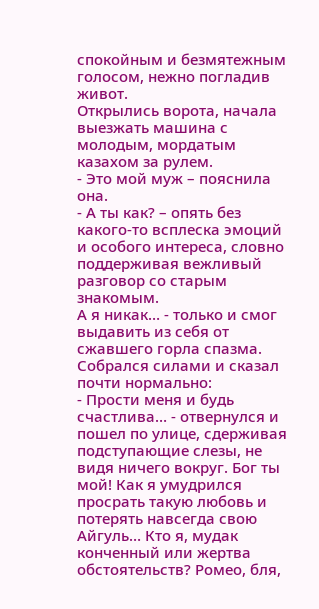спокойным и безмятежным голосом, нежно погладив живот.
Открылись ворота, начала выезжать машина с молодым, мордатым казахом за рулем.
- Это мой муж – пояснила она.
- А ты как? – опять без какого-то всплеска эмоций и особого интереса, словно поддерживая вежливый разговор со старым знакомым.
А я никак… - только и смог выдавить из себя от сжавшего горла спазма. Собрался силами и сказал почти нормально:
- Прости меня и будь счастлива… - отвернулся и пошел по улице, сдерживая подступающие слезы, не видя ничего вокруг. Бог ты мой! Как я умудрился просрать такую любовь и потерять навсегда свою Айгуль… Кто я, мудак конченный или жертва обстоятельств? Ромео, бля,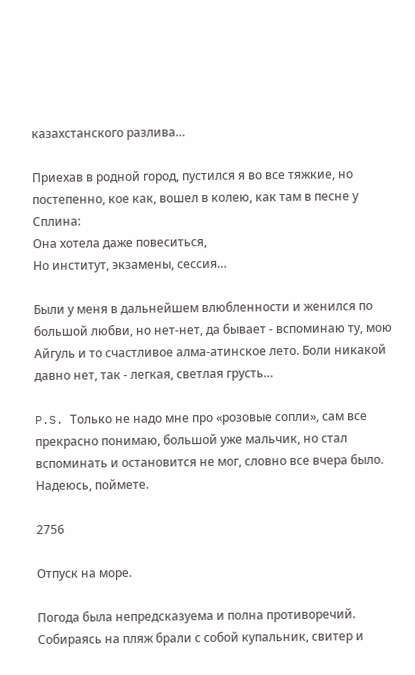казахстанского разлива…

Приехав в родной город, пустился я во все тяжкие, но постепенно, кое как, вошел в колею, как там в песне у Сплина:
Она хотела даже повеситься,
Но институт, экзамены, сессия…

Были у меня в дальнейшем влюбленности и женился по большой любви, но нет-нет, да бывает - вспоминаю ту, мою Айгуль и то счастливое алма-атинское лето. Боли никакой давно нет, так - легкая, светлая грусть…

P.S. Только не надо мне про «розовые сопли», сам все прекрасно понимаю, большой уже мальчик, но стал вспоминать и остановится не мог, словно все вчера было. Надеюсь, поймете.

2756

Отпуск на море.

Погода была непредсказуема и полна противоречий. Собираясь на пляж брали с собой купальник, свитер и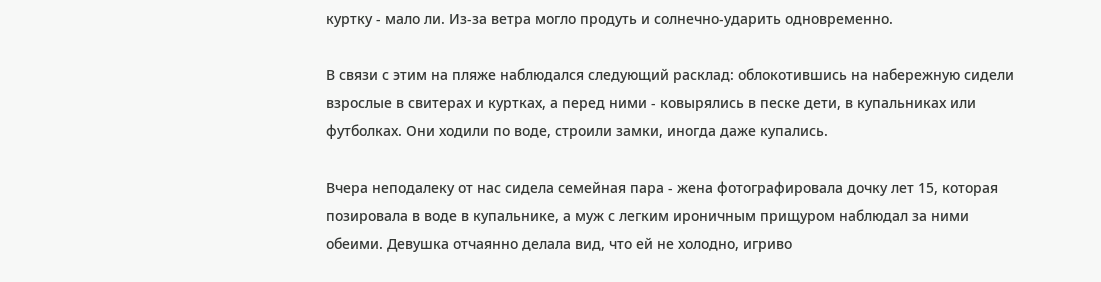куртку - мало ли. Из-за ветра могло продуть и солнечно-ударить одновременно.

В связи с этим на пляже наблюдался следующий расклад: облокотившись на набережную сидели взрослые в свитерах и куртках, а перед ними - ковырялись в песке дети, в купальниках или футболках. Они ходили по воде, строили замки, иногда даже купались.

Вчера неподалеку от нас сидела семейная пара - жена фотографировала дочку лет 15, которая позировала в воде в купальнике, а муж с легким ироничным прищуром наблюдал за ними обеими. Девушка отчаянно делала вид, что ей не холодно, игриво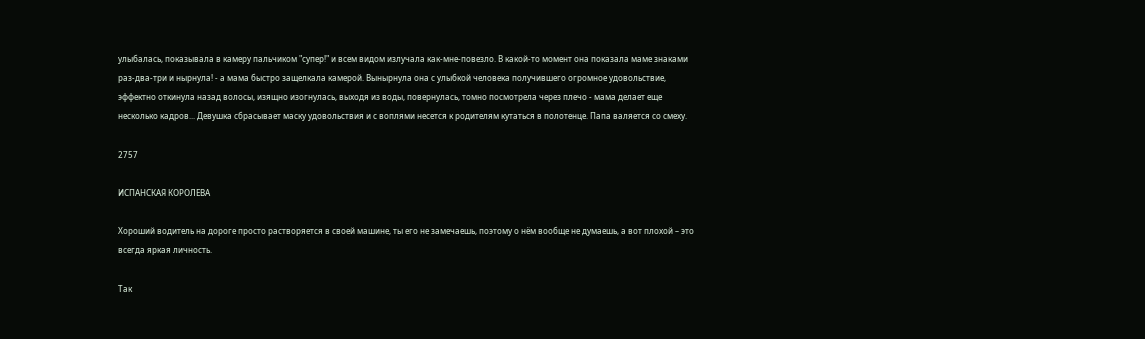улыбалась, показывала в камеру пальчиком "супер!" и всем видом излучала как-мне-повезло. В какой-то момент она показала маме знаками раз-два-три и нырнула! - а мама быстро защелкала камерой. Вынырнула она с улыбкой человека получившего огромное удовольствие, эффектно откинула назад волосы, изящно изогнулась, выходя из воды, повернулась, томно посмотрела через плечо - мама делает еще несколько кадров... Девушка сбрасывает маску удовольствия и с воплями несется к родителям кутаться в полотенце. Папа валяется со смеху.

2757

ИСПАНСКАЯ КОРОЛЕВА

Хороший водитель на дороге просто растворяется в своей машине, ты его не замечаешь, поэтому о нём вообще не думаешь, а вот плохой – это всегда яркая личность.

Так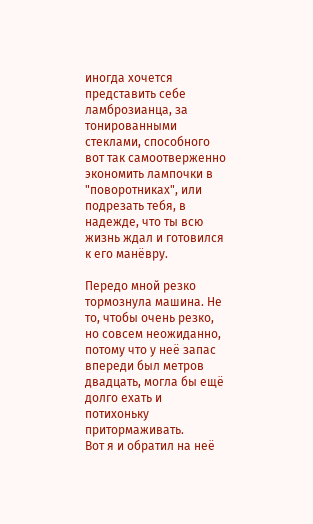иногда хочется представить себе ламброзианца, за тонированными стеклами, способного вот так самоотверженно экономить лампочки в "поворотниках", или подрезать тебя, в надежде, что ты всю жизнь ждал и готовился к его манёвру.

Передо мной резко тормознула машина. Не то, чтобы очень резко, но совсем неожиданно, потому что у неё запас впереди был метров двадцать, могла бы ещё долго ехать и потихоньку притормаживать.
Вот я и обратил на неё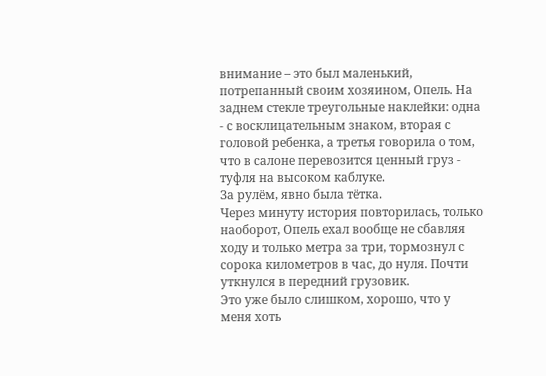внимание – это был маленький, потрепанный своим хозяином, Опель. На заднем стекле треугольные наклейки: одна - с восклицательным знаком, вторая с головой ребенка, а третья говорила о том, что в салоне перевозится ценный груз - туфля на высоком каблуке.
За рулём, явно была тётка.
Через минуту история повторилась, только наоборот, Опель ехал вообще не сбавляя ходу и только метра за три, тормознул с сорока километров в час, до нуля. Почти уткнулся в передний грузовик.
Это уже было слишком, хорошо, что у меня хоть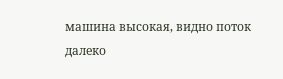машина высокая, видно поток далеко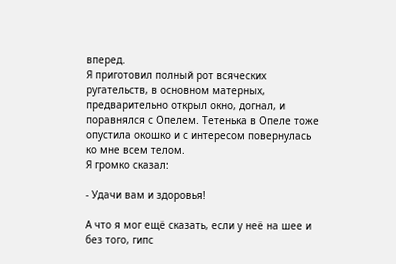вперед.
Я приготовил полный рот всяческих ругательств, в основном матерных, предварительно открыл окно, догнал, и поравнялся с Опелем. Тетенька в Опеле тоже опустила окошко и с интересом повернулась ко мне всем телом.
Я громко сказал:

- Удачи вам и здоровья!

А что я мог ещё сказать, если у неё на шее и без того, гипс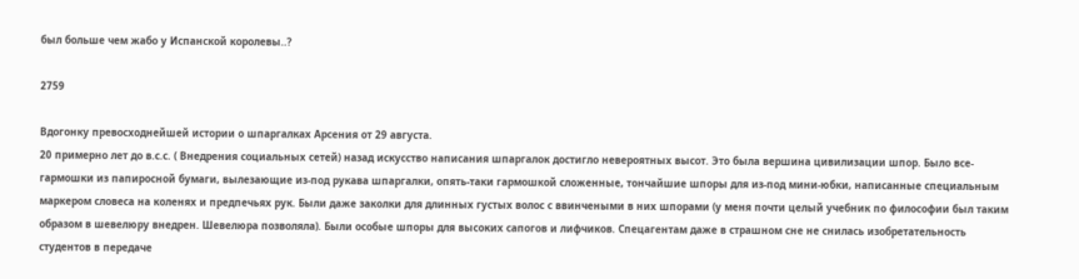был больше чем жабо у Испанской королевы..?

2759

Вдогонку превосходнейшей истории о шпаргалках Арсения от 29 августа.
20 примерно лет до в.с.с. ( Внедрения социальных сетей) назад искусство написания шпаргалок достигло невероятных высот. Это была вершина цивилизации шпор. Было все- гармошки из папиросной бумаги, вылезающие из-под рукава шпаргалки, опять-таки гармошкой сложенные, тончайшие шпоры для из-под мини-юбки, написанные специальным маркером словеса на коленях и предпечьях рук. Были даже заколки для длинных густых волос с ввинчеными в них шпорами (у меня почти целый учебник по философии был таким образом в шевелюру внедрен. Шевелюра позволяла). Были особые шпоры для высоких сапогов и лифчиков. Спецагентам даже в страшном сне не снилась изобретательность студентов в передаче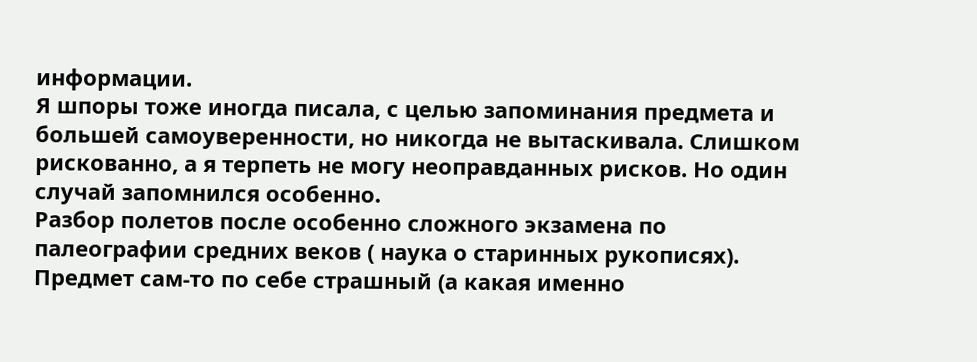информации.
Я шпоры тоже иногда писала, с целью запоминания предмета и большей самоуверенности, но никогда не вытаскивала. Слишком рискованно, а я терпеть не могу неоправданных рисков. Но один случай запомнился особенно.
Разбор полетов после особенно сложного экзамена по палеографии средних веков ( наука о старинных рукописях). Предмет сам-то по себе страшный (а какая именно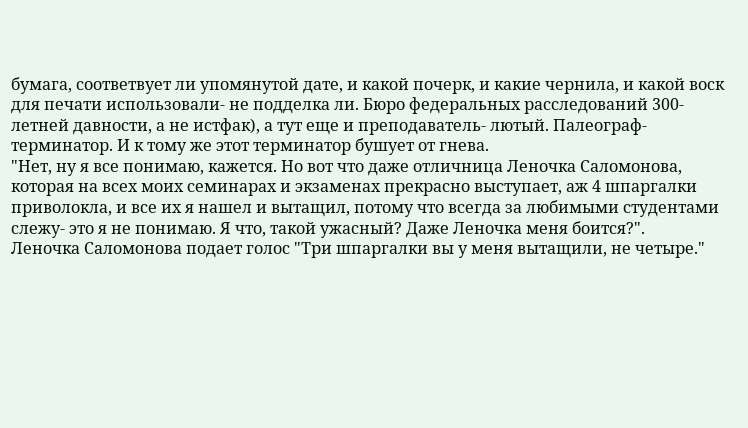бумага, соответвует ли упомянутой дате, и какой почерк, и какие чернила, и какой воск для печати использовали- не подделка ли. Бюро федеральных расследований 300-летней давности, а не истфак), а тут еще и преподаватель- лютый. Палеограф- терминатор. И к тому же этот терминатор бушует от гнева.
"Нет, ну я все понимаю, кажется. Но вот что даже отличница Леночка Саломонова, которая на всех моих семинарах и экзаменах прекрасно выступает, аж 4 шпаргалки приволокла, и все их я нашел и вытащил, потому что всегда за любимыми студентами слежу- это я не понимаю. Я что, такой ужасный? Даже Леночка меня боится?".
Леночка Саломонова подает голос "Три шпаргалки вы у меня вытащили, не четыре."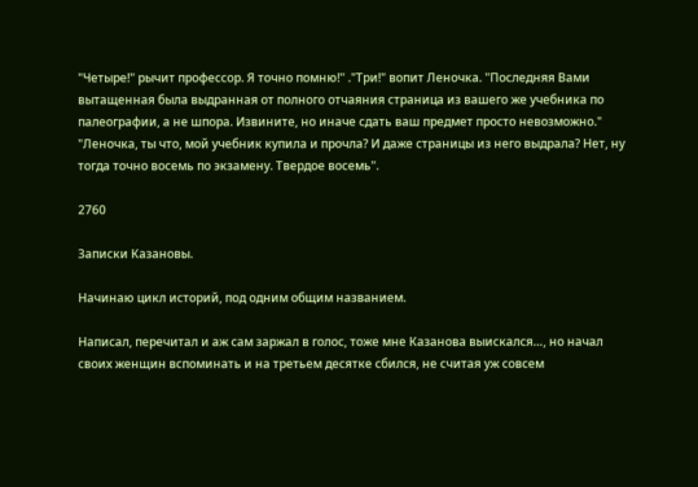"Четыре!" рычит профессор. Я точно помню!" ."Три!" вопит Леночка. "Последняя Вами вытащенная была выдранная от полного отчаяния страница из вашего же учебника по палеографии, а не шпора. Извините, но иначе сдать ваш предмет просто невозможно."
"Леночка, ты что, мой учебник купила и прочла? И даже страницы из него выдрала? Нет, ну тогда точно восемь по экзамену. Твердое восемь".

2760

Записки Казановы.

Начинаю цикл историй, под одним общим названием.

Написал, перечитал и аж сам заржал в голос, тоже мне Казанова выискался…, но начал своих женщин вспоминать и на третьем десятке сбился, не считая уж совсем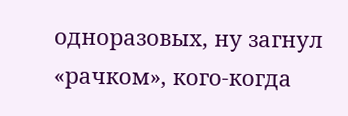одноразовых, ну загнул «рачком», кого-когда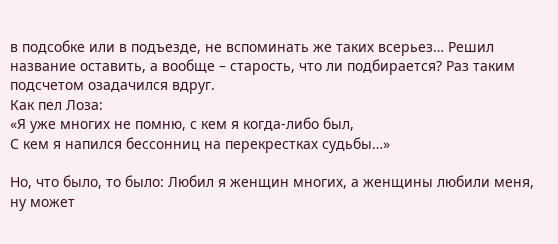в подсобке или в подъезде, не вспоминать же таких всерьез… Решил название оставить, а вообще – старость, что ли подбирается? Раз таким подсчетом озадачился вдруг.
Как пел Лоза:
«Я уже многих не помню, с кем я когда-либо был,
С кем я напился бессонниц на перекрестках судьбы…»

Но, что было, то было: Любил я женщин многих, а женщины любили меня, ну может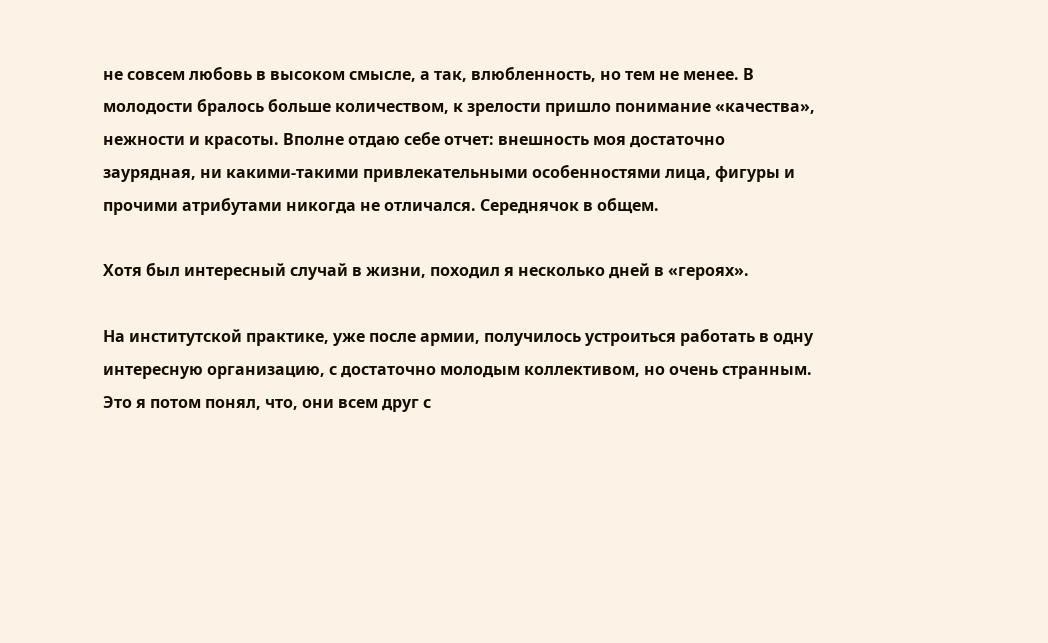не совсем любовь в высоком смысле, а так, влюбленность, но тем не менее. В молодости бралось больше количеством, к зрелости пришло понимание «качества», нежности и красоты. Вполне отдаю себе отчет: внешность моя достаточно заурядная, ни какими-такими привлекательными особенностями лица, фигуры и прочими атрибутами никогда не отличался. Середнячок в общем.

Хотя был интересный случай в жизни, походил я несколько дней в «героях».

На институтской практике, уже после армии, получилось устроиться работать в одну интересную организацию, с достаточно молодым коллективом, но очень странным. Это я потом понял, что, они всем друг с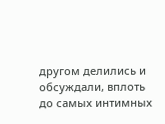другом делились и обсуждали, вплоть до самых интимных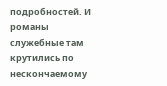подробностей. И романы служебные там крутились по нескончаемому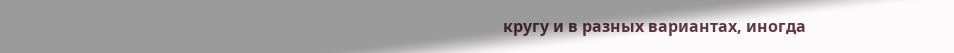кругу и в разных вариантах, иногда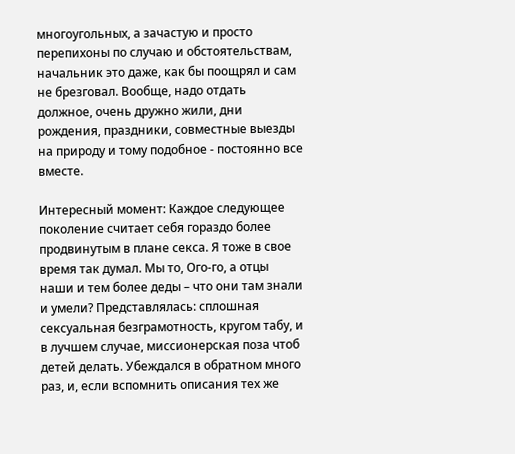многоугольных, а зачастую и просто перепихоны по случаю и обстоятельствам, начальник это даже, как бы поощрял и сам не брезговал. Вообще, надо отдать должное, очень дружно жили, дни рождения, праздники, совместные выезды на природу и тому подобное - постоянно все вместе.

Интересный момент: Каждое следующее поколение считает себя гораздо более продвинутым в плане секса. Я тоже в свое время так думал. Мы то, Ого-го, а отцы наши и тем более деды – что они там знали и умели? Представлялась: сплошная сексуальная безграмотность, кругом табу, и в лучшем случае, миссионерская поза чтоб детей делать. Убеждался в обратном много раз, и, если вспомнить описания тех же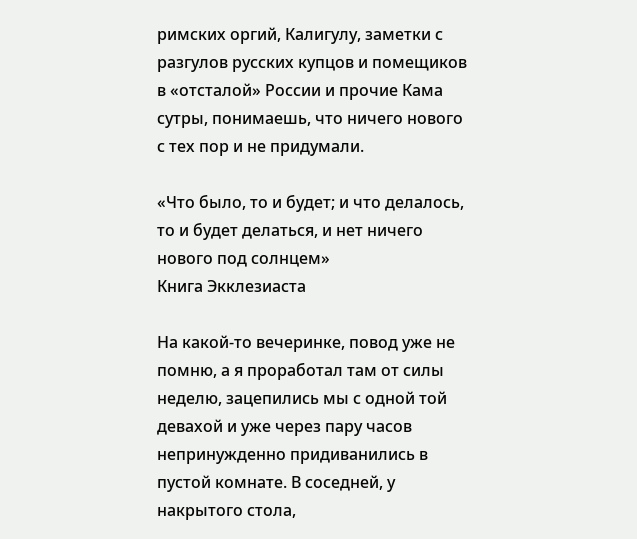римских оргий, Калигулу, заметки с разгулов русских купцов и помещиков в «отсталой» России и прочие Кама сутры, понимаешь, что ничего нового с тех пор и не придумали.

«Что было, то и будет; и что делалось, то и будет делаться, и нет ничего нового под солнцем»
Книга Экклезиаста

На какой-то вечеринке, повод уже не помню, а я проработал там от силы неделю, зацепились мы с одной той девахой и уже через пару часов непринужденно придиванились в пустой комнате. В соседней, у накрытого стола,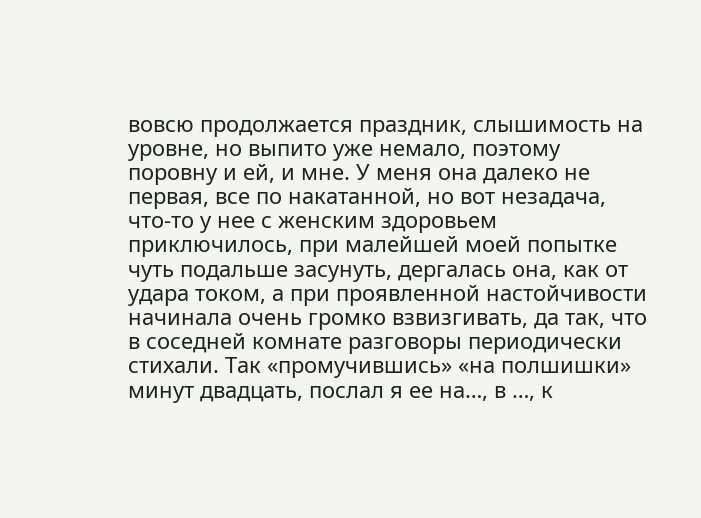вовсю продолжается праздник, слышимость на уровне, но выпито уже немало, поэтому поровну и ей, и мне. У меня она далеко не первая, все по накатанной, но вот незадача, что-то у нее с женским здоровьем приключилось, при малейшей моей попытке чуть подальше засунуть, дергалась она, как от удара током, а при проявленной настойчивости начинала очень громко взвизгивать, да так, что в соседней комнате разговоры периодически стихали. Так «промучившись» «на полшишки» минут двадцать, послал я ее на…, в …, к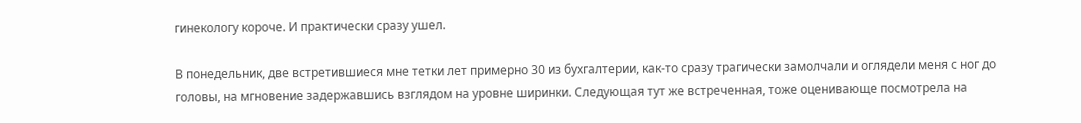гинекологу короче. И практически сразу ушел.

В понедельник, две встретившиеся мне тетки лет примерно 30 из бухгалтерии, как-то сразу трагически замолчали и оглядели меня с ног до головы, на мгновение задержавшись взглядом на уровне ширинки. Следующая тут же встреченная, тоже оценивающе посмотрела на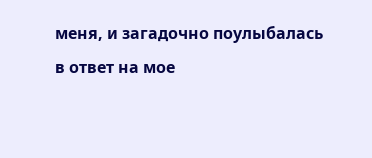меня, и загадочно поулыбалась в ответ на мое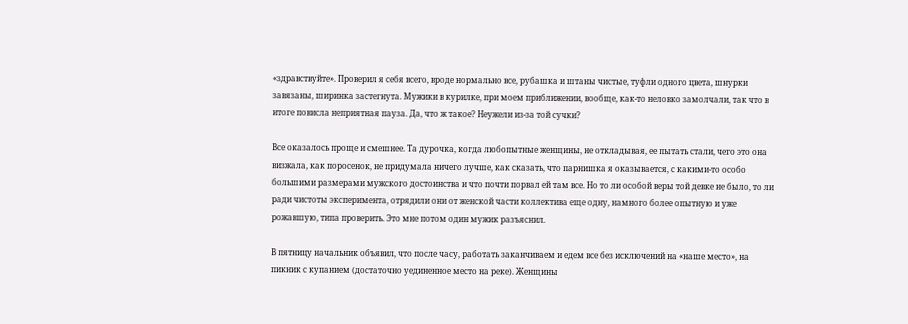«здравствуйте». Проверил я себя всего, вроде нормально все, рубашка и штаны чистые, туфли одного цвета, шнурки завязаны, ширинка застегнута. Мужики в курилке, при моем приближении, вообще, как-то неловко замолчали, так что в итоге повисла неприятная пауза. Да, что ж такое? Неужели из-за той сучки?

Все оказалось проще и смешнее. Та дурочка, когда любопытные женщины, не откладывая, ее пытать стали, чего это она визжала, как поросенок, не придумала ничего лучше, как сказать, что парнишка я оказывается, с какими-то особо большими размерами мужского достоинства и что почти порвал ей там все. Но то ли особой веры той девке не было, то ли ради чистоты эксперимента, отрядили они от женской части коллектива еще одну, намного более опытную и уже рожавшую, типа проверить. Это мне потом один мужик разъяснил.

В пятницу начальник объявил, что после часу, работать заканчиваем и едем все без исключений на «наше место», на пикник с купанием (достаточно уединенное место на реке). Женщины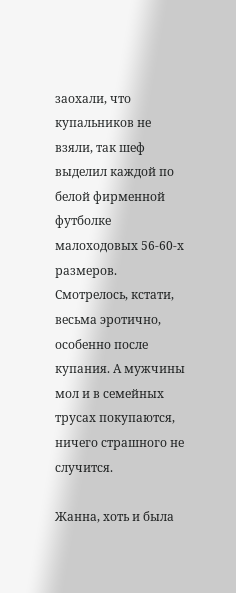заохали, что купальников не взяли, так шеф выделил каждой по белой фирменной футболке малоходовых 56-60-х размеров. Смотрелось, кстати, весьма эротично, особенно после купания. А мужчины мол и в семейных трусах покупаются, ничего страшного не случится.

Жанна, хоть и была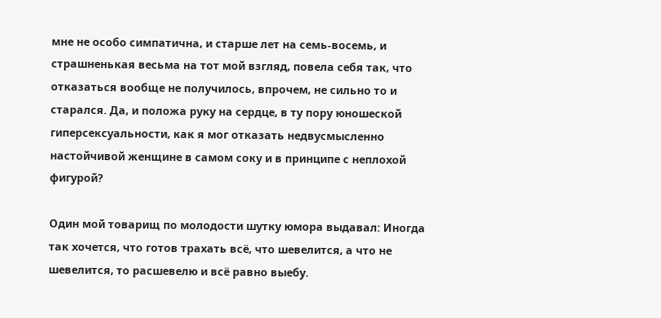мне не особо симпатична, и старше лет на семь-восемь, и страшненькая весьма на тот мой взгляд, повела себя так, что отказаться вообще не получилось, впрочем, не сильно то и старался. Да, и положа руку на сердце, в ту пору юношеской гиперсексуальности, как я мог отказать недвусмысленно настойчивой женщине в самом соку и в принципе с неплохой фигурой?

Один мой товарищ по молодости шутку юмора выдавал: Иногда так хочется, что готов трахать всё, что шевелится, а что не шевелится, то расшевелю и всё равно выебу.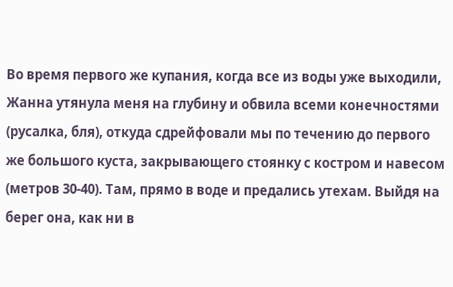Во время первого же купания, когда все из воды уже выходили, Жанна утянула меня на глубину и обвила всеми конечностями (русалка, бля), откуда сдрейфовали мы по течению до первого же большого куста, закрывающего стоянку с костром и навесом (метров 30-40). Там, прямо в воде и предались утехам. Выйдя на берег она, как ни в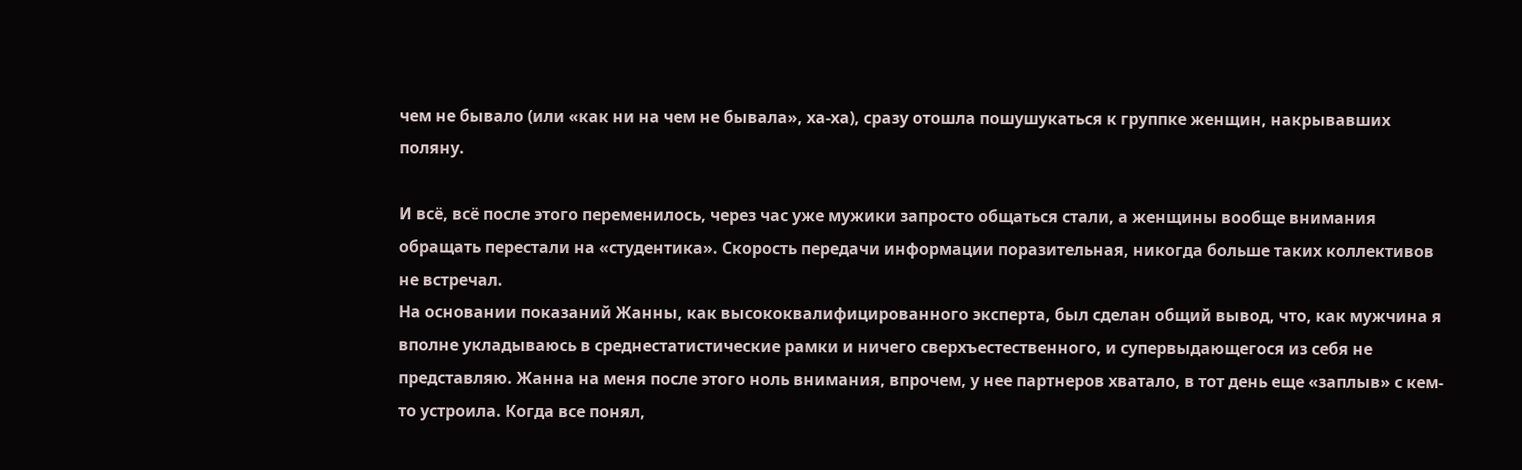чем не бывало (или «как ни на чем не бывала», ха-ха), сразу отошла пошушукаться к группке женщин, накрывавших поляну.

И всё, всё после этого переменилось, через час уже мужики запросто общаться стали, а женщины вообще внимания обращать перестали на «студентика». Скорость передачи информации поразительная, никогда больше таких коллективов не встречал.
На основании показаний Жанны, как высококвалифицированного эксперта, был сделан общий вывод, что, как мужчина я вполне укладываюсь в среднестатистические рамки и ничего сверхъестественного, и супервыдающегося из себя не представляю. Жанна на меня после этого ноль внимания, впрочем, у нее партнеров хватало, в тот день еще «заплыв» с кем-то устроила. Когда все понял,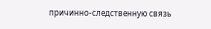причинно-следственную связь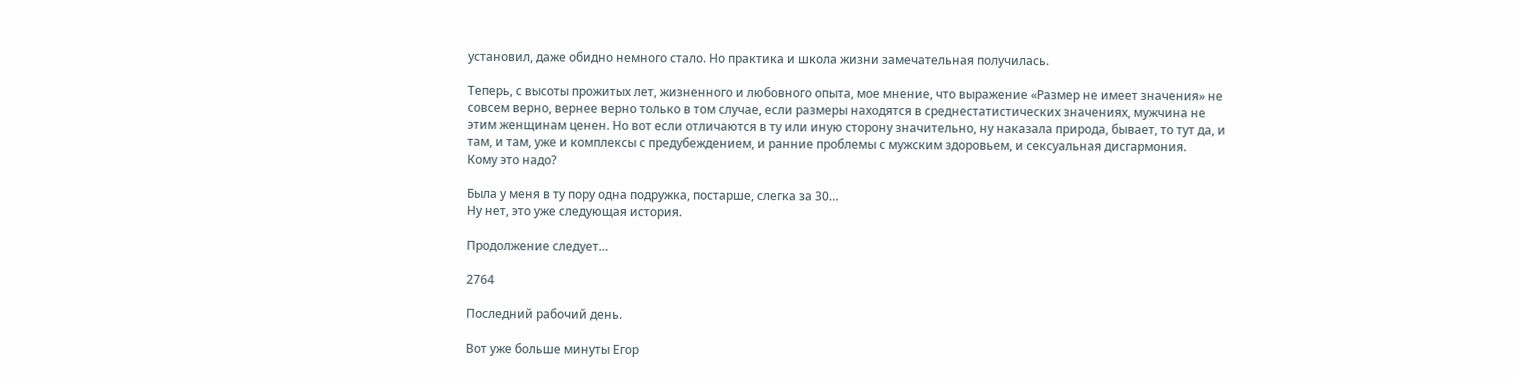установил, даже обидно немного стало. Но практика и школа жизни замечательная получилась.

Теперь, с высоты прожитых лет, жизненного и любовного опыта, мое мнение, что выражение «Размер не имеет значения» не совсем верно, вернее верно только в том случае, если размеры находятся в среднестатистических значениях, мужчина не этим женщинам ценен. Но вот если отличаются в ту или иную сторону значительно, ну наказала природа, бывает, то тут да, и там, и там, уже и комплексы с предубеждением, и ранние проблемы с мужским здоровьем, и сексуальная дисгармония.
Кому это надо?

Была у меня в ту пору одна подружка, постарше, слегка за 30…
Ну нет, это уже следующая история.

Продолжение следует…

2764

Последний рабочий день.

Вот уже больше минуты Егор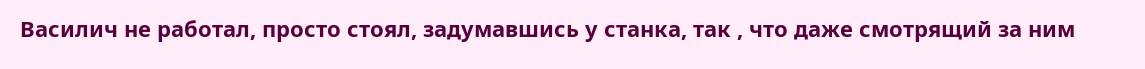Василич не работал, просто стоял, задумавшись у станка, так , что даже смотрящий за ним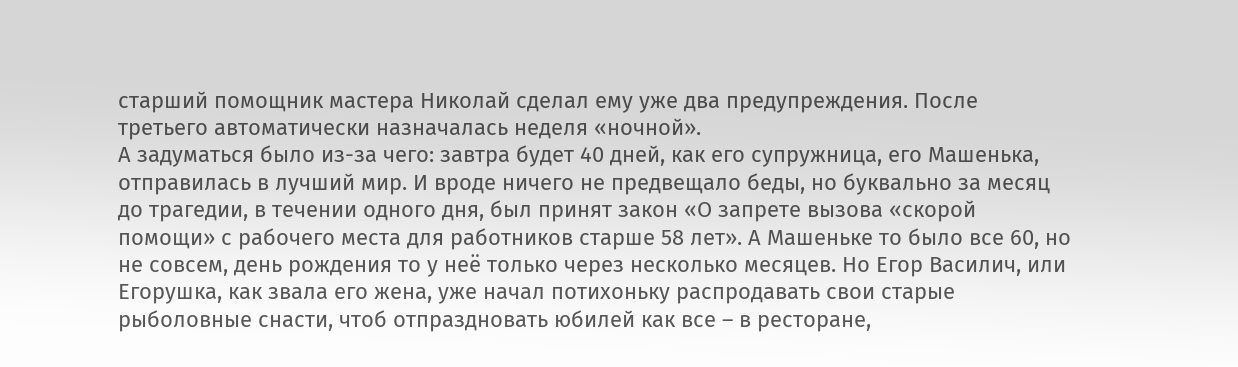старший помощник мастера Николай сделал ему уже два предупреждения. После третьего автоматически назначалась неделя «ночной».
А задуматься было из-за чего: завтра будет 40 дней, как его супружница, его Машенька, отправилась в лучший мир. И вроде ничего не предвещало беды, но буквально за месяц до трагедии, в течении одного дня, был принят закон «О запрете вызова «скорой помощи» с рабочего места для работников старше 58 лет». А Машеньке то было все 60, но не совсем, день рождения то у неё только через несколько месяцев. Но Егор Василич, или Егорушка, как звала его жена, уже начал потихоньку распродавать свои старые рыболовные снасти, чтоб отпраздновать юбилей как все – в ресторане,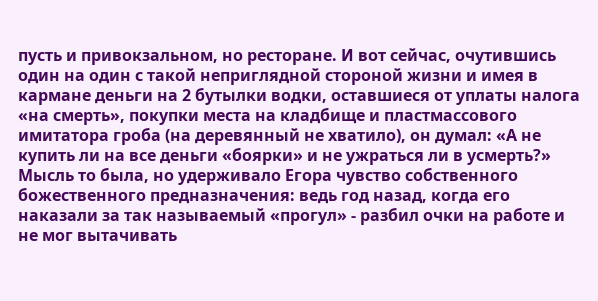пусть и привокзальном, но ресторане. И вот сейчас, очутившись один на один с такой неприглядной стороной жизни и имея в кармане деньги на 2 бутылки водки, оставшиеся от уплаты налога «на смерть», покупки места на кладбище и пластмассового имитатора гроба (на деревянный не хватило), он думал: «А не купить ли на все деньги «боярки» и не ужраться ли в усмерть?» Мысль то была, но удерживало Егора чувство собственного божественного предназначения: ведь год назад, когда его наказали за так называемый «прогул» - разбил очки на работе и не мог вытачивать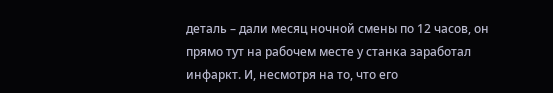деталь – дали месяц ночной смены по 12 часов, он прямо тут на рабочем месте у станка заработал инфаркт. И, несмотря на то, что его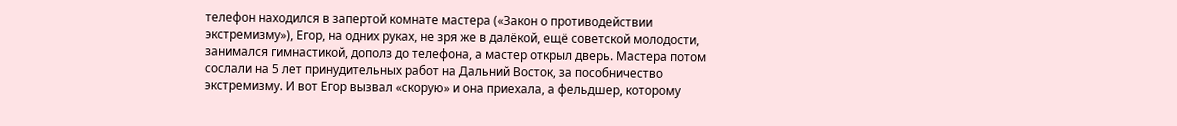телефон находился в запертой комнате мастера («Закон о противодействии экстремизму»), Егор, на одних руках, не зря же в далёкой, ещё советской молодости, занимался гимнастикой, дополз до телефона, а мастер открыл дверь. Мастера потом сослали на 5 лет принудительных работ на Дальний Восток, за пособничество экстремизму. И вот Егор вызвал «скорую» и она приехала, а фельдшер, которому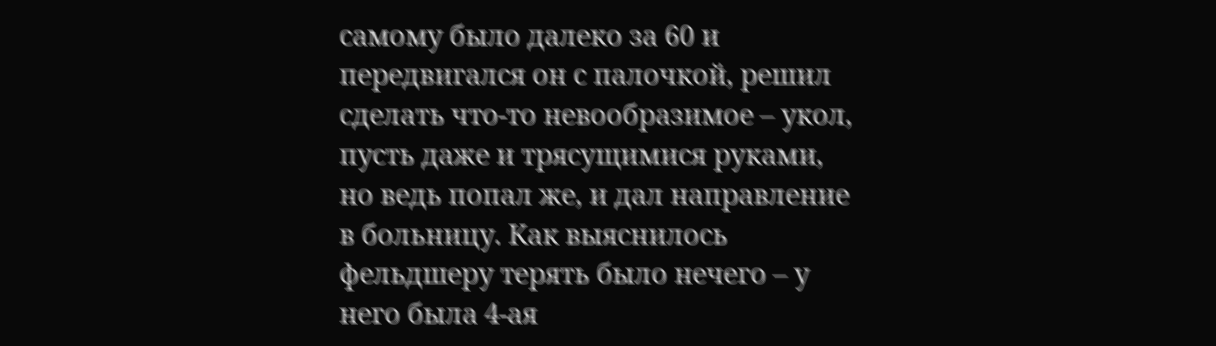самому было далеко за 60 и передвигался он с палочкой, решил сделать что-то невообразимое – укол, пусть даже и трясущимися руками, но ведь попал же, и дал направление в больницу. Как выяснилось фельдшеру терять было нечего – у него была 4-ая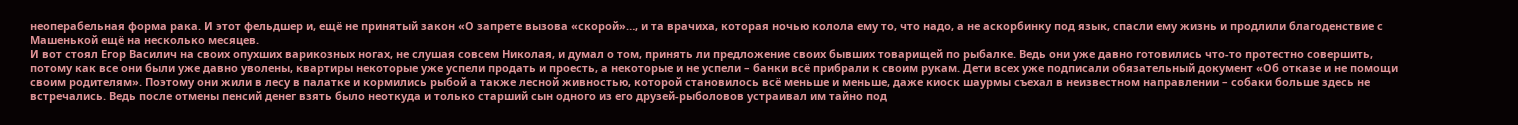неоперабельная форма рака. И этот фельдшер и, ещё не принятый закон «О запрете вызова «скорой»…, и та врачиха, которая ночью колола ему то, что надо, а не аскорбинку под язык, спасли ему жизнь и продлили благоденствие с Машенькой ещё на несколько месяцев.
И вот стоял Егор Василич на своих опухших варикозных ногах, не слушая совсем Николая, и думал о том, принять ли предложение своих бывших товарищей по рыбалке. Ведь они уже давно готовились что-то протестно совершить, потому как все они были уже давно уволены, квартиры некоторые уже успели продать и проесть, а некоторые и не успели – банки всё прибрали к своим рукам. Дети всех уже подписали обязательный документ «Об отказе и не помощи своим родителям». Поэтому они жили в лесу в палатке и кормились рыбой а также лесной живностью, которой становилось всё меньше и меньше, даже киоск шаурмы съехал в неизвестном направлении – собаки больше здесь не встречались. Ведь после отмены пенсий денег взять было неоткуда и только старший сын одного из его друзей-рыболовов устраивал им тайно под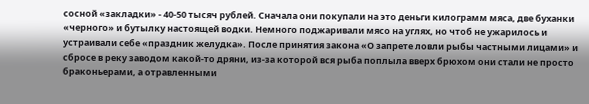сосной «закладки» - 40-50 тысяч рублей. Сначала они покупали на это деньги килограмм мяса, две буханки «черного» и бутылку настоящей водки. Немного поджаривали мясо на углях, но чтоб не ужарилось и устраивали себе «праздник желудка». После принятия закона «О запрете ловли рыбы частными лицами» и сбросе в реку заводом какой-то дряни, из-за которой вся рыба поплыла вверх брюхом они стали не просто браконьерами, а отравленными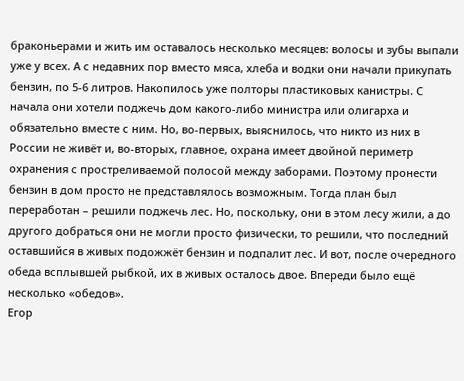браконьерами и жить им оставалось несколько месяцев: волосы и зубы выпали уже у всех. А с недавних пор вместо мяса, хлеба и водки они начали прикупать бензин, по 5-6 литров. Накопилось уже полторы пластиковых канистры. С начала они хотели поджечь дом какого-либо министра или олигарха и обязательно вместе с ним. Но, во-первых, выяснилось, что никто из них в России не живёт и, во-вторых, главное, охрана имеет двойной периметр охранения с простреливаемой полосой между заборами. Поэтому пронести бензин в дом просто не представлялось возможным. Тогда план был переработан – решили поджечь лес. Но, поскольку, они в этом лесу жили, а до другого добраться они не могли просто физически, то решили, что последний оставшийся в живых подожжёт бензин и подпалит лес. И вот, после очередного обеда всплывшей рыбкой, их в живых осталось двое. Впереди было ещё несколько «обедов».
Егор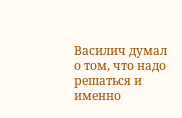Василич думал о том, что надо решаться и именно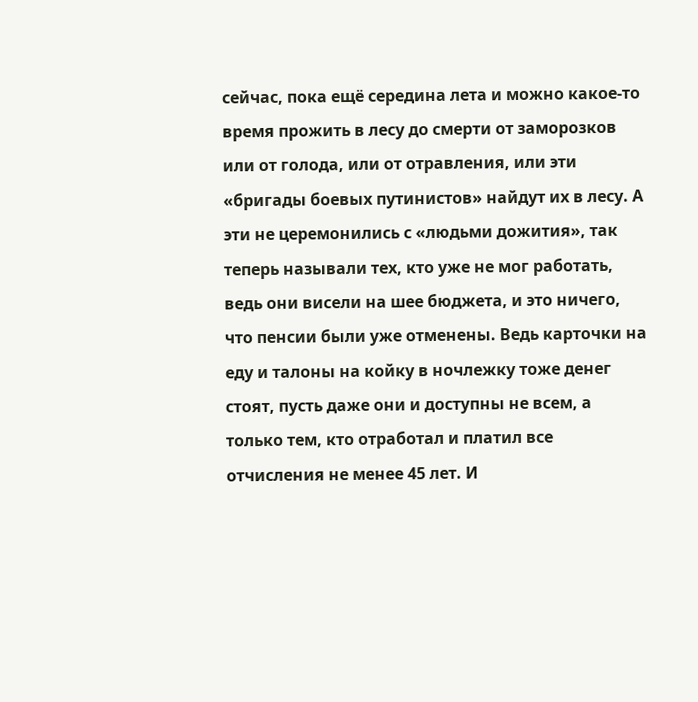сейчас, пока ещё середина лета и можно какое-то время прожить в лесу до смерти от заморозков или от голода, или от отравления, или эти «бригады боевых путинистов» найдут их в лесу. А эти не церемонились с «людьми дожития», так теперь называли тех, кто уже не мог работать, ведь они висели на шее бюджета, и это ничего, что пенсии были уже отменены. Ведь карточки на еду и талоны на койку в ночлежку тоже денег стоят, пусть даже они и доступны не всем, а только тем, кто отработал и платил все отчисления не менее 45 лет. И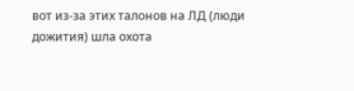вот из-за этих талонов на ЛД (люди дожития) шла охота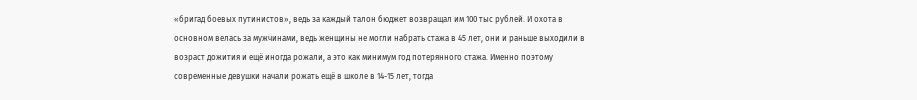«бригад боевых путинистов», ведь за каждый талон бюджет возвращал им 100 тыс рублей. И охота в основном велась за мужчинами, ведь женщины не могли набрать стажа в 45 лет, они и раньше выходили в возраст дожития и ещё иногда рожали, а это как минимум год потерянного стажа. Именно поэтому современные девушки начали рожать ещё в школе в 14-15 лет, тогда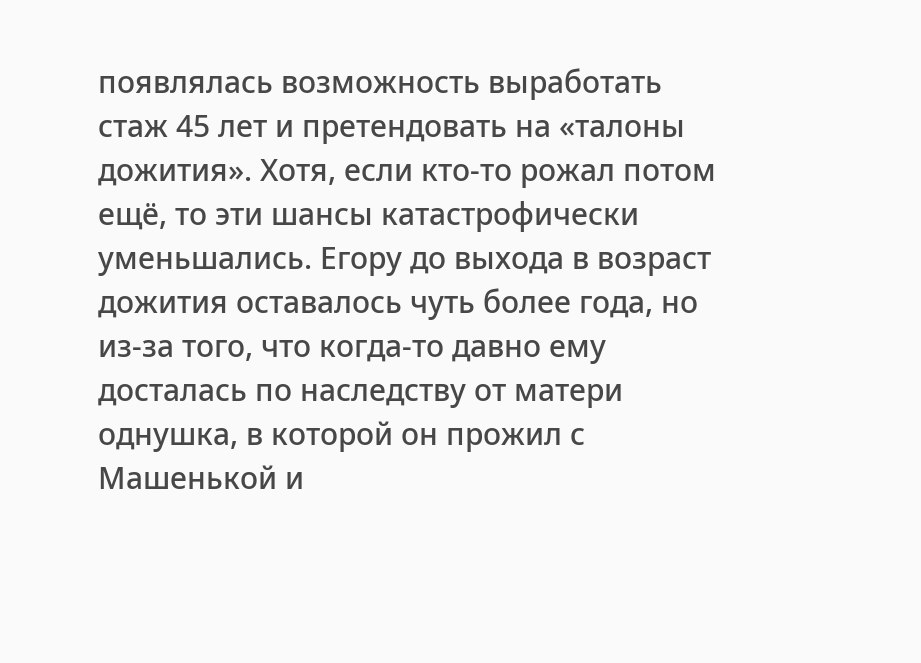появлялась возможность выработать стаж 45 лет и претендовать на «талоны дожития». Хотя, если кто-то рожал потом ещё, то эти шансы катастрофически уменьшались. Егору до выхода в возраст дожития оставалось чуть более года, но из-за того, что когда-то давно ему досталась по наследству от матери однушка, в которой он прожил с Машенькой и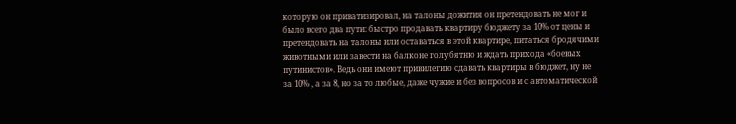которую он приватизировал, на талоны дожития он претендовать не мог и было всего два пути: быстро продавать квартиру бюджету за 10% от цены и претендовать на талоны или оставаться в этой квартире, питаться бродячими животными или завести на балконе голубятню и ждать прихода «боевых путинистов». Ведь они имеют привилегию сдавать квартиры в бюджет, ну не за 10% , а за 8, но за то любые, даже чужие и без вопросов и с автоматической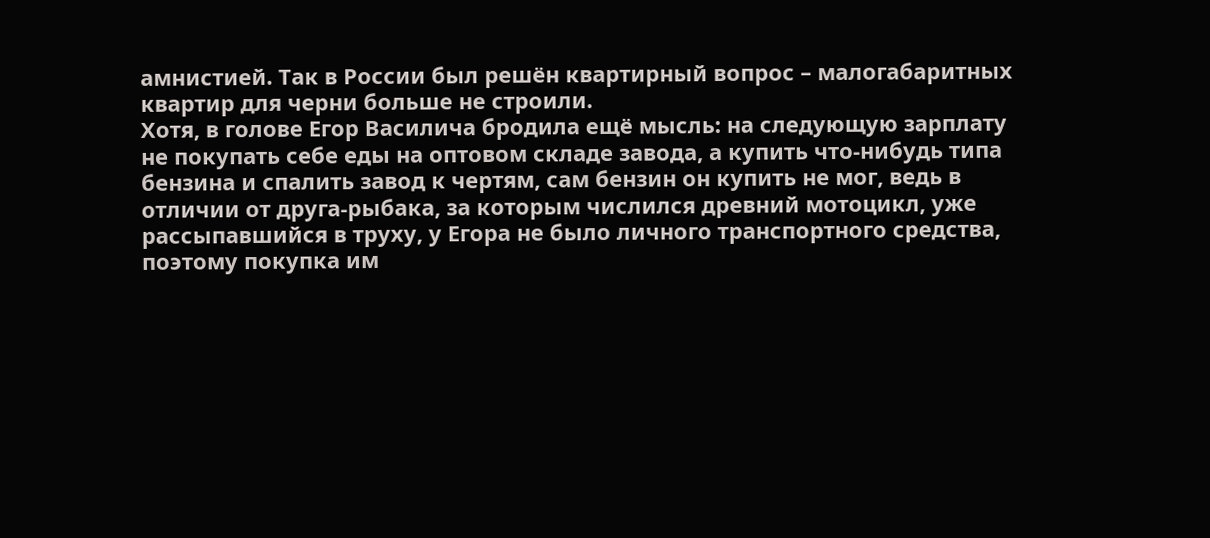амнистией. Так в России был решён квартирный вопрос – малогабаритных квартир для черни больше не строили.
Хотя, в голове Егор Василича бродила ещё мысль: на следующую зарплату не покупать себе еды на оптовом складе завода, а купить что-нибудь типа бензина и спалить завод к чертям, сам бензин он купить не мог, ведь в отличии от друга-рыбака, за которым числился древний мотоцикл, уже рассыпавшийся в труху, у Егора не было личного транспортного средства, поэтому покупка им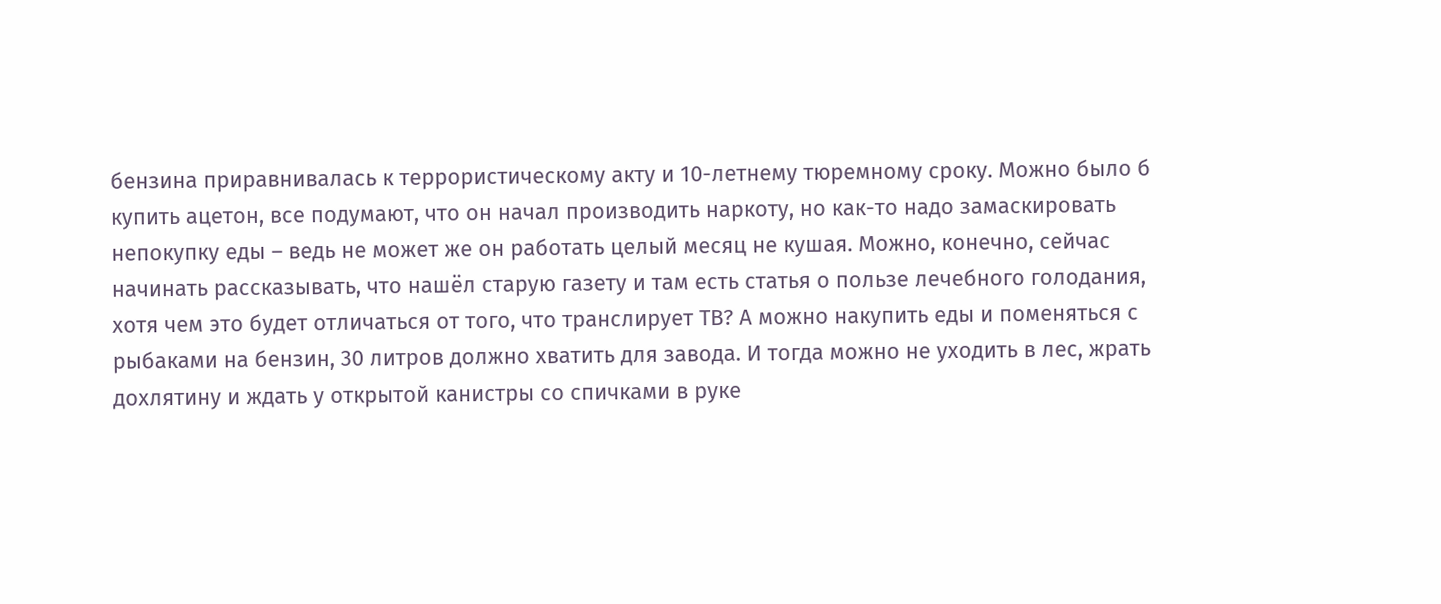бензина приравнивалась к террористическому акту и 10-летнему тюремному сроку. Можно было б купить ацетон, все подумают, что он начал производить наркоту, но как-то надо замаскировать непокупку еды – ведь не может же он работать целый месяц не кушая. Можно, конечно, сейчас начинать рассказывать, что нашёл старую газету и там есть статья о пользе лечебного голодания, хотя чем это будет отличаться от того, что транслирует ТВ? А можно накупить еды и поменяться с рыбаками на бензин, 30 литров должно хватить для завода. И тогда можно не уходить в лес, жрать дохлятину и ждать у открытой канистры со спичками в руке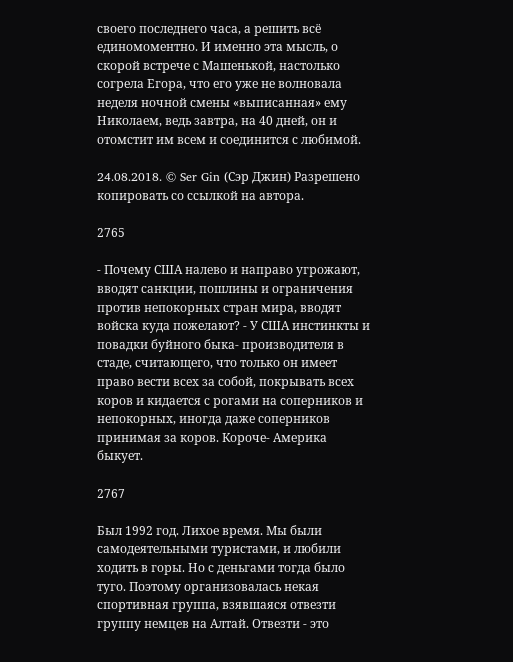своего последнего часа, а решить всё единомоментно. И именно эта мысль, о скорой встрече с Машенькой, настолько согрела Егора, что его уже не волновала неделя ночной смены «выписанная» ему Николаем, ведь завтра, на 40 дней, он и отомстит им всем и соединится с любимой.

24.08.2018. © Ser Gin (Сэр Джин) Разрешено копировать со ссылкой на автора.

2765

- Почему США налево и направо угрожают, вводят санкции, пошлины и ограничения против непокорных стран мира, вводят войска куда пожелают? - У США инстинкты и повадки буйного быка- производителя в стаде, считающего, что только он имеет право вести всех за собой, покрывать всех коров и кидается с рогами на соперников и непокорных, иногда даже соперников принимая за коров. Короче- Америка быкует.

2767

Был 1992 год. Лихое время. Мы были самодеятельными туристами, и любили ходить в горы. Но с деньгами тогда было туго. Поэтому организовалась некая спортивная группа, взявшаяся отвезти группу немцев на Алтай. Отвезти - это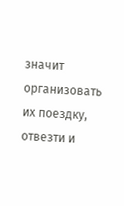значит организовать их поездку, отвезти и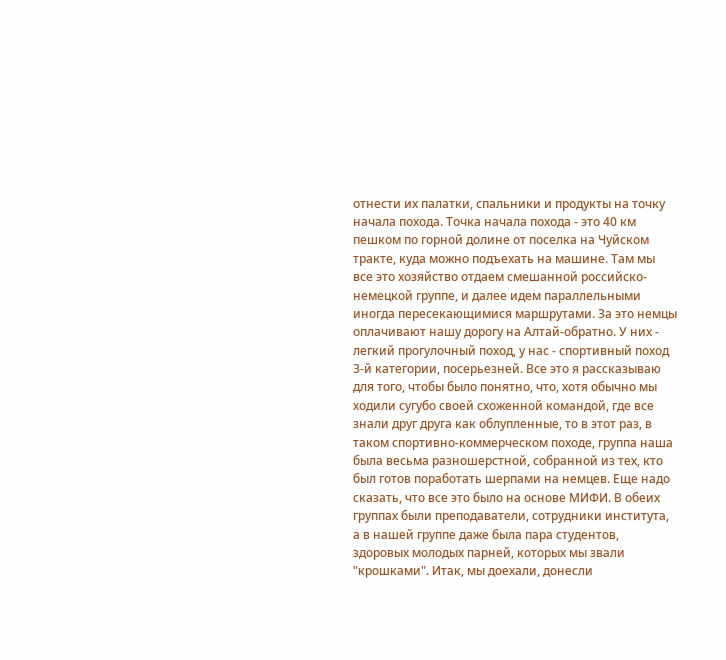отнести их палатки, спальники и продукты на точку начала похода. Точка начала похода - это 40 км пешком по горной долине от поселка на Чуйском тракте, куда можно подъехать на машине. Там мы все это хозяйство отдаем смешанной российско-немецкой группе, и далее идем параллельными иногда пересекающимися маршрутами. За это немцы оплачивают нашу дорогу на Алтай-обратно. У них - легкий прогулочный поход, у нас - спортивный поход 3-й категории, посерьезней. Все это я рассказываю для того, чтобы было понятно, что, хотя обычно мы ходили сугубо своей схоженной командой, где все знали друг друга как облупленные, то в этот раз, в таком спортивно-коммерческом походе, группа наша была весьма разношерстной, собранной из тех, кто был готов поработать шерпами на немцев. Еще надо сказать, что все это было на основе МИФИ. В обеих группах были преподаватели, сотрудники института, а в нашей группе даже была пара студентов, здоровых молодых парней, которых мы звали "крошками". Итак, мы доехали, донесли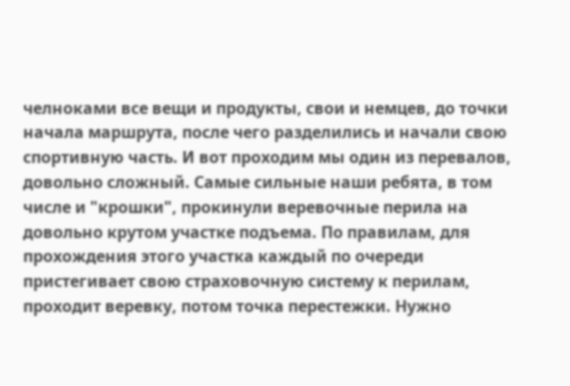челноками все вещи и продукты, свои и немцев, до точки начала маршрута, после чего разделились и начали свою спортивную часть. И вот проходим мы один из перевалов, довольно сложный. Самые сильные наши ребята, в том числе и "крошки", прокинули веревочные перила на довольно крутом участке подъема. По правилам, для прохождения этого участка каждый по очереди пристегивает свою страховочную систему к перилам, проходит веревку, потом точка перестежки. Нужно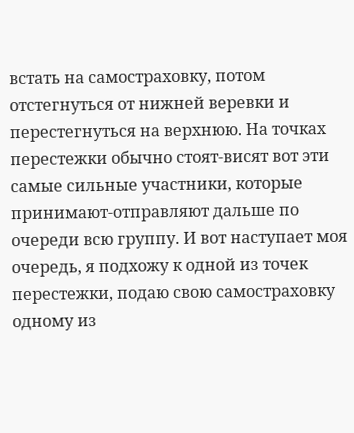встать на самостраховку, потом отстегнуться от нижней веревки и перестегнуться на верхнюю. На точках перестежки обычно стоят-висят вот эти самые сильные участники, которые принимают-отправляют дальше по очереди всю группу. И вот наступает моя очередь, я подхожу к одной из точек перестежки, подаю свою самостраховку одному из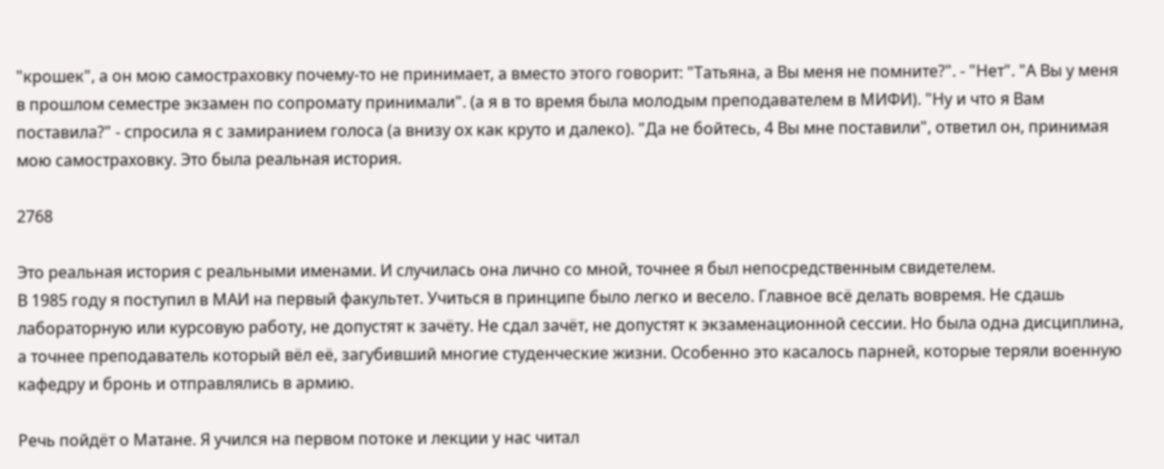"крошек", а он мою самостраховку почему-то не принимает, а вместо этого говорит: "Татьяна, а Вы меня не помните?". - "Нет". "А Вы у меня в прошлом семестре экзамен по сопромату принимали". (а я в то время была молодым преподавателем в МИФИ). "Ну и что я Вам поставила?" - спросила я с замиранием голоса (а внизу ох как круто и далеко). "Да не бойтесь, 4 Вы мне поставили", ответил он, принимая мою самостраховку. Это была реальная история.

2768

Это реальная история с реальными именами. И случилась она лично со мной, точнее я был непосредственным свидетелем.
В 1985 году я поступил в МАИ на первый факультет. Учиться в принципе было легко и весело. Главное всё делать вовремя. Не сдашь лабораторную или курсовую работу, не допустят к зачёту. Не сдал зачёт, не допустят к экзаменационной сессии. Но была одна дисциплина, а точнее преподаватель который вёл её, загубивший многие студенческие жизни. Особенно это касалось парней, которые теряли военную кафедру и бронь и отправлялись в армию.

Речь пойдёт о Матане. Я учился на первом потоке и лекции у нас читал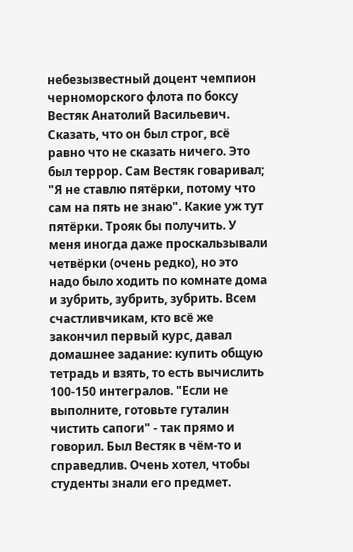небезызвестный доцент чемпион черноморского флота по боксу Вестяк Анатолий Васильевич. Сказать, что он был строг, всё равно что не сказать ничего. Это был террор. Сам Вестяк говаривал; "Я не ставлю пятёрки, потому что сам на пять не знаю". Какие уж тут пятёрки. Трояк бы получить. У меня иногда даже проскальзывали четвёрки (очень редко), но это надо было ходить по комнате дома и зубрить, зубрить, зубрить. Всем счастливчикам, кто всё же закончил первый курс, давал домашнее задание: купить общую тетрадь и взять, то есть вычислить 100-150 интегралов. "Если не выполните, готовьте гуталин чистить сапоги" - так прямо и говорил. Был Вестяк в чём-то и справедлив. Очень хотел, чтобы студенты знали его предмет.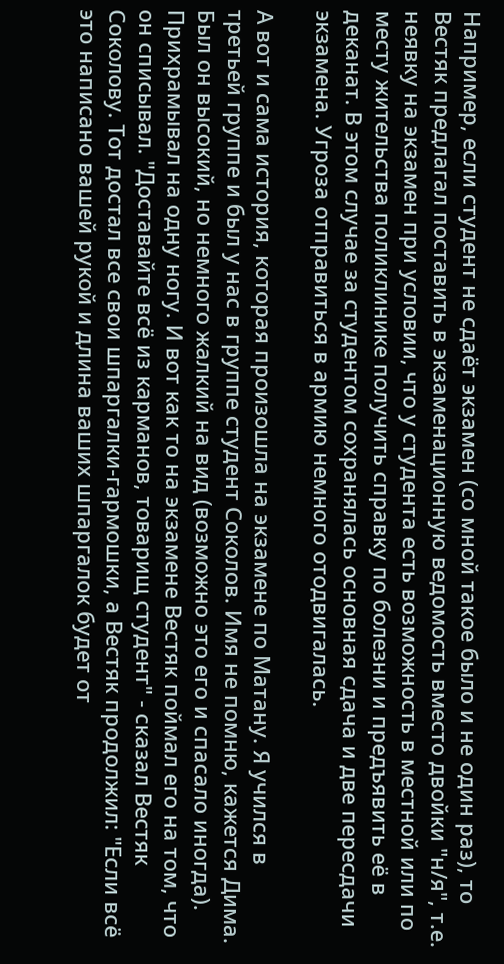Например, если студент не сдаёт экзамен (со мной такое было и не один раз), то Вестяк предлагал поставить в экзаменационную ведомость вместо двойки "н/я", т.е. неявку на экзамен при условии, что у студента есть возможность в местной или по месту жительства поликлинике получить справку по болезни и предъявить её в деканат. В этом случае за студентом сохранялась основная сдача и две пересдачи экзамена. Угроза отправиться в армию немного отодвигалась.

А вот и сама история, которая произошла на экзамене по Матану. Я учился в третьей группе и был у нас в группе студент Соколов. Имя не помню, кажется Дима. Был он высокий, но немного жалкий на вид (возможно это его и спасало иногда). Прихрамывал на одну ногу. И вот как то на экзамене Вестяк поймал его на том, что он списывал. "Доставайте всё из карманов, товарищ студент" - сказал Вестяк Соколову. Тот достал все свои шпаргалки-гармошки, а Вестяк продолжил: "Если всё это написано вашей рукой и длина ваших шпаргалок будет от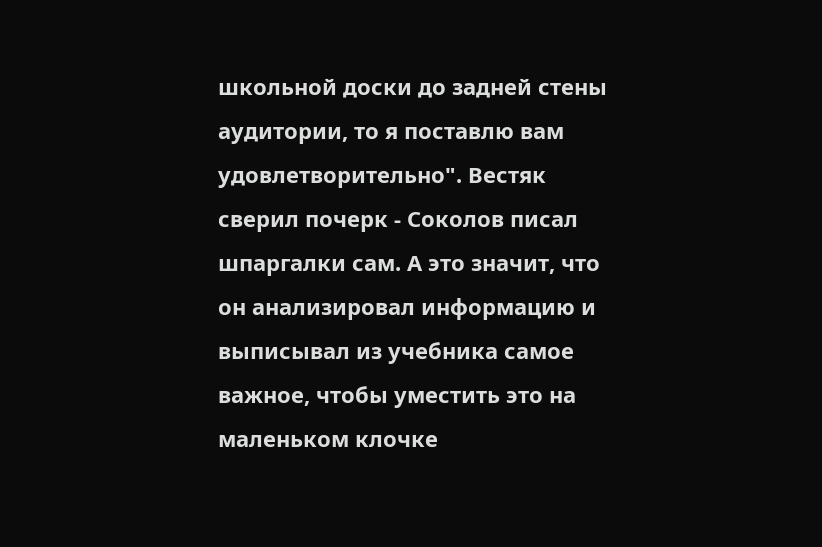школьной доски до задней стены аудитории, то я поставлю вам удовлетворительно". Вестяк сверил почерк - Соколов писал шпаргалки сам. А это значит, что он анализировал информацию и выписывал из учебника самое важное, чтобы уместить это на маленьком клочке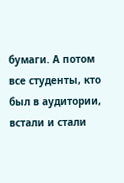бумаги. А потом все студенты, кто был в аудитории, встали и стали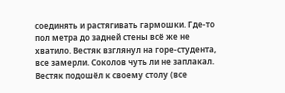соединять и растягивать гармошки. Где-то пол метра до задней стены всё же не хватило. Вестяк взглянул на горе-студента, все замерли. Соколов чуть ли не заплакал. Вестяк подошёл к своему столу (все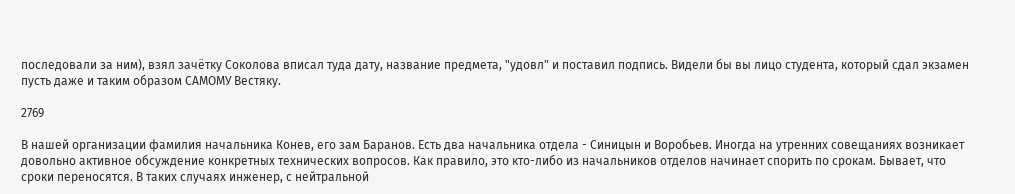последовали за ним), взял зачётку Соколова вписал туда дату, название предмета, "удовл" и поставил подпись. Видели бы вы лицо студента, который сдал экзамен пусть даже и таким образом САМОМУ Вестяку.

2769

В нашей организации фамилия начальника Конев, его зам Баранов. Есть два начальника отдела - Синицын и Воробьев. Иногда на утренних совещаниях возникает довольно активное обсуждение конкретных технических вопросов. Как правило, это кто-либо из начальников отделов начинает спорить по срокам. Бывает, что сроки переносятся. В таких случаях инженер, с нейтральной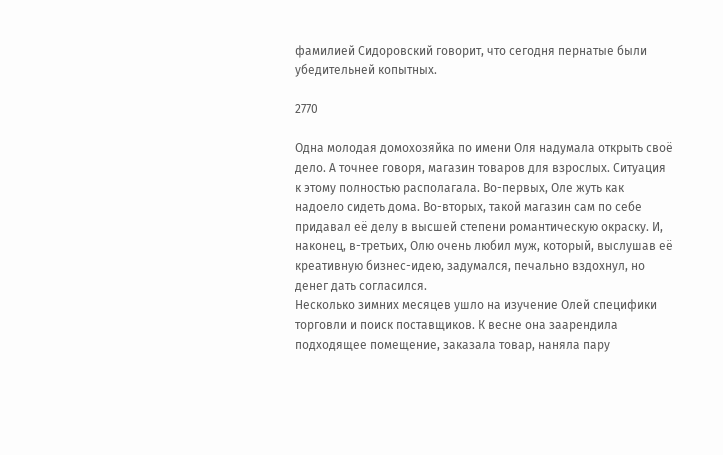фамилией Сидоровский говорит, что сегодня пернатые были убедительней копытных.

2770

Одна молодая домохозяйка по имени Оля надумала открыть своё дело. А точнее говоря, магазин товаров для взрослых. Ситуация к этому полностью располагала. Во-первых, Оле жуть как надоело сидеть дома. Во-вторых, такой магазин сам по себе придавал её делу в высшей степени романтическую окраску. И, наконец, в-третьих, Олю очень любил муж, который, выслушав её креативную бизнес-идею, задумался, печально вздохнул, но денег дать согласился.
Несколько зимних месяцев ушло на изучение Олей специфики торговли и поиск поставщиков. К весне она заарендила подходящее помещение, заказала товар, наняла пару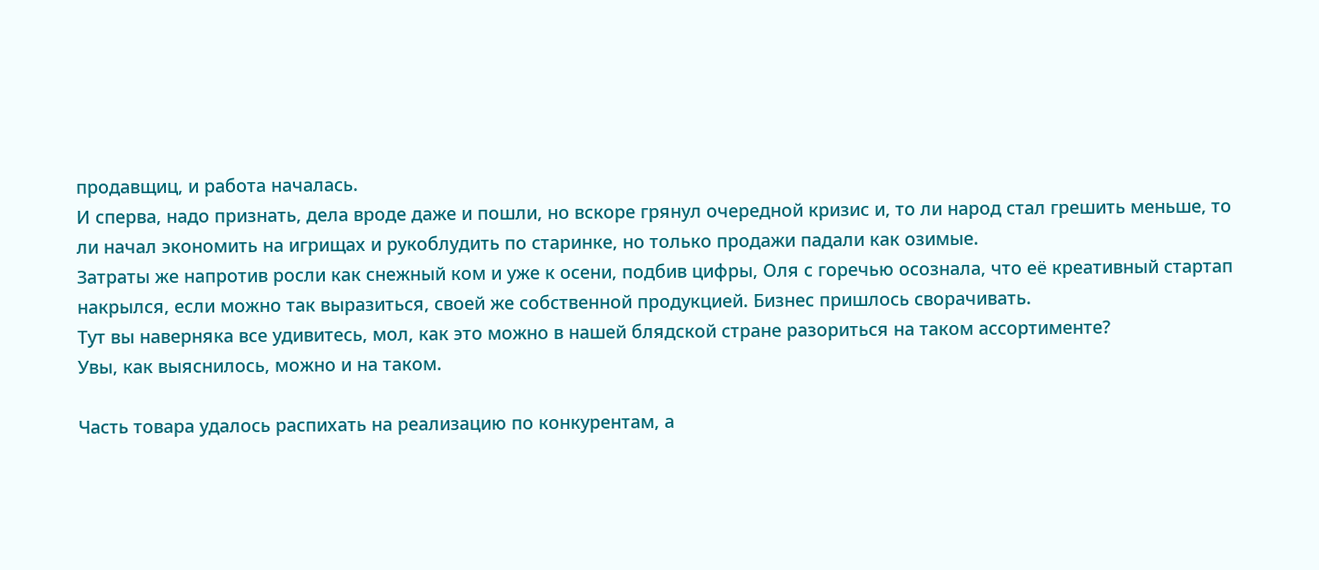продавщиц, и работа началась.
И сперва, надо признать, дела вроде даже и пошли, но вскоре грянул очередной кризис и, то ли народ стал грешить меньше, то ли начал экономить на игрищах и рукоблудить по старинке, но только продажи падали как озимые.
Затраты же напротив росли как снежный ком и уже к осени, подбив цифры, Оля с горечью осознала, что её креативный стартап накрылся, если можно так выразиться, своей же собственной продукцией. Бизнес пришлось сворачивать.
Тут вы наверняка все удивитесь, мол, как это можно в нашей блядской стране разориться на таком ассортименте?
Увы, как выяснилось, можно и на таком.

Часть товара удалось распихать на реализацию по конкурентам, а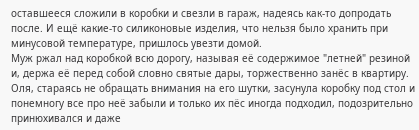оставшееся сложили в коробки и свезли в гараж, надеясь как-то допродать после. И ещё какие-то силиконовые изделия, что нельзя было хранить при минусовой температуре, пришлось увезти домой.
Муж ржал над коробкой всю дорогу, называя её содержимое "летней" резиной и, держа её перед собой словно святые дары, торжественно занёс в квартиру. Оля, стараясь не обращать внимания на его шутки, засунула коробку под стол и понемногу все про неё забыли и только их пёс иногда подходил, подозрительно принюхивался и даже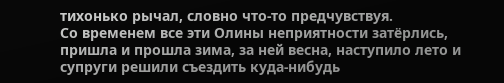тихонько рычал, словно что-то предчувствуя.
Со временем все эти Олины неприятности затёрлись, пришла и прошла зима, за ней весна, наступило лето и супруги решили съездить куда-нибудь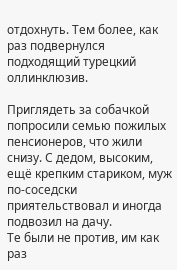отдохнуть. Тем более, как раз подвернулся подходящий турецкий оллинклюзив.

Приглядеть за собачкой попросили семью пожилых пенсионеров, что жили снизу. С дедом, высоким, ещё крепким стариком, муж по-соседски приятельствовал и иногда подвозил на дачу.
Те были не против, им как раз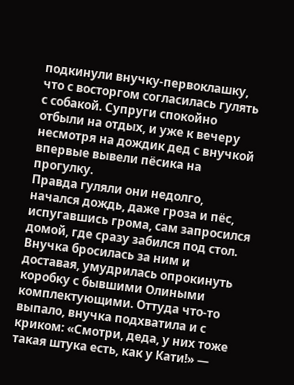подкинули внучку-первоклашку, что с восторгом согласилась гулять с собакой. Супруги спокойно отбыли на отдых, и уже к вечеру несмотря на дождик дед с внучкой впервые вывели пёсика на прогулку.
Правда гуляли они недолго, начался дождь, даже гроза и пёс, испугавшись грома, сам запросился домой, где сразу забился под стол. Внучка бросилась за ним и доставая, умудрилась опрокинуть коробку с бывшими Олиными комплектующими. Оттуда что-то выпало, внучка подхватила и с криком: «Смотри, деда, у них тоже такая штука есть, как у Кати!» —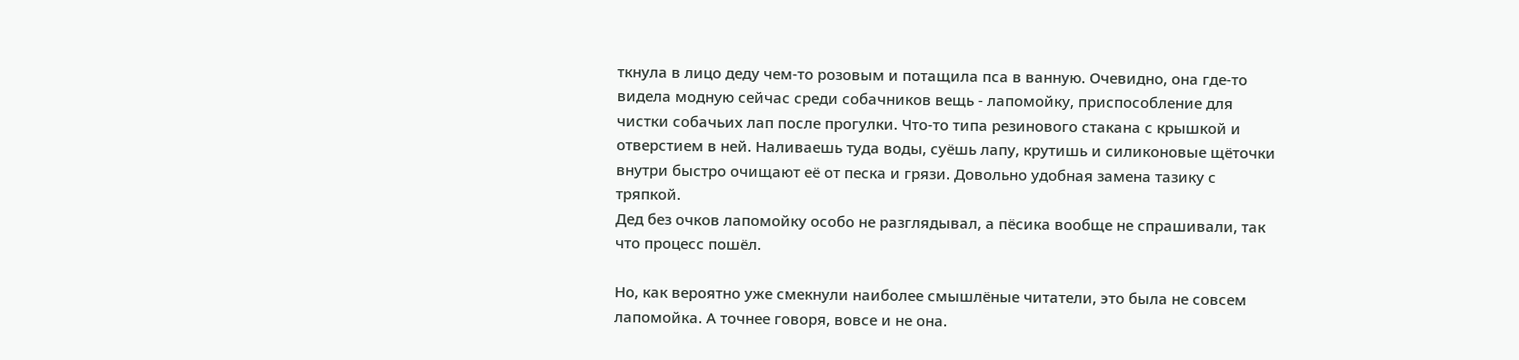ткнула в лицо деду чем-то розовым и потащила пса в ванную. Очевидно, она где-то видела модную сейчас среди собачников вещь - лапомойку, приспособление для чистки собачьих лап после прогулки. Что-то типа резинового стакана с крышкой и отверстием в ней. Наливаешь туда воды, суёшь лапу, крутишь и силиконовые щёточки внутри быстро очищают её от песка и грязи. Довольно удобная замена тазику с тряпкой.
Дед без очков лапомойку особо не разглядывал, а пёсика вообще не спрашивали, так что процесс пошёл.

Но, как вероятно уже смекнули наиболее смышлёные читатели, это была не совсем лапомойка. А точнее говоря, вовсе и не она.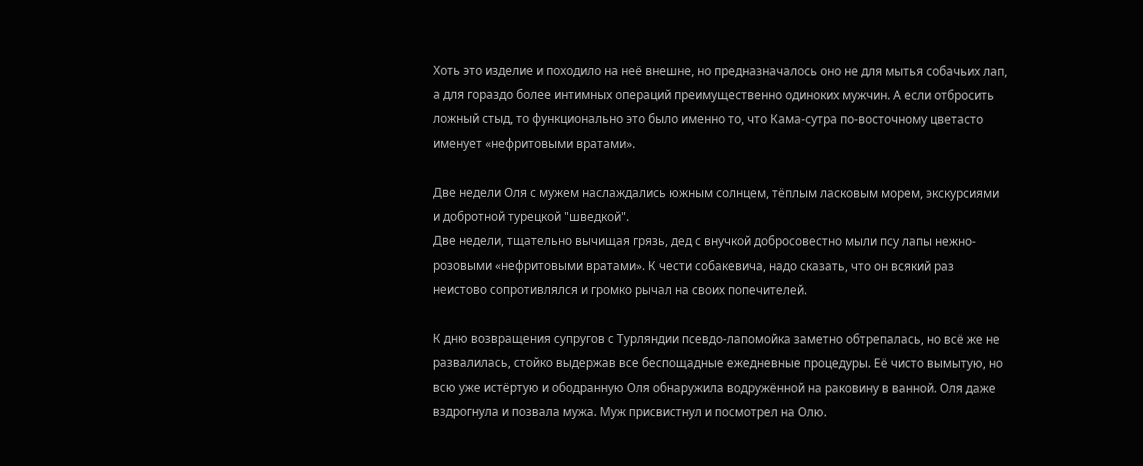Хоть это изделие и походило на неё внешне, но предназначалось оно не для мытья собачьих лап, а для гораздо более интимных операций преимущественно одиноких мужчин. А если отбросить ложный стыд, то функционально это было именно то, что Кама-сутра по-восточному цветасто именует «нефритовыми вратами».

Две недели Оля с мужем наслаждались южным солнцем, тёплым ласковым морем, экскурсиями и добротной турецкой "шведкой".
Две недели, тщательно вычищая грязь, дед с внучкой добросовестно мыли псу лапы нежно-розовыми «нефритовыми вратами». К чести собакевича, надо сказать, что он всякий раз неистово сопротивлялся и громко рычал на своих попечителей.

К дню возвращения супругов с Турляндии псевдо-лапомойка заметно обтрепалась, но всё же не развалилась, стойко выдержав все беспощадные ежедневные процедуры. Её чисто вымытую, но всю уже истёртую и ободранную Оля обнаружила водружённой на раковину в ванной. Оля даже вздрогнула и позвала мужа. Муж присвистнул и посмотрел на Олю.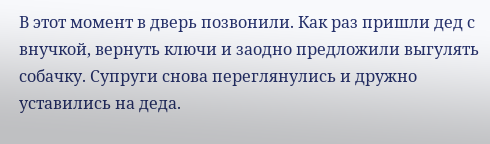В этот момент в дверь позвонили. Как раз пришли дед с внучкой, вернуть ключи и заодно предложили выгулять собачку. Супруги снова переглянулись и дружно уставились на деда.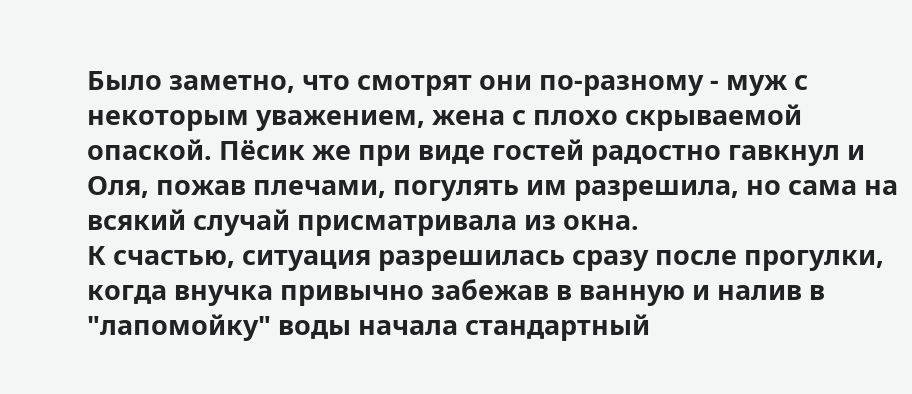Было заметно, что смотрят они по-разному - муж с некоторым уважением, жена с плохо скрываемой опаской. Пёсик же при виде гостей радостно гавкнул и Оля, пожав плечами, погулять им разрешила, но сама на всякий случай присматривала из окна.
К счастью, ситуация разрешилась сразу после прогулки, когда внучка привычно забежав в ванную и налив в "лапомойку" воды начала стандартный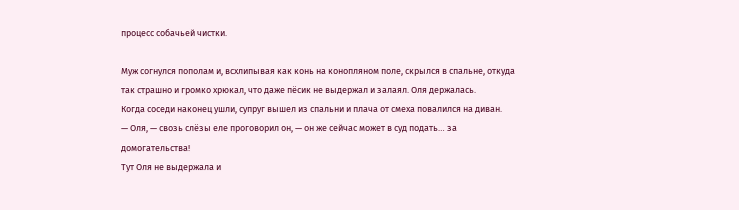процесс собачьей чистки.

Муж согнулся пополам и, всхлипывая как конь на конопляном поле, скрылся в спальне, откуда так страшно и громко хрюкал, что даже пёсик не выдержал и залаял. Оля держалась.
Когда соседи наконец ушли, супруг вышел из спальни и плача от смеха повалился на диван.
— Оля, — свозь слёзы еле проговорил он, — он же сейчас может в суд подать… за домогательства!
Тут Оля не выдержала и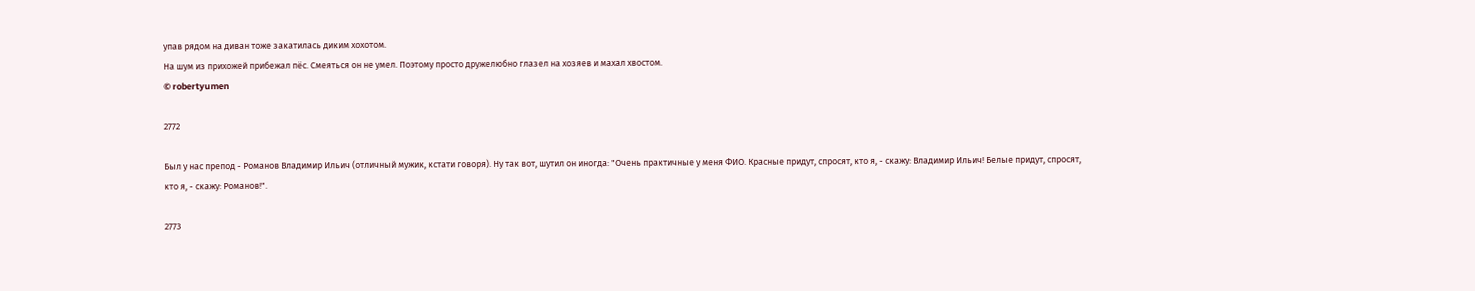упав рядом на диван тоже закатилась диким хохотом.
На шум из прихожей прибежал пёс. Смеяться он не умел. Поэтому просто дружелюбно глазел на хозяев и махал хвостом.
© robertyumen

2772

Был у нас препод - Романов Владимир Ильич (отличный мужик, кстати говоря). Ну так вот, шутил он иногда: "Очень практичные у меня ФИО. Красные придут, спросят, кто я, - скажу: Владимир Ильич! Белые придут, спросят, кто я, - скажу: Романов!".

2773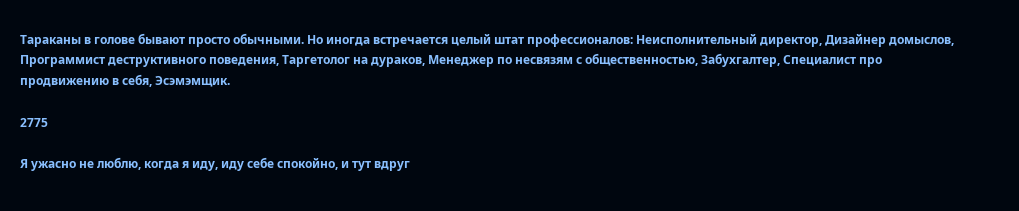Тараканы в голове бывают просто обычными. Но иногда встречается целый штат профессионалов: Неисполнительный директор, Дизайнер домыслов, Программист деструктивного поведения, Таргетолог на дураков, Менеджер по несвязям с общественностью, Забухгалтер, Специалист про продвижению в себя, Эсэмэмщик.

2775

Я ужасно не люблю, когда я иду, иду себе спокойно, и тут вдруг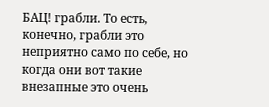БАЦ! грабли. То есть, конечно, грабли это неприятно само по себе, но когда они вот такие внезапные это очень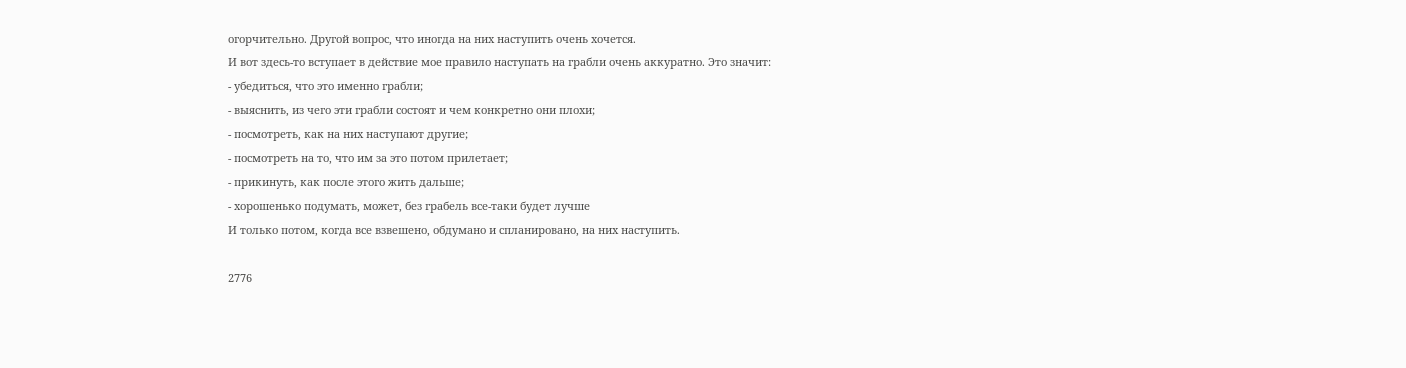огорчительно. Другой вопрос, что иногда на них наступить очень хочется.
И вот здесь-то вступает в действие мое правило наступать на грабли очень аккуратно. Это значит:
- убедиться, что это именно грабли;
- выяснить, из чего эти грабли состоят и чем конкретно они плохи;
- посмотреть, как на них наступают другие;
- посмотреть на то, что им за это потом прилетает;
- прикинуть, как после этого жить дальше;
- хорошенько подумать, может, без грабель все-таки будет лучше
И только потом, когда все взвешено, обдумано и спланировано, на них наступить.

2776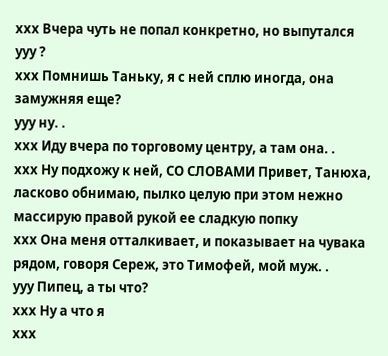ххх Вчера чуть не попал конкретно, но выпутался
ууу ?
ххх Помнишь Таньку, я с ней сплю иногда, она замужняя еще?
ууу ну. .
ххх Иду вчера по торговому центру, а там она. .
ххх Ну подхожу к ней, СО СЛОВАМИ Привет, Танюха, ласково обнимаю, пылко целую при этом нежно массирую правой рукой ее сладкую попку
ххх Она меня отталкивает, и показывает на чувака рядом, говоря Сереж, это Тимофей, мой муж. .
ууу Пипец, а ты что?
ххх Ну а что я
ххх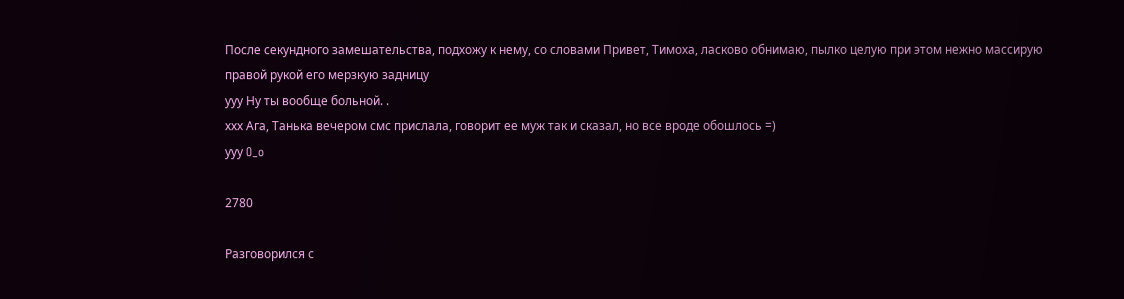После секундного замешательства, подхожу к нему, со словами Привет, Тимоха, ласково обнимаю, пылко целую при этом нежно массирую правой рукой его мерзкую задницу
ууу Ну ты вообще больной. .
ххх Ага, Танька вечером смс прислала, говорит ее муж так и сказал, но все вроде обошлось =)
ууу O_o

2780

Разговорился с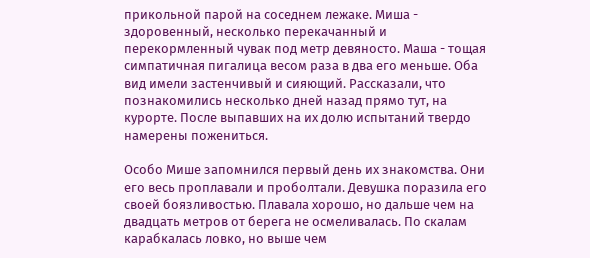прикольной парой на соседнем лежаке. Миша - здоровенный, несколько перекачанный и перекормленный чувак под метр девяносто. Маша - тощая симпатичная пигалица весом раза в два его меньше. Оба вид имели застенчивый и сияющий. Рассказали, что познакомились несколько дней назад прямо тут, на курорте. После выпавших на их долю испытаний твердо намерены пожениться.

Особо Мише запомнился первый день их знакомства. Они его весь проплавали и проболтали. Девушка поразила его своей боязливостью. Плавала хорошо, но дальше чем на двадцать метров от берега не осмеливалась. По скалам карабкалась ловко, но выше чем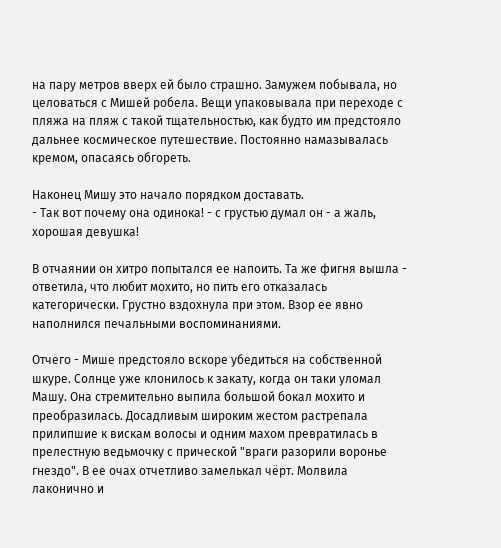на пару метров вверх ей было страшно. Замужем побывала, но целоваться с Мишей робела. Вещи упаковывала при переходе с пляжа на пляж с такой тщательностью, как будто им предстояло дальнее космическое путешествие. Постоянно намазывалась кремом, опасаясь обгореть.

Наконец Мишу это начало порядком доставать.
- Так вот почему она одинока! - с грустью думал он - а жаль, хорошая девушка!

В отчаянии он хитро попытался ее напоить. Та же фигня вышла - ответила, что любит мохито, но пить его отказалась категорически. Грустно вздохнула при этом. Взор ее явно наполнился печальными воспоминаниями.

Отчего - Мише предстояло вскоре убедиться на собственной шкуре. Солнце уже клонилось к закату, когда он таки уломал Машу. Она стремительно выпила большой бокал мохито и преобразилась. Досадливым широким жестом растрепала прилипшие к вискам волосы и одним махом превратилась в прелестную ведьмочку с прической "враги разорили воронье гнездо". В ее очах отчетливо замелькал чёрт. Молвила лаконично и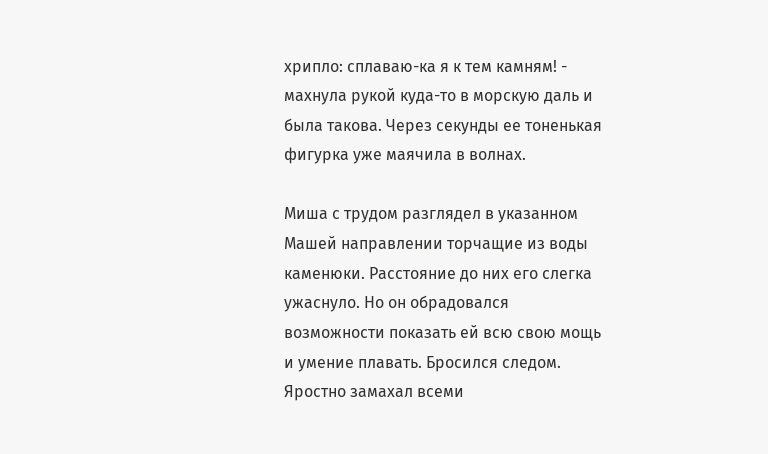хрипло: сплаваю-ка я к тем камням! - махнула рукой куда-то в морскую даль и была такова. Через секунды ее тоненькая фигурка уже маячила в волнах.

Миша с трудом разглядел в указанном Машей направлении торчащие из воды каменюки. Расстояние до них его слегка ужаснуло. Но он обрадовался возможности показать ей всю свою мощь и умение плавать. Бросился следом. Яростно замахал всеми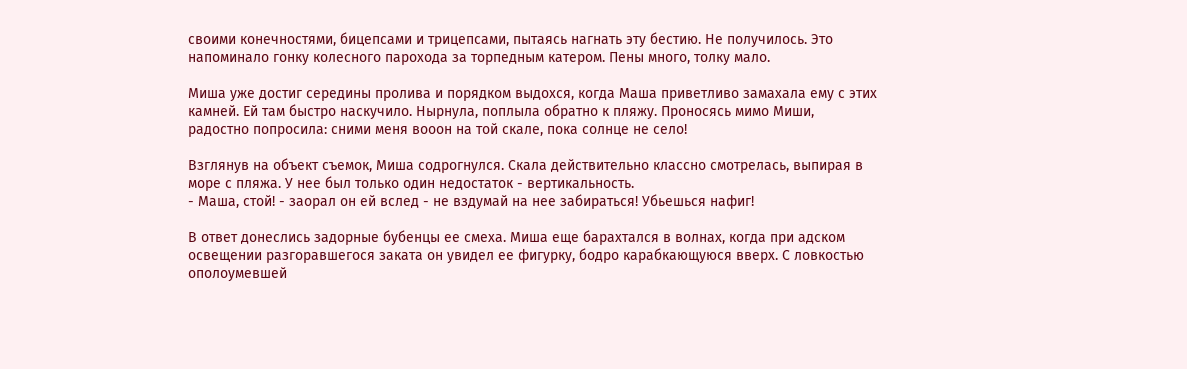своими конечностями, бицепсами и трицепсами, пытаясь нагнать эту бестию. Не получилось. Это напоминало гонку колесного парохода за торпедным катером. Пены много, толку мало.

Миша уже достиг середины пролива и порядком выдохся, когда Маша приветливо замахала ему с этих камней. Ей там быстро наскучило. Нырнула, поплыла обратно к пляжу. Проносясь мимо Миши, радостно попросила: сними меня вооон на той скале, пока солнце не село!

Взглянув на объект съемок, Миша содрогнулся. Скала действительно классно смотрелась, выпирая в море с пляжа. У нее был только один недостаток - вертикальность.
- Маша, стой! - заорал он ей вслед - не вздумай на нее забираться! Убьешься нафиг!

В ответ донеслись задорные бубенцы ее смеха. Миша еще барахтался в волнах, когда при адском освещении разгоравшегося заката он увидел ее фигурку, бодро карабкающуюся вверх. С ловкостью ополоумевшей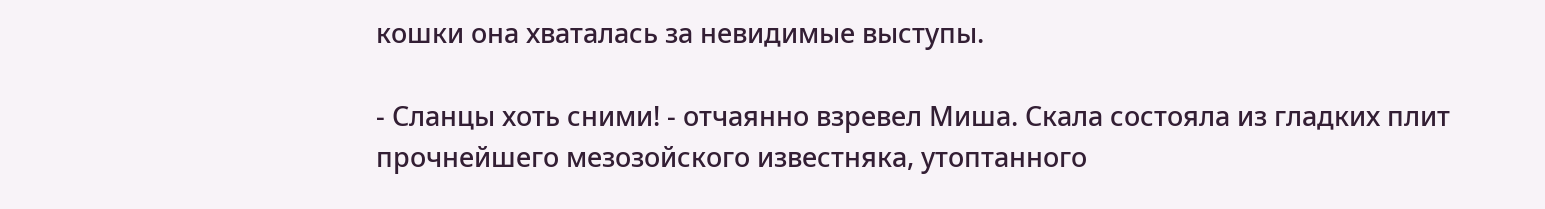кошки она хваталась за невидимые выступы.

- Сланцы хоть сними! - отчаянно взревел Миша. Скала состояла из гладких плит прочнейшего мезозойского известняка, утоптанного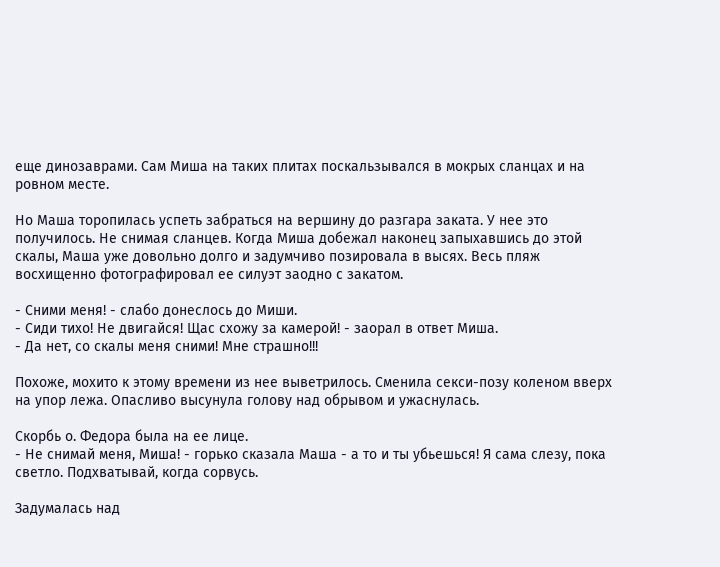еще динозаврами. Сам Миша на таких плитах поскальзывался в мокрых сланцах и на ровном месте.

Но Маша торопилась успеть забраться на вершину до разгара заката. У нее это получилось. Не снимая сланцев. Когда Миша добежал наконец запыхавшись до этой скалы, Маша уже довольно долго и задумчиво позировала в высях. Весь пляж восхищенно фотографировал ее силуэт заодно с закатом.

- Сними меня! - слабо донеслось до Миши.
- Сиди тихо! Не двигайся! Щас схожу за камерой! - заорал в ответ Миша.
- Да нет, со скалы меня сними! Мне страшно!!!

Похоже, мохито к этому времени из нее выветрилось. Сменила секси-позу коленом вверх на упор лежа. Опасливо высунула голову над обрывом и ужаснулась.

Скорбь о. Федора была на ее лице.
- Не снимай меня, Миша! - горько сказала Маша - а то и ты убьешься! Я сама слезу, пока светло. Подхватывай, когда сорвусь.

Задумалась над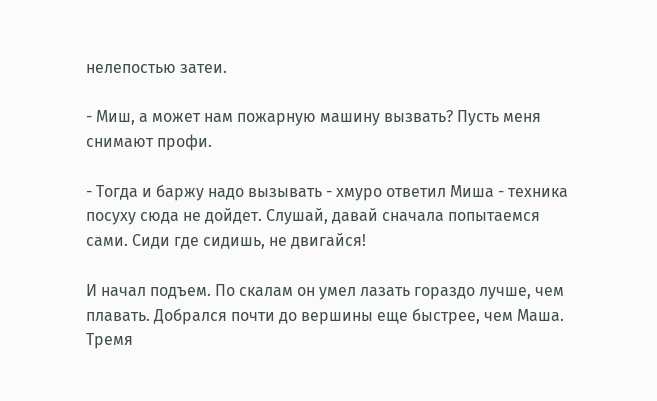нелепостью затеи.

- Миш, а может нам пожарную машину вызвать? Пусть меня снимают профи.

- Тогда и баржу надо вызывать - хмуро ответил Миша - техника посуху сюда не дойдет. Слушай, давай сначала попытаемся сами. Сиди где сидишь, не двигайся!

И начал подъем. По скалам он умел лазать гораздо лучше, чем плавать. Добрался почти до вершины еще быстрее, чем Маша. Тремя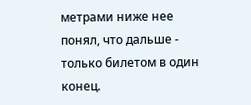метрами ниже нее понял, что дальше - только билетом в один конец.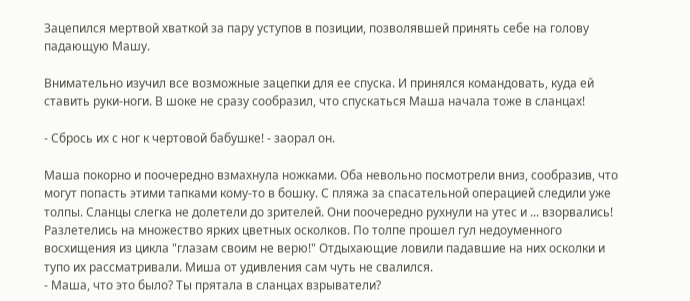Зацепился мертвой хваткой за пару уступов в позиции, позволявшей принять себе на голову падающую Машу.

Внимательно изучил все возможные зацепки для ее спуска. И принялся командовать, куда ей ставить руки-ноги. В шоке не сразу сообразил, что спускаться Маша начала тоже в сланцах!

- Сбрось их с ног к чертовой бабушке! - заорал он.

Маша покорно и поочередно взмахнула ножками. Оба невольно посмотрели вниз, сообразив, что могут попасть этими тапками кому-то в бошку. С пляжа за спасательной операцией следили уже толпы. Сланцы слегка не долетели до зрителей. Они поочередно рухнули на утес и ... взорвались! Разлетелись на множество ярких цветных осколков. По толпе прошел гул недоуменного восхищения из цикла "глазам своим не верю!" Отдыхающие ловили падавшие на них осколки и тупо их рассматривали. Миша от удивления сам чуть не свалился.
- Маша, что это было? Ты прятала в сланцах взрыватели?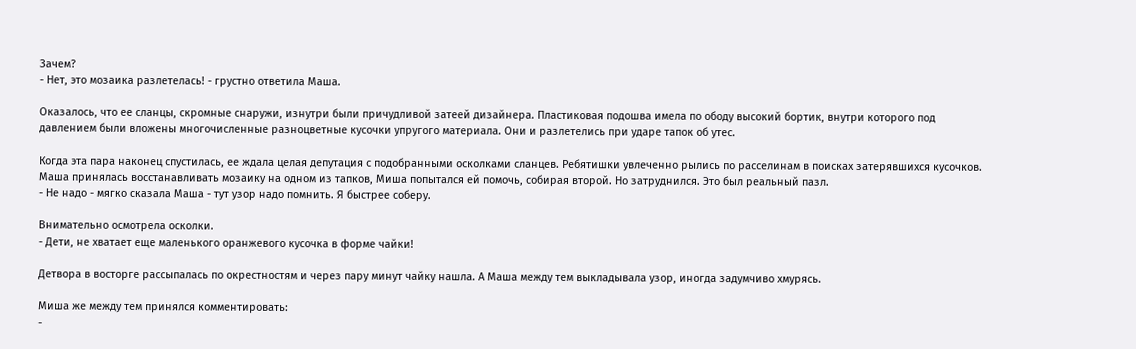Зачем?
- Нет, это мозаика разлетелась! - грустно ответила Маша.

Оказалось, что ее сланцы, скромные снаружи, изнутри были причудливой затеей дизайнера. Пластиковая подошва имела по ободу высокий бортик, внутри которого под давлением были вложены многочисленные разноцветные кусочки упругого материала. Они и разлетелись при ударе тапок об утес.

Когда эта пара наконец спустилась, ее ждала целая депутация с подобранными осколками сланцев. Ребятишки увлеченно рылись по расселинам в поисках затерявшихся кусочков. Маша принялась восстанавливать мозаику на одном из тапков, Миша попытался ей помочь, собирая второй. Но затруднился. Это был реальный пазл.
- Не надо - мягко сказала Маша - тут узор надо помнить. Я быстрее соберу.

Внимательно осмотрела осколки.
- Дети, не хватает еще маленького оранжевого кусочка в форме чайки!

Детвора в восторге рассыпалась по окрестностям и через пару минут чайку нашла. А Маша между тем выкладывала узор, иногда задумчиво хмурясь.

Миша же между тем принялся комментировать:
-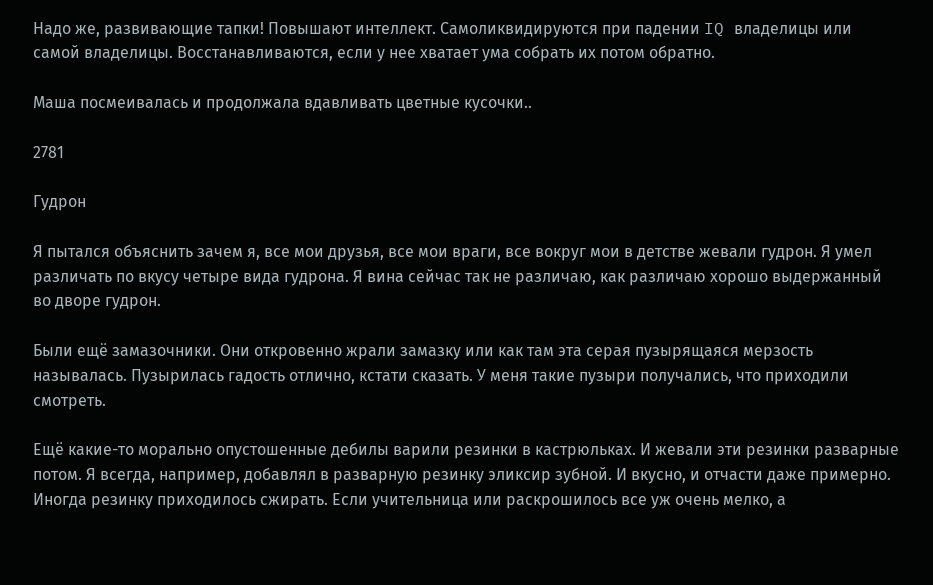Надо же, развивающие тапки! Повышают интеллект. Самоликвидируются при падении IQ владелицы или самой владелицы. Восстанавливаются, если у нее хватает ума собрать их потом обратно.

Маша посмеивалась и продолжала вдавливать цветные кусочки..

2781

Гудрон

Я пытался объяснить зачем я, все мои друзья, все мои враги, все вокруг мои в детстве жевали гудрон. Я умел различать по вкусу четыре вида гудрона. Я вина сейчас так не различаю, как различаю хорошо выдержанный во дворе гудрон.

Были ещё замазочники. Они откровенно жрали замазку или как там эта серая пузырящаяся мерзость называлась. Пузырилась гадость отлично, кстати сказать. У меня такие пузыри получались, что приходили смотреть.

Ещё какие-то морально опустошенные дебилы варили резинки в кастрюльках. И жевали эти резинки разварные потом. Я всегда, например, добавлял в разварную резинку эликсир зубной. И вкусно, и отчасти даже примерно. Иногда резинку приходилось сжирать. Если учительница или раскрошилось все уж очень мелко, а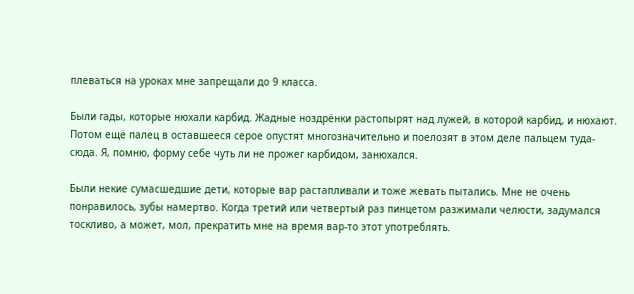плеваться на уроках мне запрещали до 9 класса.

Были гады, которые нюхали карбид. Жадные ноздрёнки растопырят над лужей, в которой карбид, и нюхают. Потом ещё палец в оставшееся серое опустят многозначительно и поелозят в этом деле пальцем туда-сюда. Я, помню, форму себе чуть ли не прожег карбидом, занюхался.

Были некие сумасшедшие дети, которые вар растапливали и тоже жевать пытались. Мне не очень понравилось, зубы намертво. Когда третий или четвертый раз пинцетом разжимали челюсти, задумался тоскливо, а может, мол, прекратить мне на время вар-то этот употреблять.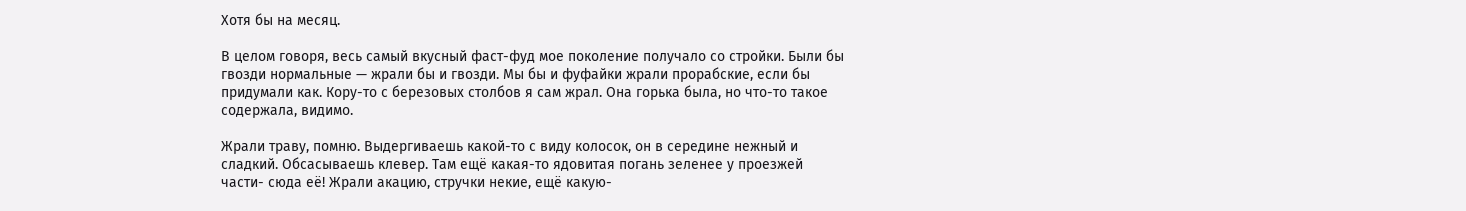Хотя бы на месяц.

В целом говоря, весь самый вкусный фаст-фуд мое поколение получало со стройки. Были бы гвозди нормальные — жрали бы и гвозди. Мы бы и фуфайки жрали прорабские, если бы придумали как. Кору-то с березовых столбов я сам жрал. Она горька была, но что-то такое содержала, видимо.

Жрали траву, помню. Выдергиваешь какой-то с виду колосок, он в середине нежный и сладкий. Обсасываешь клевер. Там ещё какая-то ядовитая погань зеленее у проезжей части- сюда её! Жрали акацию, стручки некие, ещё какую-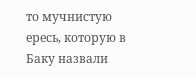то мучнистую ересь, которую в Баку назвали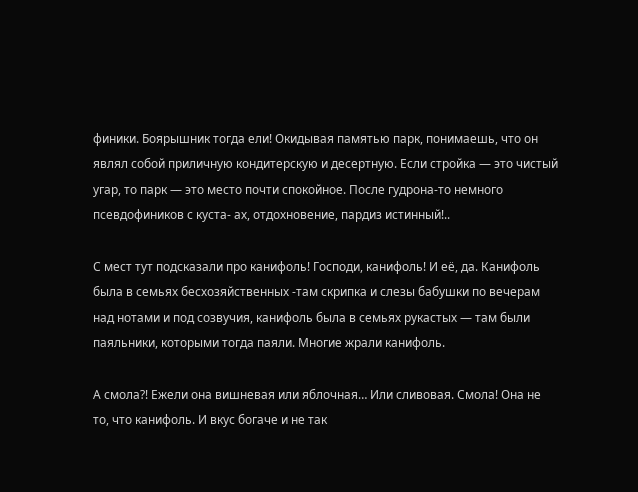финики. Боярышник тогда ели! Окидывая памятью парк, понимаешь, что он являл собой приличную кондитерскую и десертную. Если стройка — это чистый угар, то парк — это место почти спокойное. После гудрона-то немного псевдофиников с куста- ах, отдохновение, пардиз истинный!..

С мест тут подсказали про канифоль! Господи, канифоль! И её, да. Канифоль была в семьях бесхозяйственных -там скрипка и слезы бабушки по вечерам над нотами и под созвучия, канифоль была в семьях рукастых — там были паяльники, которыми тогда паяли. Многие жрали канифоль.

А смола?! Ежели она вишневая или яблочная… Или сливовая. Смола! Она не то, что канифоль. И вкус богаче и не так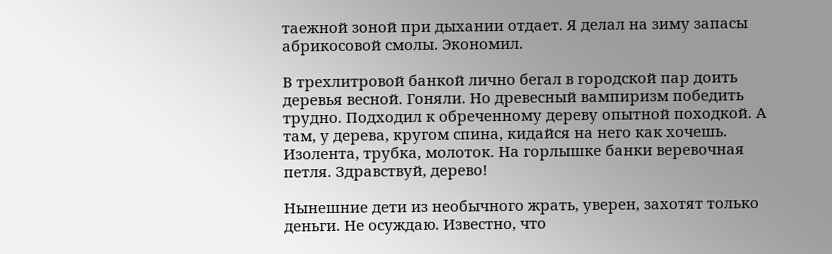таежной зоной при дыхании отдает. Я делал на зиму запасы абрикосовой смолы. Экономил.

В трехлитровой банкой лично бегал в городской пар доить деревья весной. Гоняли. Но древесный вампиризм победить трудно. Подходил к обреченному дереву опытной походкой. А там, у дерева, кругом спина, кидайся на него как хочешь. Изолента, трубка, молоток. На горлышке банки веревочная петля. Здравствуй, дерево!

Нынешние дети из необычного жрать, уверен, захотят только деньги. Не осуждаю. Известно, что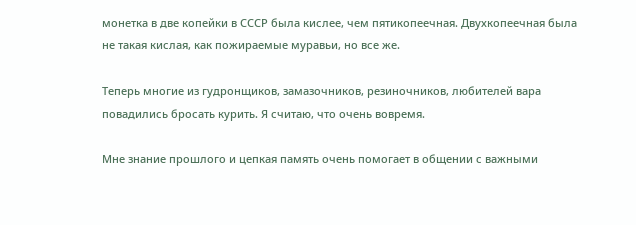монетка в две копейки в СССР была кислее, чем пятикопеечная. Двухкопеечная была не такая кислая, как пожираемые муравьи, но все же.

Теперь многие из гудронщиков, замазочников, резиночников, любителей вара повадились бросать курить. Я считаю, что очень вовремя.

Мне знание прошлого и цепкая память очень помогает в общении с важными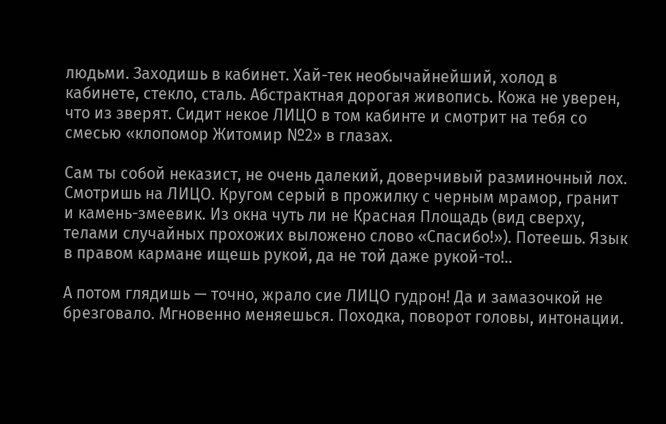людьми. Заходишь в кабинет. Хай-тек необычайнейший, холод в кабинете, стекло, сталь. Абстрактная дорогая живопись. Кожа не уверен, что из зверят. Сидит некое ЛИЦО в том кабинте и смотрит на тебя со смесью «клопомор Житомир №2» в глазах.

Сам ты собой неказист, не очень далекий, доверчивый разминочный лох. Смотришь на ЛИЦО. Кругом серый в прожилку с черным мрамор, гранит и камень-змеевик. Из окна чуть ли не Красная Площадь (вид сверху, телами случайных прохожих выложено слово «Спасибо!»). Потеешь. Язык в правом кармане ищешь рукой, да не той даже рукой-то!..

А потом глядишь — точно, жрало сие ЛИЦО гудрон! Да и замазочкой не брезговало. Мгновенно меняешься. Походка, поворот головы, интонации.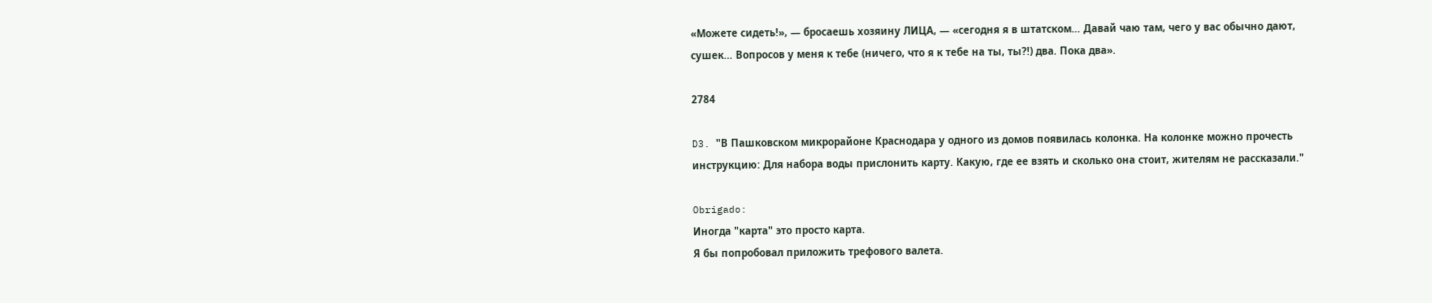«Можете сидеть!», — бросаешь хозяину ЛИЦА, — «сегодня я в штатском… Давай чаю там, чего у вас обычно дают, сушек… Вопросов у меня к тебе (ничего, что я к тебе на ты, ты?!) два. Пока два».

2784

D3. "В Пашковском микрорайоне Краснодара у одного из домов появилась колонка. На колонке можно прочесть инструкцию: Для набора воды прислонить карту. Какую, где ее взять и сколько она стоит, жителям не рассказали."

Obrigado:
Иногда "карта" это просто карта.
Я бы попробовал приложить трефового валета.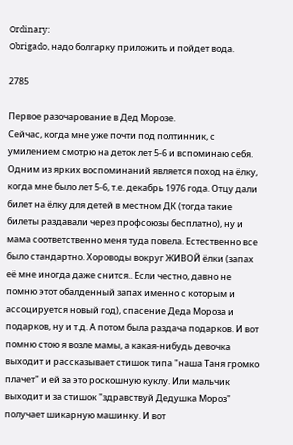Ordinary:
Obrigado, надо болгарку приложить и пойдет вода.

2785

Первое разочарование в Дед Морозе.
Сейчас, когда мне уже почти под полтинник, с умилением смотрю на деток лет 5-6 и вспоминаю себя. Одним из ярких воспоминаний является поход на ёлку, когда мне было лет 5-6, т.е. декабрь 1976 года. Отцу дали билет на ёлку для детей в местном ДК (тогда такие билеты раздавали через профсоюзы бесплатно), ну и мама соответственно меня туда повела. Естественно все было стандартно. Хороводы вокруг ЖИВОЙ ёлки (запах её мне иногда даже снится.. Если честно, давно не помню этот обалденный запах именно с которым и ассоцируется новый год), спасение Деда Мороза и подарков, ну и т.д. А потом была раздача подарков. И вот помню стою я возле мамы, а какая-нибудь девочка выходит и рассказывает стишок типа "наша Таня громко плачет" и ей за это роскошную куклу. Или мальчик выходит и за стишок "здравствуй Дедушка Мороз" получает шикарную машинку. И вот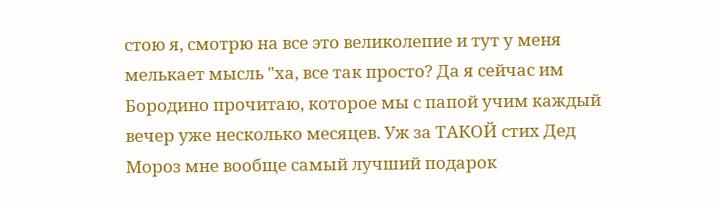стою я, смотрю на все это великолепие и тут у меня мелькает мысль "ха, все так просто? Да я сейчас им Бородино прочитаю, которое мы с папой учим каждый вечер уже несколько месяцев. Уж за ТАКОЙ стих Дед Мороз мне вообще самый лучший подарок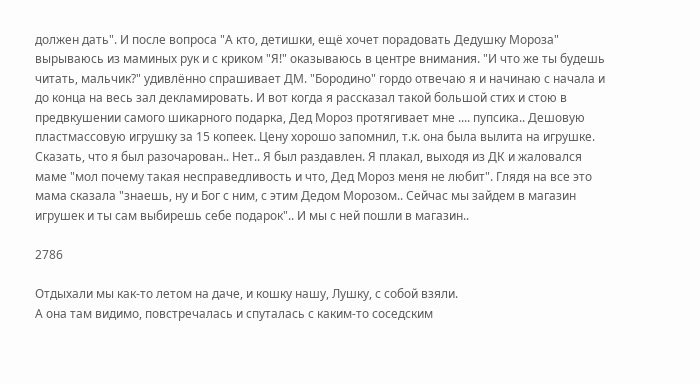должен дать". И после вопроса "А кто, детишки, ещё хочет порадовать Дедушку Мороза" вырываюсь из маминых рук и с криком "Я!" оказываюсь в центре внимания. "И что же ты будешь читать, мальчик?" удивлённо спрашивает ДМ. "Бородино" гордо отвечаю я и начинаю с начала и до конца на весь зал декламировать. И вот когда я рассказал такой большой стих и стою в предвкушении самого шикарного подарка, Дед Мороз протягивает мне .... пупсика.. Дешовую пластмассовую игрушку за 15 копеек. Цену хорошо запомнил, т.к. она была вылита на игрушке. Сказать, что я был разочарован.. Нет.. Я был раздавлен. Я плакал, выходя из ДК и жаловался маме "мол почему такая несправедливость и что, Дед Мороз меня не любит". Глядя на все это мама сказала "знаешь, ну и Бог с ним, с этим Дедом Морозом.. Сейчас мы зайдем в магазин игрушек и ты сам выбирешь себе подарок".. И мы с ней пошли в магазин..

2786

Отдыхали мы как-то летом на даче, и кошку нашу, Лушку, с собой взяли.
А она там видимо, повстречалась и спуталась с каким-то соседским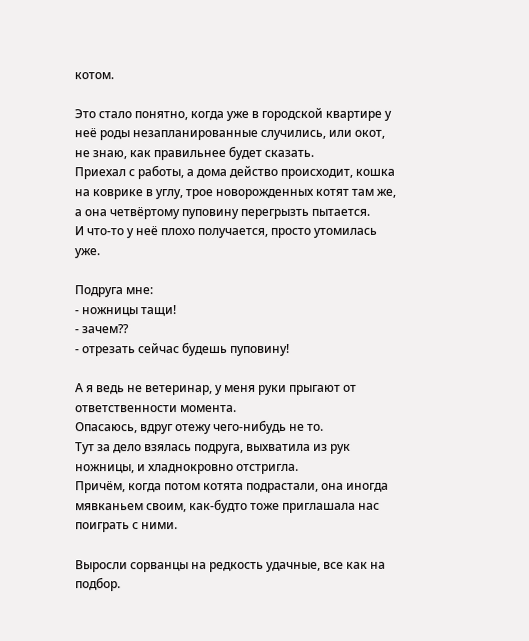котом.

Это стало понятно, когда уже в городской квартире у неё роды незапланированные случились, или окот, не знаю, как правильнее будет сказать.
Приехал с работы, а дома действо происходит, кошка на коврике в углу, трое новорожденных котят там же, а она четвёртому пуповину перегрызть пытается.
И что-то у неё плохо получается, просто утомилась уже.

Подруга мне:
- ножницы тащи!
- зачем??
- отрезать сейчас будешь пуповину!

А я ведь не ветеринар, у меня руки прыгают от ответственности момента.
Опасаюсь, вдруг отежу чего-нибудь не то.
Тут за дело взялась подруга, выхватила из рук ножницы, и хладнокровно отстригла.
Причём, когда потом котята подрастали, она иногда мявканьем своим, как-будто тоже приглашала нас поиграть с ними.

Выросли сорванцы на редкость удачные, все как на подбор.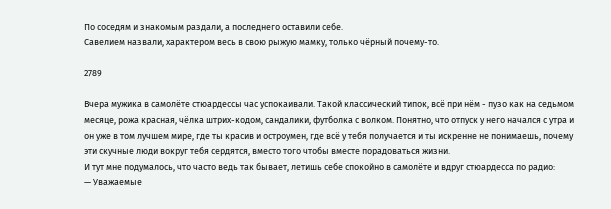По соседям и знакомым раздали, а последнего оставили себе.
Савелием назвали, характером весь в свою рыжую мамку, только чёрный почему-то.

2789

Вчера мужика в самолёте стюардессы час успокаивали. Такой классический типок, всё при нём - пузо как на седьмом месяце, рожа красная, чёлка штрих-кодом, сандалики, футболка с волком. Понятно, что отпуск у него начался с утра и он уже в том лучшем мире, где ты красив и остроумен, где всё у тебя получается и ты искренне не понимаешь, почему эти скучные люди вокруг тебя сердятся, вместо того чтобы вместе порадоваться жизни.
И тут мне подумалось, что часто ведь так бывает, летишь себе спокойно в самолёте и вдруг стюардесса по радио:
— Уважаемые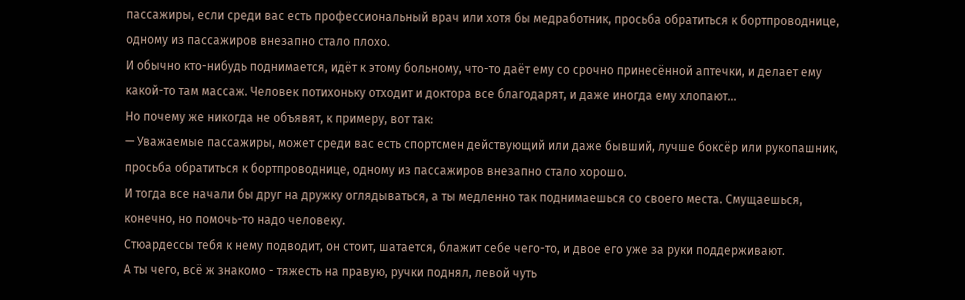пассажиры, если среди вас есть профессиональный врач или хотя бы медработник, просьба обратиться к бортпроводнице, одному из пассажиров внезапно стало плохо.
И обычно кто-нибудь поднимается, идёт к этому больному, что-то даёт ему со срочно принесённой аптечки, и делает ему какой-то там массаж. Человек потихоньку отходит и доктора все благодарят, и даже иногда ему хлопают...
Но почему же никогда не объявят, к примеру, вот так:
— Уважаемые пассажиры, может среди вас есть спортсмен действующий или даже бывший, лучше боксёр или рукопашник, просьба обратиться к бортпроводнице, одному из пассажиров внезапно стало хорошо.
И тогда все начали бы друг на дружку оглядываться, а ты медленно так поднимаешься со своего места. Смущаешься, конечно, но помочь-то надо человеку.
Стюардессы тебя к нему подводит, он стоит, шатается, блажит себе чего-то, и двое его уже за руки поддерживают.
А ты чего, всё ж знакомо - тяжесть на правую, ручки поднял, левой чуть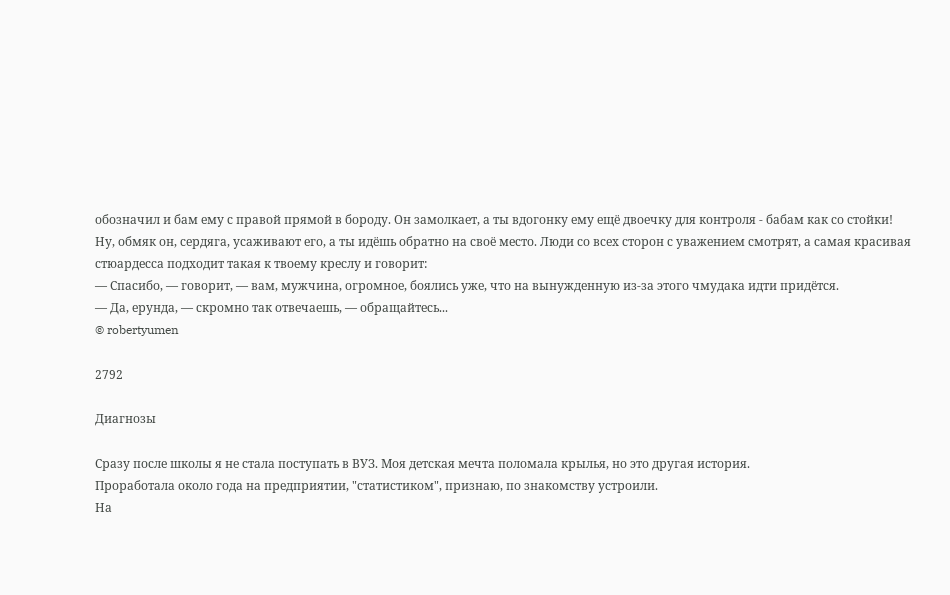обозначил и бам ему с правой прямой в бороду. Он замолкает, а ты вдогонку ему ещё двоечку для контроля - бабам как со стойки!
Ну, обмяк он, сердяга, усаживают его, а ты идёшь обратно на своё место. Люди со всех сторон с уважением смотрят, а самая красивая стюардесса подходит такая к твоему креслу и говорит:
— Спасибо, — говорит, — вам, мужчина, огромное, боялись уже, что на вынужденную из-за этого чмудака идти придётся.
— Да, ерунда, — скромно так отвечаешь, — обращайтесь...
© robertyumen

2792

Диагнозы

Сразу после школы я не стала поступать в ВУЗ. Моя детская мечта поломала крылья, но это другая история.
Проработала около года на предприятии, "статистиком", признаю, по знакомству устроили.
На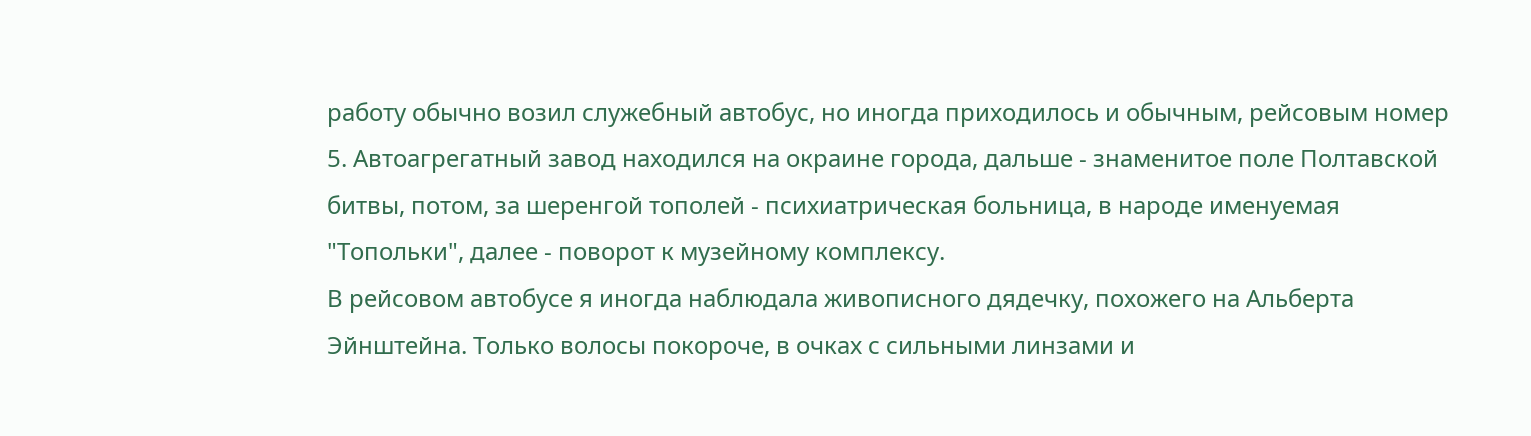работу обычно возил служебный автобус, но иногда приходилось и обычным, рейсовым номер 5. Автоагрегатный завод находился на окраине города, дальше - знаменитое поле Полтавской битвы, потом, за шеренгой тополей - психиатрическая больница, в народе именуемая "Топольки", далее - поворот к музейному комплексу.
В рейсовом автобусе я иногда наблюдала живописного дядечку, похожего на Альберта Эйнштейна. Только волосы покороче, в очках с сильными линзами и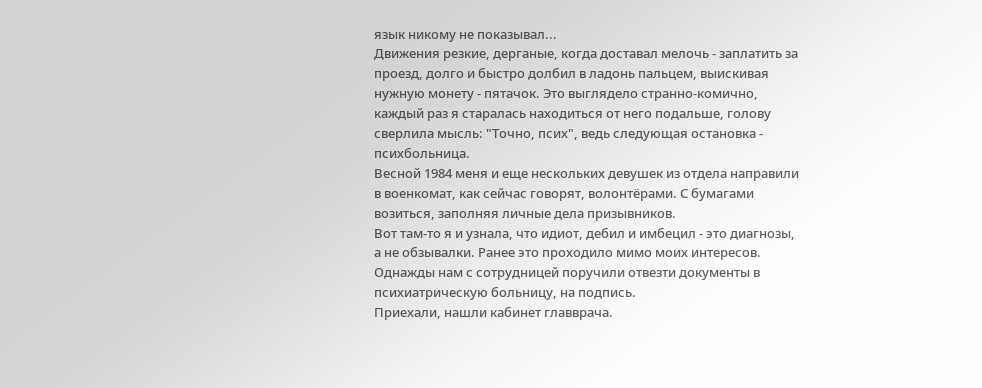язык никому не показывал...
Движения резкие, дерганые, когда доставал мелочь - заплатить за проезд, долго и быстро долбил в ладонь пальцем, выискивая нужную монету - пятачок. Это выглядело странно-комично, каждый раз я старалась находиться от него подальше, голову сверлила мысль: "Точно, псих", ведь следующая остановка - психбольница.
Весной 1984 меня и еще нескольких девушек из отдела направили в военкомат, как сейчас говорят, волонтёрами. С бумагами возиться, заполняя личные дела призывников.
Вот там-то я и узнала, что идиот, дебил и имбецил - это диагнозы, а не обзывалки. Ранее это проходило мимо моих интересов.
Однажды нам с сотрудницей поручили отвезти документы в психиатрическую больницу, на подпись.
Приехали, нашли кабинет главврача.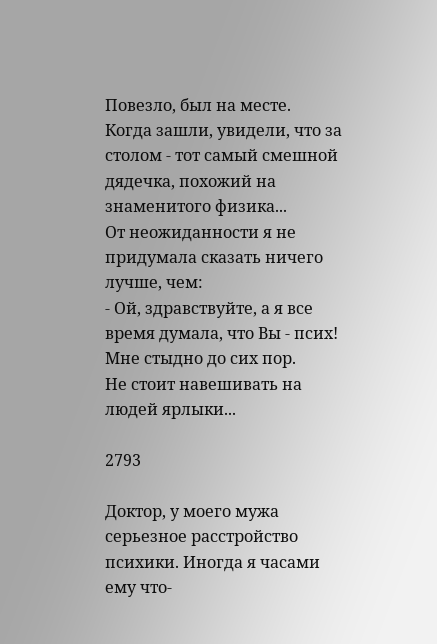Повезло, был на месте.
Когда зашли, увидели, что за столом - тот самый смешной дядечка, похожий на знаменитого физика...
От неожиданности я не придумала сказать ничего лучше, чем:
- Ой, здравствуйте, а я все время думала, что Вы - псих!
Мне стыдно до сих пор.
Не стоит навешивать на людей ярлыки...

2793

Доктор, у моего мужа серьезное расстройство психики. Иногда я часами ему что-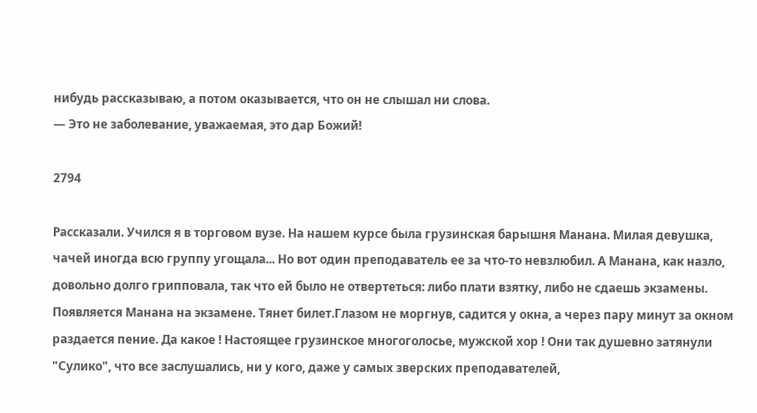нибудь рассказываю, а потом оказывается, что он не слышал ни слова.
— Это не заболевание, уважаемая, это дар Божий!

2794

Рассказали. Учился я в торговом вузе. Hа нашем курсе была грузинская барышня Манана. Милая девушка, чачей иногда всю группу угощала... Hо вот один преподаватель ее за что-то невзлюбил. А Манана, как назло, довольно долго грипповала, так что ей было не отвертеться: либо плати взятку, либо не сдаешь экзамены. Появляется Манана на экзамене. Тянет билет.Глазом не моргнув, садится у окна, а через пару минут за окном раздается пение. Да какое ! Hастоящее грузинское многоголосье, мужской хор ! Они так душевно затянули "Сулико", что все заслушались, ни у кого, даже у самых зверских преподавателей,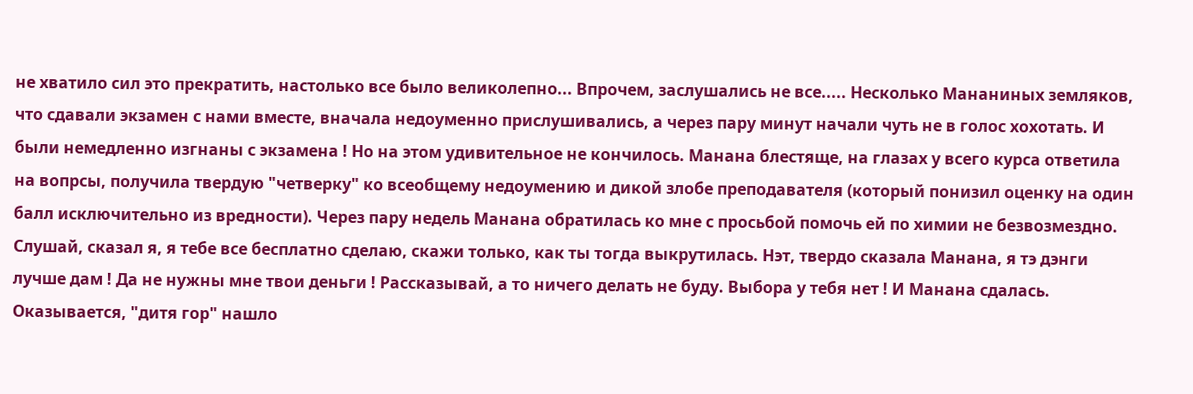не хватило сил это прекратить, настолько все было великолепно... Впрочем, заслушались не все..... Hесколько Мананиных земляков, что сдавали экзамен с нами вместе, вначала недоуменно прислушивались, а через пару минут начали чуть не в голос хохотать. И были немедленно изгнаны с экзамена ! Hо на этом удивительное не кончилось. Манана блестяще, на глазах у всего курса ответила на вопрсы, получила твердую "четверку" ко всеобщему недоумению и дикой злобе преподавателя (который понизил оценку на один балл исключительно из вредности). Через пару недель Манана обратилась ко мне с просьбой помочь ей по химии не безвозмездно. Слушай, сказал я, я тебе все бесплатно сделаю, скажи только, как ты тогда выкрутилась. Hэт, твердо сказала Манана, я тэ дэнги лучше дам ! Да не нужны мне твои деньги ! Рассказывай, а то ничего делать не буду. Выбора у тебя нет ! И Манана сдалась. Оказывается, "дитя гор" нашло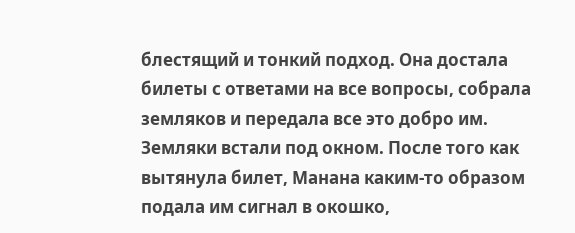блестящий и тонкий подход. Она достала билеты с ответами на все вопросы, собрала земляков и передала все это добро им. Земляки встали под окном. После того как вытянула билет, Манана каким-то образом подала им сигнал в окошко,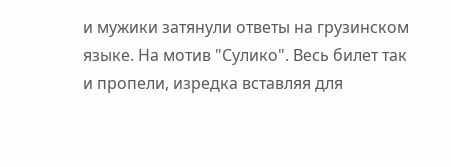и мужики затянули ответы на грузинском языке. Hа мотив "Сулико". Весь билет так и пропели, изредка вставляя для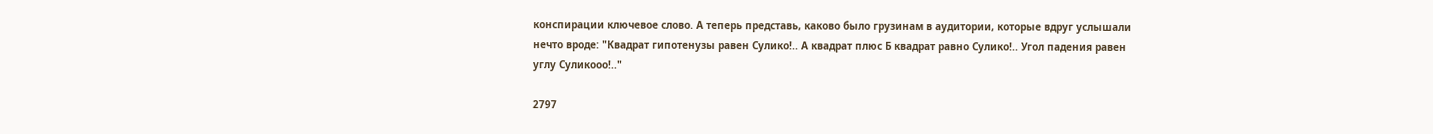конспирации ключевое слово. А теперь представь, каково было грузинам в аудитории, которые вдруг услышали нечто вроде: "Квадрат гипотенузы равен Сулико!.. А квадрат плюс Б квадрат равно Сулико!.. Угол падения равен углу Суликооо!.."

2797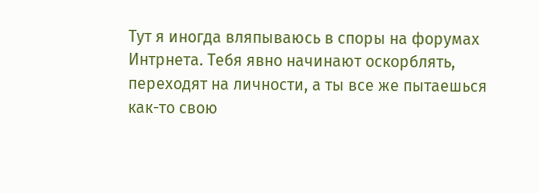Тут я иногда вляпываюсь в споры на форумах Интрнета. Тебя явно начинают оскорблять, переходят на личности, а ты все же пытаешься как-то свою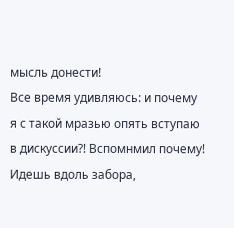мысль донести!
Все время удивляюсь: и почему я с такой мразью опять вступаю в дискуссии?! Вспомнмил почему!
Идешь вдоль забора,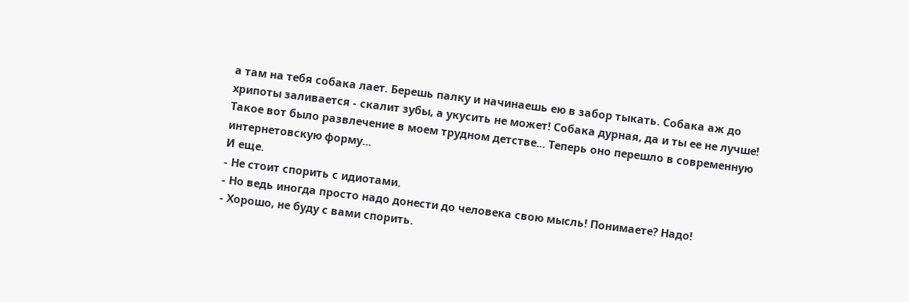а там на тебя собака лает. Берешь палку и начинаешь ею в забор тыкать. Собака аж до хрипоты заливается - скалит зубы, а укусить не может! Собака дурная, да и ты ее не лучше! Такое вот было развлечение в моем трудном детстве... Теперь оно перешло в современную интернетовскую форму...
И еще.
- Не стоит спорить с идиотами.
- Но ведь иногда просто надо донести до человека свою мысль! Понимаете? Надо!
- Хорошо, не буду с вами спорить.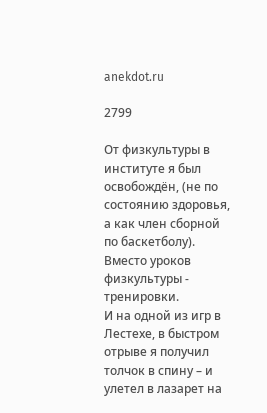anekdot.ru

2799

От физкультуры в институте я был освобождён, (не по состоянию здоровья, а как член сборной по баскетболу). Вместо уроков физкультуры - тренировки.
И на одной из игр в Лестехе, в быстром отрыве я получил толчок в спину – и улетел в лазарет на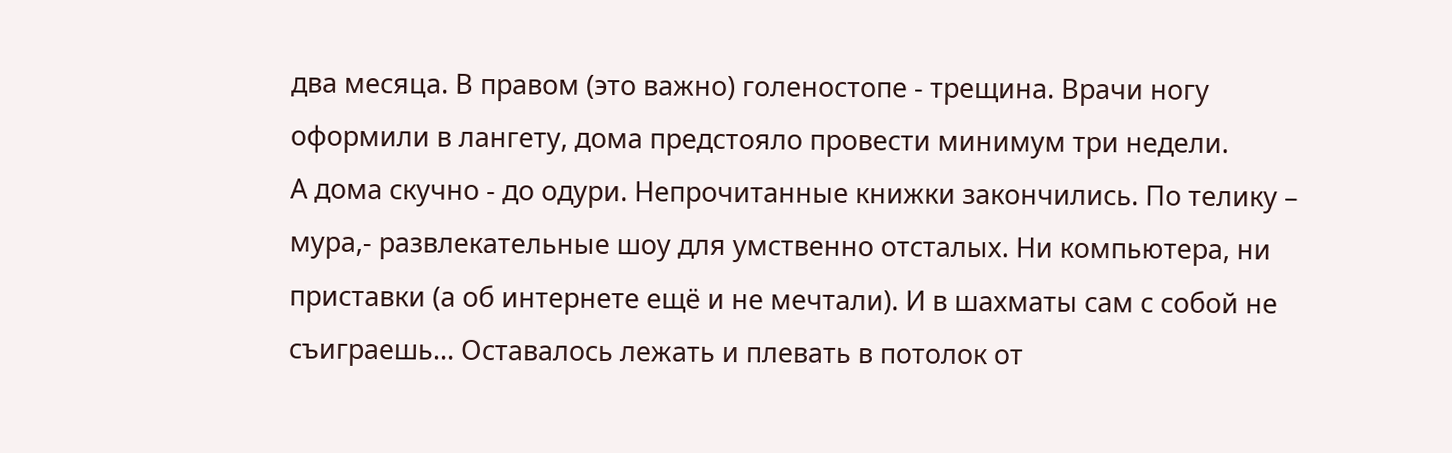два месяца. В правом (это важно) голеностопе - трещина. Врачи ногу оформили в лангету, дома предстояло провести минимум три недели.
А дома скучно - до одури. Непрочитанные книжки закончились. По телику – мура,- развлекательные шоу для умственно отсталых. Ни компьютера, ни приставки (а об интернете ещё и не мечтали). И в шахматы сам с собой не съиграешь… Оставалось лежать и плевать в потолок от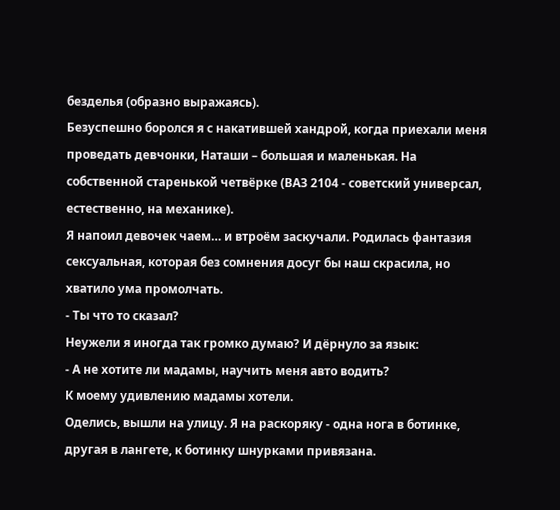безделья (образно выражаясь).
Безуспешно боролся я с накатившей хандрой, когда приехали меня проведать девчонки, Наташи – большая и маленькая. На собственной старенькой четвёрке (ВАЗ 2104 - советский универсал, естественно, на механике).
Я напоил девочек чаем… и втроём заскучали. Родилась фантазия сексуальная, которая без сомнения досуг бы наш скрасила, но хватило ума промолчать.
- Ты что то сказал?
Неужели я иногда так громко думаю? И дёрнуло за язык:
- А не хотите ли мадамы, научить меня авто водить?
К моему удивлению мадамы хотели.
Оделись, вышли на улицу. Я на раскоряку - одна нога в ботинке, другая в лангете, к ботинку шнурками привязана.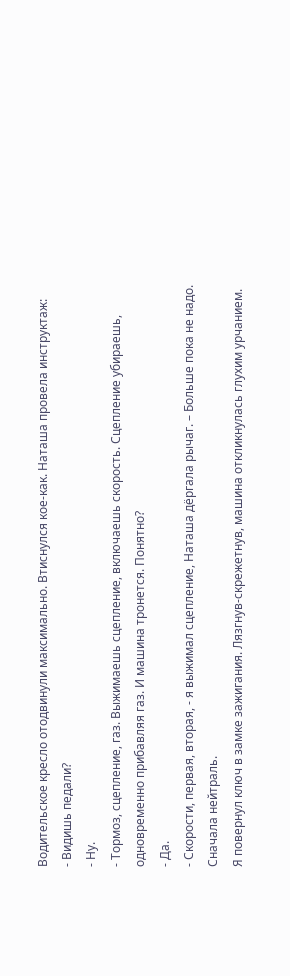Водительское кресло отодвинули максимально. Втиснулся кое-как. Наташа провела инструктаж:
- Видишь педали?
- Ну.
- Тормоз, сцепление, газ. Выжимаешь сцепление, включаешь скорость. Сцепление убираешь, одновременно прибавляя газ. И машина тронется. Понятно?
- Да.
- Скорости, первая, вторая, - я выжимал сцепление, Наташа дёргала рычаг. – Больше пока не надо. Сначала нейтраль.
Я повернул ключ в замке зажигания. Лязгнув-скрежетнув, машина откликнулась глухим урчанием.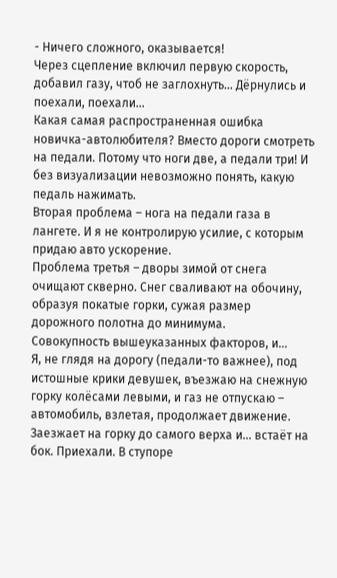- Ничего сложного, оказывается!
Через сцепление включил первую скорость, добавил газу, чтоб не заглохнуть… Дёрнулись и поехали, поехали…
Какая самая распространенная ошибка новичка-автолюбителя? Вместо дороги смотреть на педали. Потому что ноги две, а педали три! И без визуализации невозможно понять, какую педаль нажимать.
Вторая проблема – нога на педали газа в лангете. И я не контролирую усилие, с которым придаю авто ускорение.
Проблема третья – дворы зимой от снега очищают скверно. Снег сваливают на обочину, образуя покатые горки, сужая размер дорожного полотна до минимума.
Совокупность вышеуказанных факторов, и…
Я, не глядя на дорогу (педали-то важнее), под истошные крики девушек, въезжаю на снежную горку колёсами левыми, и газ не отпускаю – автомобиль, взлетая, продолжает движение. Заезжает на горку до самого верха и… встаёт на бок. Приехали. В ступоре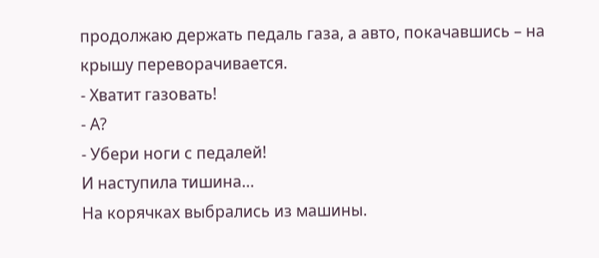продолжаю держать педаль газа, а авто, покачавшись – на крышу переворачивается.
- Хватит газовать!
- А?
- Убери ноги с педалей!
И наступила тишина…
На корячках выбрались из машины.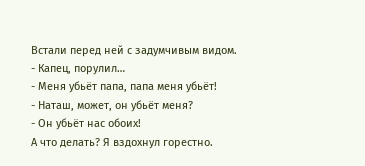Встали перед ней с задумчивым видом.
- Капец, порулил…
- Меня убьёт папа, папа меня убьёт!
- Наташ, может, он убьёт меня?
- Он убьёт нас обоих!
А что делать? Я вздохнул горестно.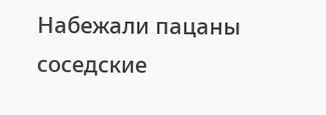Набежали пацаны соседские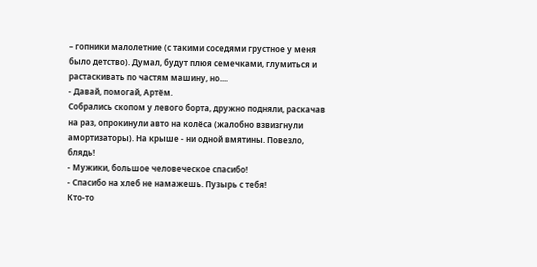– гопники малолетние (с такими соседями грустное у меня было детство). Думал, будут плюя семечками, глумиться и растаскивать по частям машину, но....
- Давай, помогай, Артём.
Собрались скопом у левого борта, дружно подняли, раскачав на раз, опрокинули авто на колёса (жалобно взвизгнули амортизаторы). На крыше - ни одной вмятины. Повезло, блядь!
- Мужики, большое человеческое спасибо!
- Спасибо на хлеб не намажешь. Пузырь с тебя!
Кто-то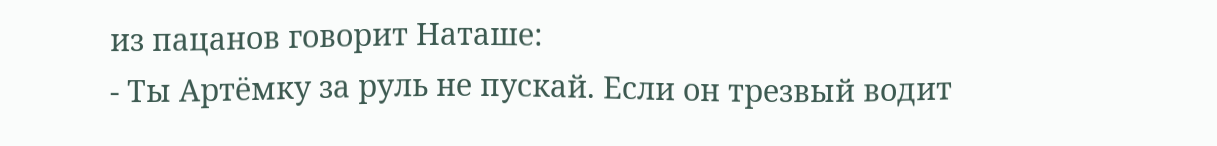из пацанов говорит Наташе:
- Ты Артёмку за руль не пускай. Если он трезвый водит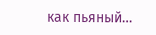как пьяный…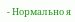- Нормально я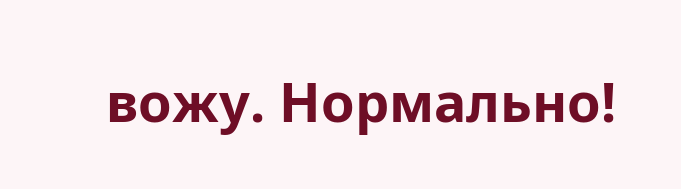вожу. Нормально!